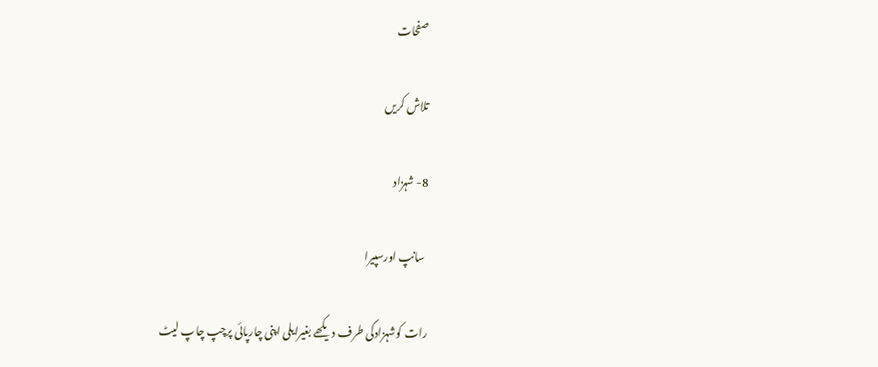صفحات

تلاش کریں

8- شہزاد

 سانپ اورسپیرا

رات کوشہزادکی طرف دیکھے بغیرایلی اپنی چارپائی پرچپ چاپ لیٹ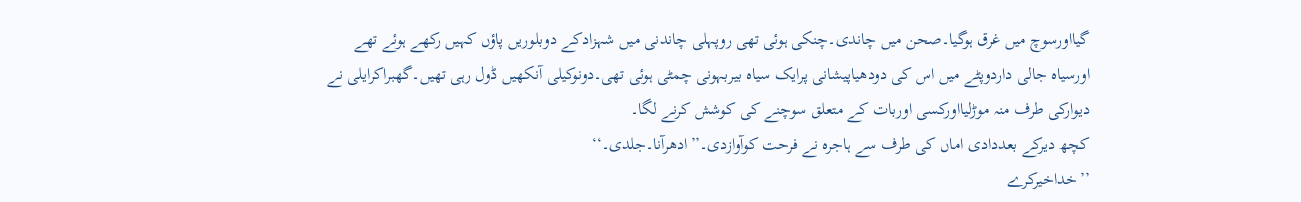گیااورسوچ میں غرق ہوگیا۔صحن میں چاندی۔چنکی ہوئی تھی روپہلی چاندنی میں شہزادکے دوبلوریں پاؤں کہیں رکھے ہوئے تھے اورسیاہ جالی داردوپٹے میں اس کی دودھیاپیشانی پرایک سیاہ بیربہونی چمٹی ہوئی تھی۔دونوکیلی آنکھیں ڈول رہی تھیں۔گھبراکرایلی نے دیوارکی طرف منہ موڑلیااورکسی اوربات کے متعلق سوچنے کی کوشش کرنے لگا۔
کچھ دیرکے بعددادی اماں کی طرف سے ہاجرہ نے فرحت کوآوازدی۔’’ادھرآنا۔جلدی۔‘‘
’’خداخیرکرے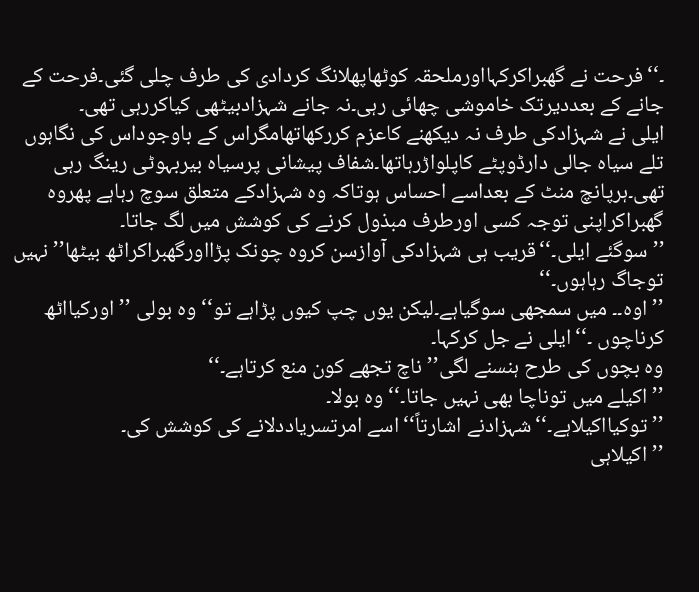۔‘‘فرحت نے گھبراکرکہااورملحقہ کوٹھاپھلانگ کردادی کی طرف چلی گئی۔فرحت کے جانے کے بعددیرتک خاموشی چھائی رہی۔نہ جانے شہزادبیٹھی کیاکررہی تھی۔
ایلی نے شہزادکی طرف نہ دیکھنے کاعزم کررکھاتھامگراس کے باوجوداس کی نگاہوں تلے سیاہ جالی دارڈوپٹے کاپلواڑرہاتھا۔شفاف پیشانی پرسیاہ بیربہوٹی رینگ رہی تھی۔ہرپانچ منٹ کے بعداسے احساس ہوتاکہ وہ شہزادکے متعلق سوچ رہاہے پھروہ گھبراکراپنی توجہ کسی اورطرف مبذول کرنے کی کوشش میں لگ جاتا۔
’’سوگئے ایلی۔‘‘قریب ہی شہزادکی آوازسن کروہ چونک پڑااورگھبراکراٹھ بیٹھا’’نہیں توجاگ رہاہوں۔‘‘
’’اوہ۔۔ میں سمجھی سوگیاہے۔لیکن یوں چپ کیوں پڑاہے تو‘‘وہ بولی ’’اورکیااٹھ کرناچوں ۔‘‘ایلی نے جل کرکہا۔
وہ بچوں کی طرح ہنسنے لگی’’ناچ تجھے کون منع کرتاہے۔‘‘
’’اکیلے میں توناچا بھی نہیں جاتا۔‘‘وہ بولا۔
’’توکیااکیلاہے۔‘‘شہزادنے اشارتاً‘‘اسے امرتسریاددلانے کی کوشش کی۔
’’اکیلاہی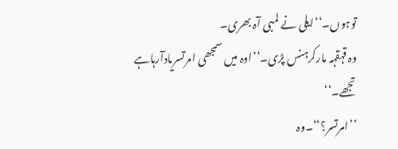توہوں۔‘‘ایلی نے لمبی آہ بھری۔
وہ قہقہہ مارکرہنس پڑی۔‘‘اوہ میں سمجھی امرتسریادآرہاہے تجھے۔‘‘
’’امرتسر؟‘‘۔وہ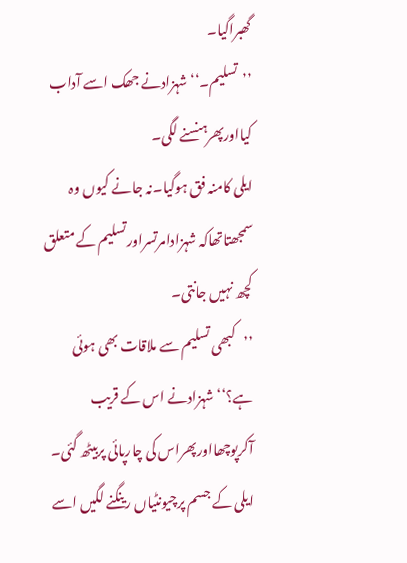گھبراگیا۔
’’تسلیم۔‘‘شہزادنے جھک اسے آداب کیااورپھرہنسنے لگی۔
ایلی کامنہ فق ہوگیا۔نہ جانے کیوں وہ سمجھتاتھاکہ شہزادامرتسراورتسلیم کے متعلق کچھ نہیں جانتی۔
’’کبھی تسلیم سے ملاقات بھی ہوئی ہے؟‘‘شہزادنے اس کے قریب آکرپوچھااورپھراس کی چارپائی پربیٹھ گئی۔
ایلی کے جسم پرچیونٹیاں رینگنے لگیں اسے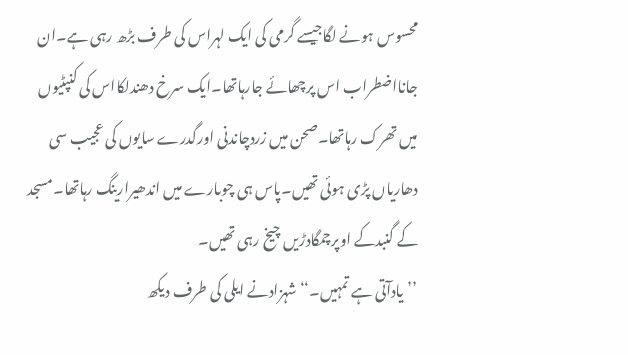محسوس ہونے لگاجیسے گرمی کی ایک لہراس کی طرف بڑھ رہی ہے۔ان جانااضطراب اس پرچھائے جارہاتھا۔ایک سرخ دھندلکااس کی کنپٹیوں میں تھرک رہاتھا۔صحن میں زردچاندنی اورگدرے سایوں کی عجیب سی دھاریاں پڑی ہوئی تھیں۔پاس ہی چوبارے میں اندھیرارینگ رہاتھا۔مسجد کے گنبدکے اوپرچمگادڑیں چیخ رہی تھیں۔
’’یادآتی ہے تمہیں۔‘‘شہزادنے ایلی کی طرف دیکھ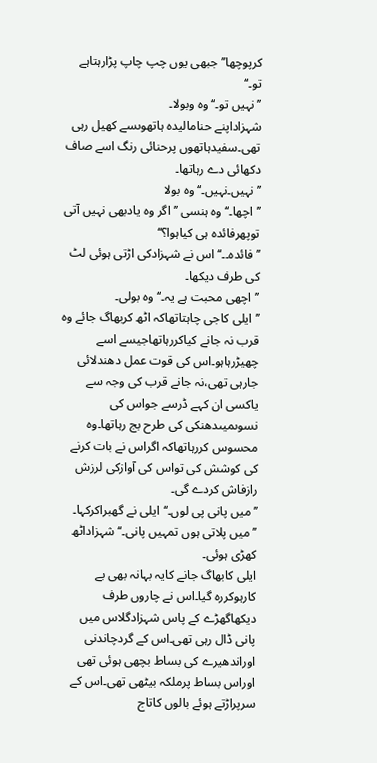کرپوچھا’’جبھی یوں چپ چاپ پڑارہتاہے تو۔‘‘
’’نہیں تو۔‘‘وہ وبولا۔
شہزاداپنے حنامالیدہ ہاتھوںسے کھیل رہی تھی۔سفیدہاتھوں پرحنائی رنگ اسے صاف دکھائی دے رہاتھا۔
’’نہیں۔نہیں۔‘‘وہ بولا
’’اچھا۔‘‘وہ ہنسی ’’اگر وہ یادبھی نہیں آتی توپھرفائدہ ہی کیاہوا؟‘‘
’’فائدہ۔۔‘‘اس نے شہزادکی اڑتی ہوئی لٹ کی طرف دیکھا۔
’’اچھی محبت ہے یہ۔‘‘وہ بولی۔
’’ایلی کاجی چاہتاتھاکہ اٹھ کربھاگ جائے وہ قرب نہ جانے کیاکررہاتھاجیسے اسے چھیڑرہاہو۔اس کی قوت عمل دھندلائی جارہی تھی،نہ جانے قرب کی وجہ سے یاکسی ان کہے ڈرسے جواس کی نسوںمیںدھنکی کی طرح بج رہاتھا۔وہ محسوس کررہاتھاکہ اگراس نے بات کرنے کی کوشش کی تواس کی آوازکی لرزش رازفاش کردے گی۔
’’میں پانی پی لوں۔‘‘ایلی نے گھبراکرکہا۔
’’میں پلاتی ہوں تمہیں پانی۔‘‘شہزاداٹھ کھڑی ہوئی۔
ایلی کابھاگ جانے کایہ بہانہ بھی بے کارہوکررہ گیا۔اس نے چاروں طرف دیکھاگھڑے کے پاس شہزادگلاس میں پانی ڈال رہی تھی۔اس کے گردچاندنی اوراندھیرے کی بساط بچھی ہوئی تھی اوراس بساط پرملکہ بیٹھی تھی۔اس کے سرپراڑتے ہوئے بالوں کاتاج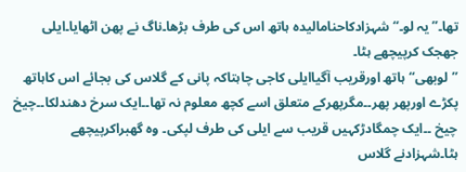تھا۔’’یہ لو۔‘‘شہزادکاحنامالیدہ ہاتھ اس کی طرف بڑھا۔ناگ نے پھن اٹھایا۔ایلی جھجک کرپیچھے ہٹا۔
’’لوبھی‘‘ہاتھ اورقریب آگیاایلی کاجی چاہتاکہ پانی کے گلاس کی بجائے اس کاہاتھ پکڑے اورپھر پھر۔۔مگرپھرکے متعلق اسے کچھ معلوم نہ تھا۔۔ایک سرخ دھندلکا۔۔چیخ چیخ ۔۔ایک چمگادڑکہیں قریب سے ایلی کی طرف لپکی۔ وہ گھبراکرپیچھے ہٹا۔شہزادنے گلاس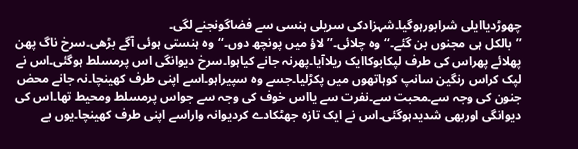چھوڑدیاایلی شرابورہوگیا۔شہزادکی سریلی ہنسی سے فضاگونجنے لگی۔
’’بالکل ہی مجنوں بن گئے۔‘‘وہ چلائی۔’’لاؤ میں پونچھ دوں۔‘‘وہ ہنستی ہوئی آگے بڑھی۔سرخ ناگ پھن پھلائے پھراس کی طرف لپکابوکاایک ریلاآیا۔پھرنہ جانے کیاہوا۔سرخ دیوانگی اس پرمسلط ہوگئی۔اس نے لپک کراس رنگین سانپ کوہاتھوں میں پکڑلیا۔جسے وہ سپیراہو۔اسے اپنی طرف کھینچا۔نہ جانے محض جنون کی وجہ سے۔محبت سے۔نفرت سے یااس خوف کی وجہ سے جواس پرمسلط ومحیط تھا۔اس کی دیوانگی اوربھی شدیدہوگئی۔اس نے ایک تازہ جھٹکادے کردیوانہ واراسے اپنی طرف کھینچا۔یوں بے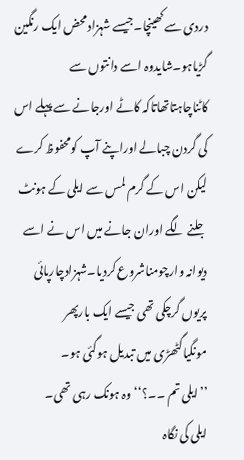دردی سے کھینچا۔جیسے شہزادمحض ایک رنگین گڑیاہو۔شایدوہ اسے دانتوں سے کاٹناچاہتاتھاتاکہ کاٹے اورجانے سے پہلے اس کی گردن چبالے اوراپنے آپ کومحفوظ کرے لیکن اس کے گرم لمس سے ایلی کے ہونٹ جلنے لگے اوران جانے میں اس نے اسے دیوانہ وارچومناشروع کردیا۔شہزادچارپائی پریوں گرچکی تھی جیسے ایک بارپھر مونگیاگٹھڑی میں تبدیل ہوگئی ہو۔
’’ایلی تم ۔۔؟‘‘وہ ہونک رہی تھی۔
ایلی کی نگاہ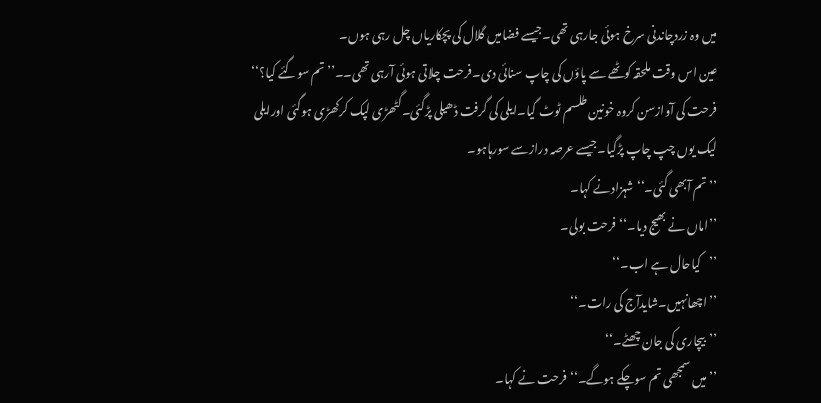میں وہ زردچاندنی سرخ ہوئی جارہی تھی۔جیسے فضامیں گلال کی پچکاریاں چل رہی ہوں۔
عین اس وقت ملحقہ کوٹھے سے پاؤں کی چاپ سنائی دی۔فرحت چلاتی ہوئی آرہی تھی۔۔’’تم سوگئے کیا؟‘‘
فرحت کی آوازسن کروہ خونین طلسم ٹوٹ گیا۔ایلی کی گرفت ڈھیلی پڑگئی۔گٹھڑی لپک کرکھڑی ہوگئی اورایلی لیک یوں چپ چاپ پڑگیا۔جیسے عرصہ درازسے سورہاہو۔
’’تم آبھی گئی۔‘‘شہزادنے کہا۔
’’اماں نے بھیج دیا۔‘‘فرحت بولی۔
’’کیاحال ہے اب۔‘‘
’’اچھانہیں۔شایدآج کی رات۔‘‘
’’بیچاری کی جان چھٹے۔‘‘
’’میں سمجھی تم سوچکے ہوگے۔‘‘فرحت نے کہا۔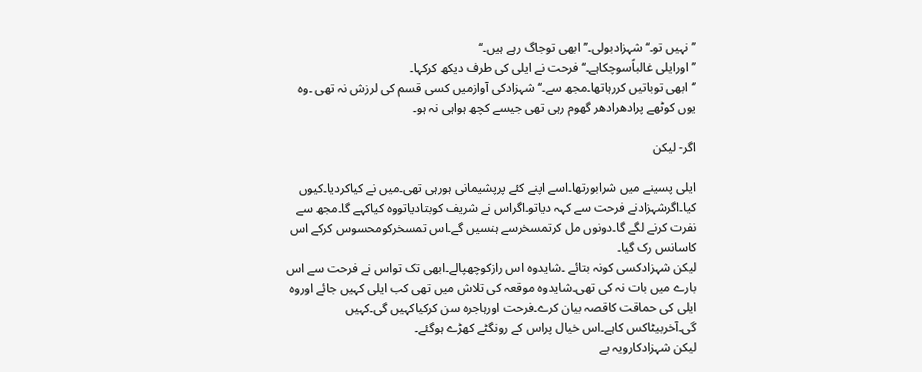’’نہیں تو۔‘‘شہزادبولی۔’’ابھی توجاگ رہے ہیں۔‘‘
’’اورایلی غالباًسوچکاہے۔‘‘فرحت نے ایلی کی طرف دیکھ کرکہا۔
’‘ابھی توباتیں کررہاتھا۔مجھ سے۔‘‘شہزادکی آوازمیں کسی قسم کی لرزش نہ تھی ۔وہ یوں کوٹھے پرادھرادھر گھوم رہی تھی جیسے کچھ ہواہی نہ ہو۔

اگر- لیکن

ایلی پسینے میں شرابورتھا۔اسے اپنے کئے پرپشیمانی ہورہی تھی۔میں نے کیاکردیا۔کیوں کیا۔اگرشہزادنے فرحت سے کہہ دیاتو۔اگراس نے شریف کوبتادیاتووہ کیاکہے گا۔مجھ سے نفرت کرنے لگے گا۔دونوں مل کرتمسخرسے ہنسیں گے۔اس تمسخرکومحسوس کرکے اس کاسانس رک گیا۔
لیکن شہزادکسی کونہ بتائے ۔شایدوہ اس رازکوچھپالے۔ابھی تک تواس نے فرحت سے اس بارے میں بات نہ کی تھی۔شایدوہ موقعہ کی تلاش میں تھی کب ایلی کہیں جائے اوروہ ایلی کی حماقت کاقصہ بیان کرے۔فرحت اورہاجرہ سن کرکیاکہیں گی۔کہیں گی۔آخربیٹاکس کاہے۔اس خیال پراس کے رونگٹے کھڑے ہوگئے۔
لیکن شہزادکارویہ بے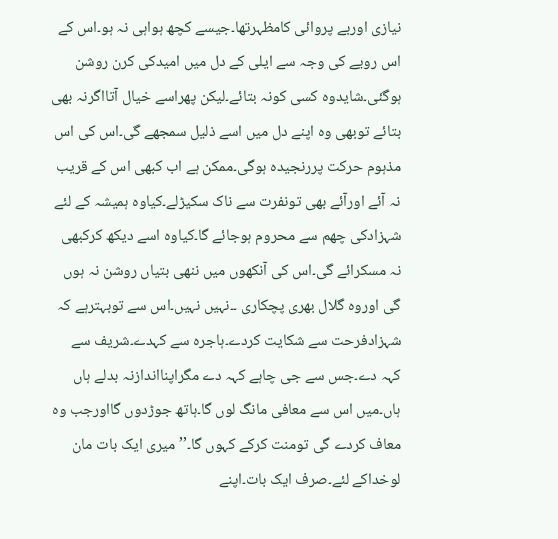نیازی اوربے پروائی کامظہرتھا۔جیسے کچھ ہواہی نہ ہو۔اس کے اس رویے کی وجہ سے ایلی کے دل میں امیدکی کرن روشن ہوگئی۔شایدوہ کسی کونہ بتائے۔لیکن پھراسے خیال آتااگرنہ بھی بتائے توبھی وہ اپنے دل میں اسے ذلیل سمجھے گی۔اس کی اس مذہوم حرکت پررنجیدہ ہوگی۔ممکن ہے اب کبھی اس کے قریب نہ آئے اورآئے بھی تونفرت سے ناک سکیڑلے۔کیاوہ ہمیشہ کے لئے شہزادکی چھم سے محروم ہوجائے گا۔کیاوہ اسے دیکھ کرکبھی نہ مسکرائے گی۔اس کی آنکھوں میں ننھی بتیاں روشن نہ ہوں گی اوروہ گلال بھری پچکاری ۔۔نہیں نہیں۔اس سے توبہترہے کہ شہزادفرحت سے شکایت کردے۔ہاجرہ سے کہدے۔شریف سے کہہ دے۔جس سے جی چاہے کہہ دے مگراپنااندازنہ بدلے ہاں ہاں۔میں اس سے معافی مانگ لوں گا۔ہاتھ جوڑدوں گااورجب وہ معاف کردے گی تومنت کرکے کہوں گا۔’’میری ایک بات مان لوخداکے لئے۔صرف ایک بات۔اپنے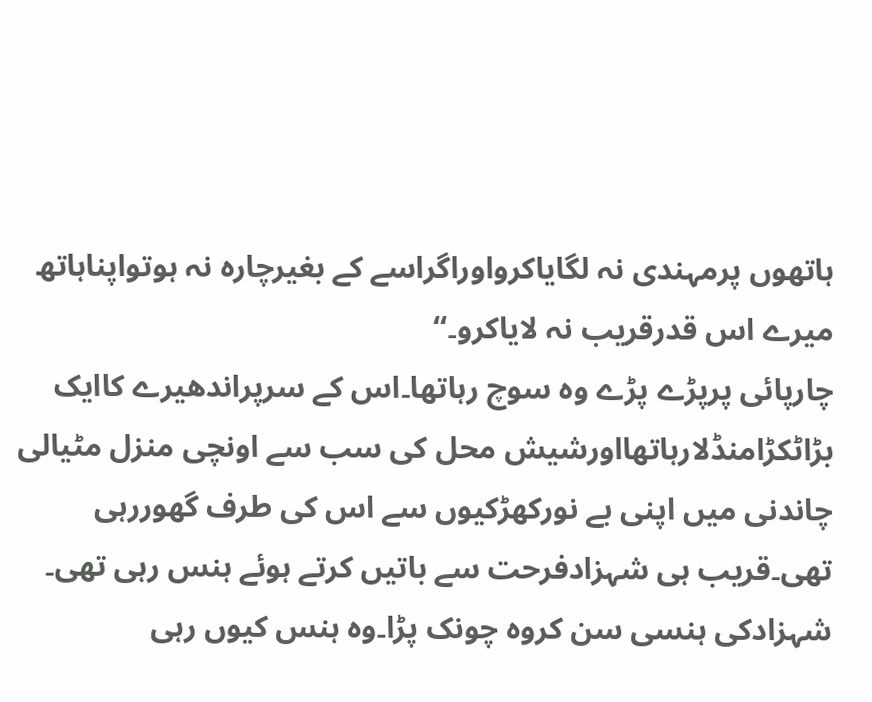ہاتھوں پرمہندی نہ لگایاکرواوراگراسے کے بغیرچارہ نہ ہوتواپناہاتھ میرے اس قدرقریب نہ لایاکرو۔‘‘
چارپائی پرپڑے پڑے وہ سوچ رہاتھا۔اس کے سرپراندھیرے کاایک بڑاٹکڑامنڈلارہاتھااورشیش محل کی سب سے اونچی منزل مٹیالی چاندنی میں اپنی بے نورکھڑکیوں سے اس کی طرف گھوررہی تھی۔قریب ہی شہزادفرحت سے باتیں کرتے ہوئے ہنس رہی تھی۔
شہزادکی ہنسی سن کروہ چونک پڑا۔وہ ہنس کیوں رہی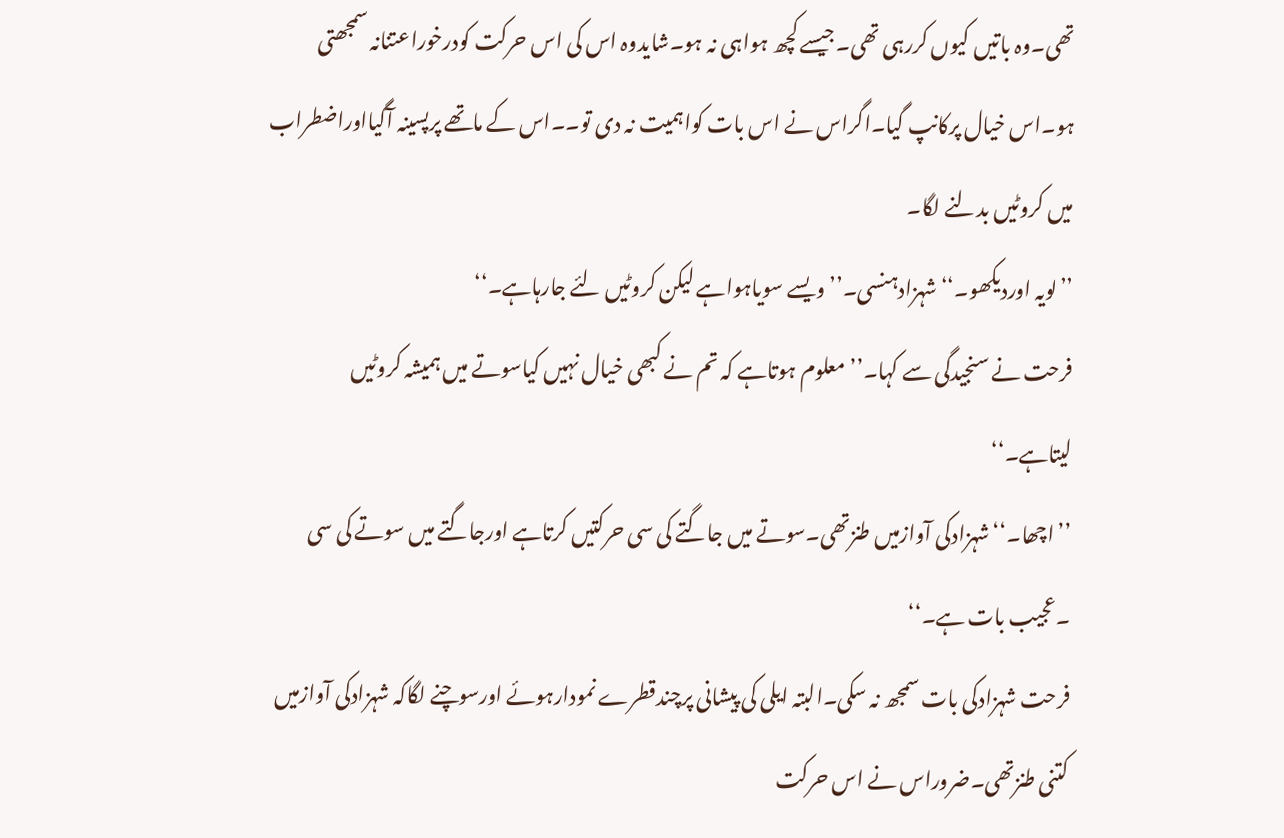تھی۔وہ باتیں کیوں کررہی تھی۔جیسے کچھ ہواہی نہ ہو۔شایدوہ اس کی اس حرکت کودرخوراعتنانہ سمجھتی ہو۔اس خیال پرکانپ گیا۔اگراس نے اس بات کواہمیت نہ دی تو۔۔اس کے ماتھے پرپسینہ آگیااوراضطراب میں کروٹیں بدلنے لگا۔
’’لویہ اوردیکھو۔‘‘شہزادہنسی۔’’ویسے سویاہواہے لیکن کروٹیں لئے جارہاہے۔‘‘
فرحت نے سنجیدگی سے کہا۔’’معلوم ہوتاہے کہ تم نے کبھی خیال نہیں کیاسوتے میں ہمیشہ کروٹیں لیتاہے۔‘‘
’’اچھا۔‘‘شہزادکی آوازمیں طنزتھی۔سوتے میں جاگتے کی سی حرکتیں کرتاہے اورجاگتے میں سوتے کی سی ۔عجیب بات ہے۔‘‘
فرحت شہزادکی بات سمجھ نہ سکی۔البتہ ایلی کی پیشانی پرچندقطرے نمودارہوئے اورسوچنے لگاکہ شہزادکی آوازمیں کتنی طنزتھی۔ضروراس نے اس حرکت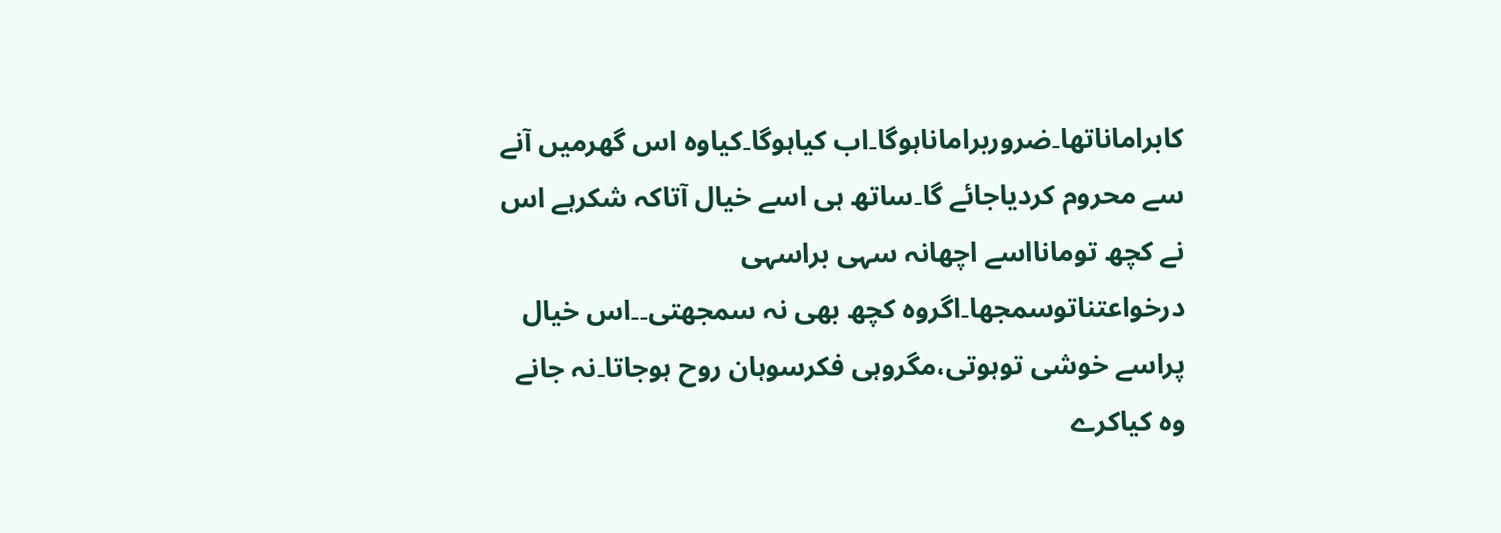کابراماناتھا۔ضروربراماناہوگا۔اب کیاہوگا۔کیاوہ اس گھرمیں آنے سے محروم کردیاجائے گا۔ساتھ ہی اسے خیال آتاکہ شکرہے اس نے کچھ تومانااسے اچھانہ سہی براسہی درخواعتناتوسمجھا۔اگروہ کچھ بھی نہ سمجھتی۔۔اس خیال پراسے خوشی توہوتی،مگروہی فکرسوہان روح ہوجاتا۔نہ جانے وہ کیاکرے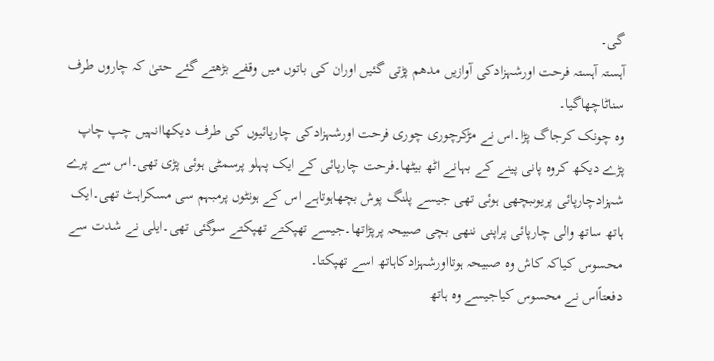گی۔
آہستہ آہستہ فرحت اورشہزادکی آوازیں مدھم پڑتی گئیں اوران کی باتوں میں وقفے بڑھتے گئے حتیٰ کہ چاروں طرف سناٹاچھاگیا۔
وہ چونک کرجاگ پڑا۔اس نے مڑکرچوری چوری فرحت اورشہزادکی چارپائیوں کی طرف دیکھاانہیں چپ چاپ پڑے دیکھ کروہ پانی پینے کے بہانے اٹھ بیٹھا۔فرحت چارپائی کے ایک پہلو پرسمٹی ہوئی پڑی تھی۔اس سے پرے شہزادچارپائی پریوںبچھی ہوئی تھی جیسے پلنگ پوش بچھاہوتاہے اس کے ہونٹوں پرمبہم سی مسکراہٹ تھی۔ایک ہاتھ ساتھ والی چارپائی پراپنی ننھی بچی صبیحہ پرپڑاتھا۔جیسے تھپکتے تھپکتے سوگئی تھی۔ایلی نے شدت سے محسوس کیاکہ کاش وہ صبیحہ ہوتااورشہزادکاہاتھ اسے تھپکتا۔
دفعتاًاس نے محسوس کیاجیسے وہ ہاتھ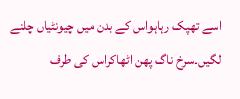اسے تھپک رہاہواس کے بدن میں چیونٹیاں چلنے لگیں۔سرخ ناگ پھن اٹھاکراس کی طرف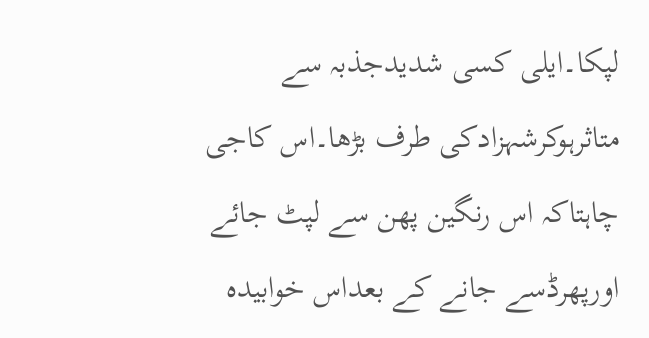لپکا۔ایلی کسی شدیدجذبہ سے متاثرہوکرشہزادکی طرف بڑھا۔اس کاجی چاہتاکہ اس رنگین پھن سے لپٹ جائے اورپھرڈسے جانے کے بعداس خوابیدہ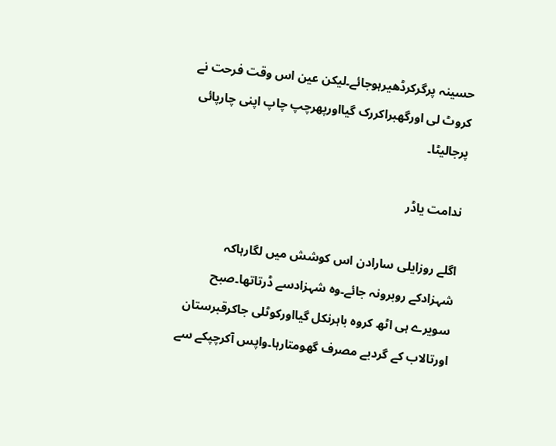حسینہ پرگرکرڈھیرہوجائے۔لیکن عین اس وقت فرحت نے کروٹ لی اورگھبراکررک گیااورپھرچپ چاپ اپنی چارپائی پرجالیٹا۔

ندامت یاڈر

اگلے روزایلی سارادن اس کوشش میں لگارہاکہ شہزادکے روبرونہ جائے۔وہ شہزادسے ڈرتاتھا۔صبح سویرے ہی اٹھ کروہ باہرنکل گیااورکوٹلی جاکرقبرستان اورتالاب کے گردبے مصرف گھومتارہا۔واپس آکرچپکے سے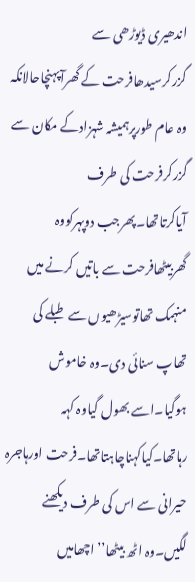اندھیری ڈیوڑھی سے گزرکرسیدھافرحت کے گھرآپہنچاحالانکہ وہ عام طورپرہمیشہ شہزادکے مکان سے گزرکرفرحت کی طرف آیاکرتاتھا۔پھرجب دوپہرکووہ گھربیٹھافرحت سے باتیں کرنے میں منہمک تھاتوسیڑھیوں سے طبلے کی تھاپ سنائی دی۔وہ خاموش ہوگیا۔اسے بھول گیاوہ کہہ رہاتھا۔کیاکہناچاہتاتھا۔فرحت اورہاجرہ حیرانی سے اس کی طرف دیکھنے لگیں۔وہ اٹھ بیٹھا’’اچھامیں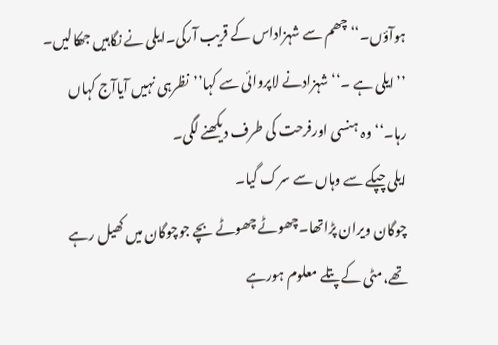ہوآؤں۔‘‘چھم سے شہزاداس کے قریب آرکی۔ایلی نے نگاہیں جھکالیں۔
’’ایلی ہے ۔‘‘شہزادنے لاپروائی سے کہا’’نظرہی نہیں آیاآج کہاں رہا۔‘‘وہ ہنسی اورفرحت کی طرف دیکھنے لگی۔
ایلی چپکے سے وہاں سے سرک گیا۔
چوگان ویران پڑاتھا۔چھوٹے چھوٹے بچے جوچوگان میں کھیل رہے تھے،مٹی کے پتلے معلوم ہورہے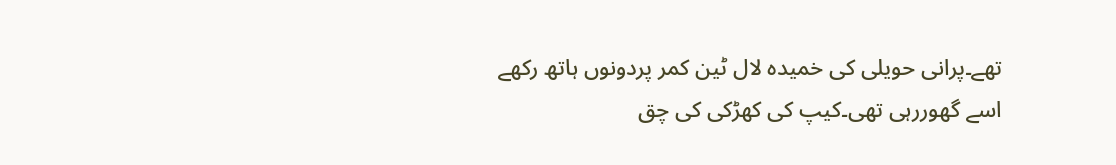تھے۔پرانی حویلی کی خمیدہ لال ٹین کمر پردونوں ہاتھ رکھے اسے گھوررہی تھی۔کیپ کی کھڑکی کی چق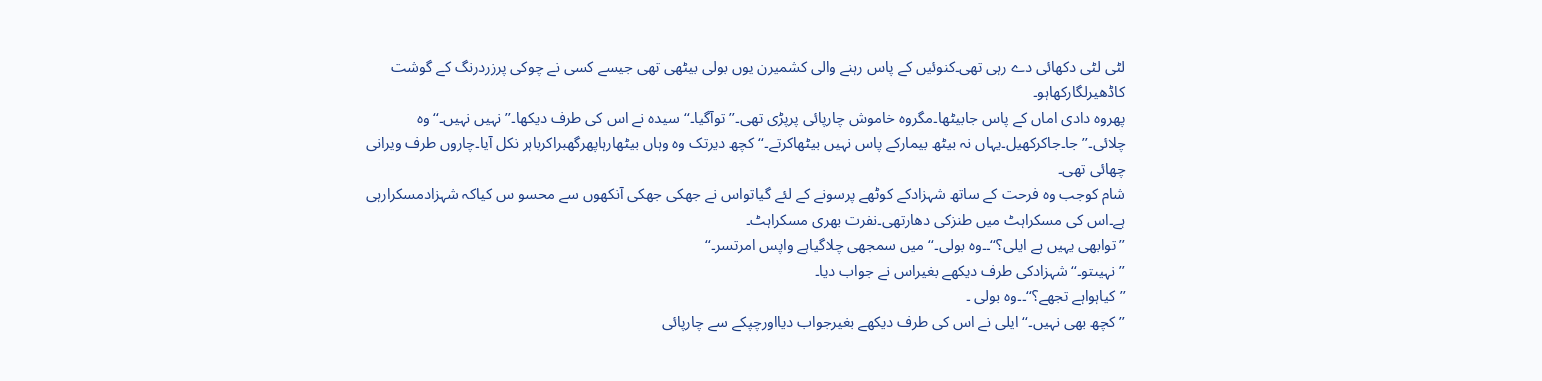لٹی لٹی دکھائی دے رہی تھی۔کنوئیں کے پاس رہنے والی کشمیرن یوں بولی بیٹھی تھی جیسے کسی نے چوکی پرزردرنگ کے گوشت کاڈھیرلگارکھاہو۔
پھروہ دادی اماں کے پاس جابیٹھا۔مگروہ خاموش چارپائی پرپڑی تھی۔’’توآگیا۔‘‘سیدہ نے اس کی طرف دیکھا۔’’نہیں نہیں۔‘‘وہ چلائی۔’’جا۔جاکرکھیل۔یہاں نہ بیٹھ بیمارکے پاس نہیں بیٹھاکرتے۔‘‘کچھ دیرتک وہ وہاں بیٹھارہاپھرگھبراکرباہر نکل آیا۔چاروں طرف ویرانی چھائی تھی۔
شام کوجب وہ فرحت کے ساتھ شہزادکے کوٹھے پرسونے کے لئے گیاتواس نے جھکی جھکی آنکھوں سے محسو س کیاکہ شہزادمسکرارہی ہے۔اس کی مسکراہٹ میں طنزکی دھارتھی۔نفرت بھری مسکراہٹ۔
’’توابھی یہیں ہے ایلی؟‘‘۔۔وہ بولی۔‘‘میں سمجھی چلاگیاہے واپس امرتسر۔‘‘
’’نہیںتو۔‘‘شہزادکی طرف دیکھے بغیراس نے جواب دیا۔
’’کیاہواہے تجھے؟‘‘۔۔وہ بولی ۔
’’کچھ بھی نہیں۔‘‘ایلی نے اس کی طرف دیکھے بغیرجواب دیااورچپکے سے چارپائی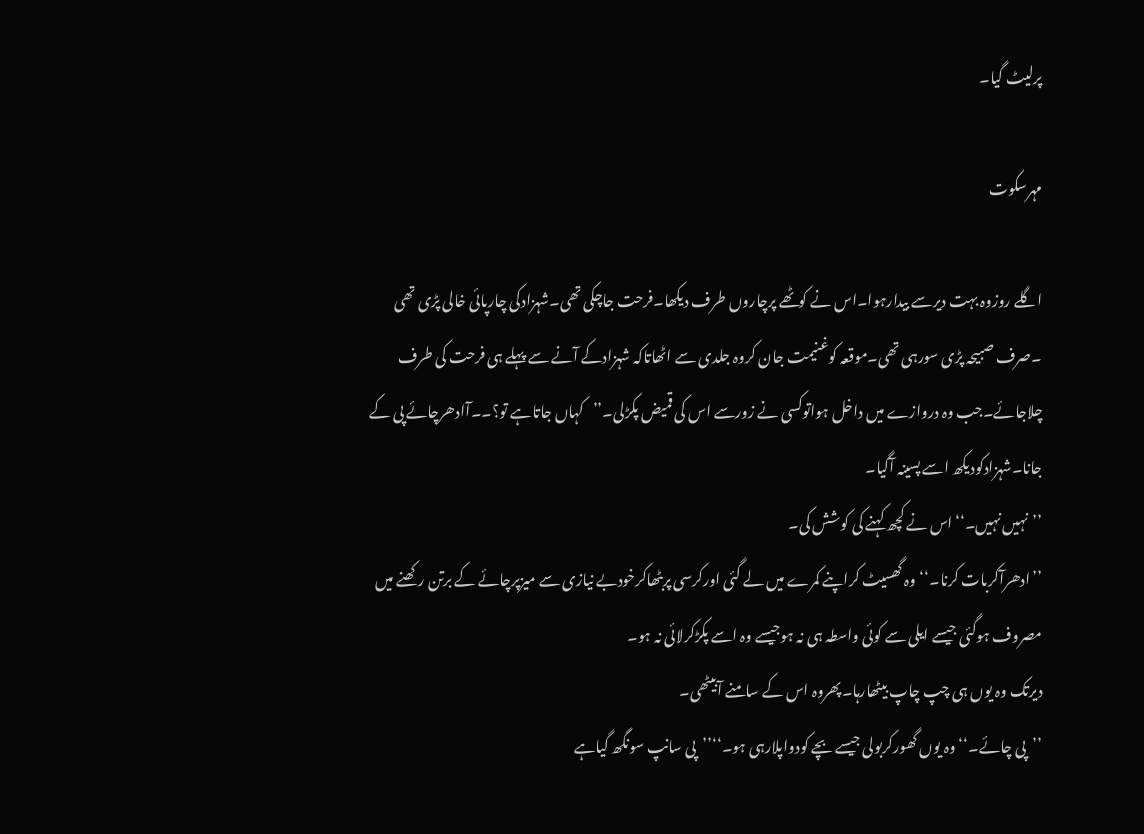پرلیٹ گیا۔

مہرسکوت

اگلے روزوہ بہت دیرسے بیدارہوا۔اس نے کوٹھے پرچاروں طرف دیکھا۔فرحت جاچکی تھی۔شہزادکی چارپائی خالی پڑی تھی ۔صرف صبیحہ پڑی سورہی تھی۔موقعہ کوغنیمت جان کروہ جلدی سے اٹھاتاکہ شہزادکے آنے سے پہلے ہی فرحت کی طرف چلاجائے۔جب وہ دروازے میں داخل ہواتوکسی نے زورسے اس کی قمیض پکڑلی۔’’کہاں جاتاہے تو؟۔۔آادھرچائے پی کے جانا۔شہزادکودیکھ اسے پسینہ آگیا۔
’’نہیں نہیں۔‘‘اس نے کچھ کہنے کی کوشش کی۔
’’ادھرآکربات کرنا۔‘‘وہ گھسیٹ کراپنے کمرے میں لے گئی اورکرسی پربٹھاکرخودبے نیازی سے میزپرچائے کے برتن رکھنے میں مصروف ہوگئی جیسے ایلی سے کوئی واسطہ ہی نہ ہوجیسے وہ اسے پکڑکرلائی نہ ہو۔
دیرتک وہ یوں ہی چپ چاپ بیٹھارہا۔پھروہ اس کے سامنے آبیٹھی۔
’’پی چائے۔‘‘وہ یوں گھورکربولی جیسے بچے کودواپلارہی ہو۔‘‘’’پی سانپ سونگھ گیاہے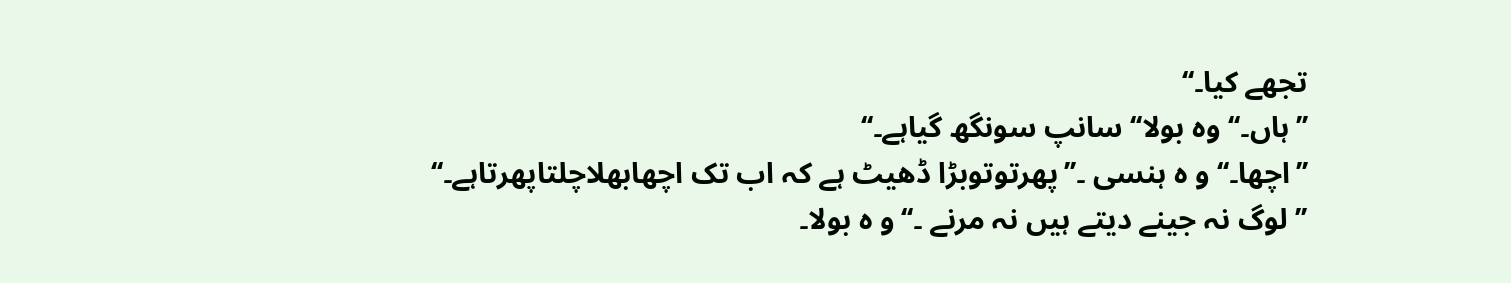تجھے کیا۔‘‘
’’ہاں۔‘‘وہ بولا‘‘سانپ سونگھ گیاہے۔‘‘
’’اچھا۔‘‘و ہ ہنسی ۔’’پھرتوتوبڑا ڈھیٹ ہے کہ اب تک اچھابھلاچلتاپھرتاہے۔‘‘
’’لوگ نہ جینے دیتے ہیں نہ مرنے ۔‘‘و ہ بولا۔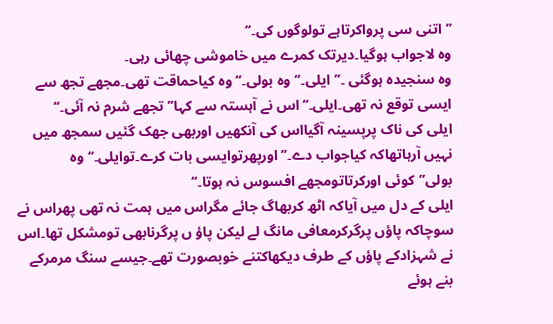’’اتنی سی پرواکرتاہے تولوگوں کی۔‘‘
وہ لاجواب ہوگیا۔دیرتک کمرے میں خاموشی چھائی رہی۔
وہ سنجیدہ ہوگئی ۔’’ایلی۔‘‘وہ بولی۔‘‘ وہ کیاحماقت تھی۔مجھے تجھ سے ایسی توقع نہ تھی۔ایلی۔‘‘اس نے آہستہ سے کہا’’تجھے شرم نہ آئی۔‘‘
ایلی کی ناک پرپسینہ آگیااس کی آنکھیں اوربھی جھک گئیں سمجھ میں نہیں آرہاتھاکہ کیاجواب دے۔’’اورپھرتوایسی بات کرے۔توایلی۔‘‘وہ بولی’’کوئی اورکرتاتومجھے افسوس نہ ہوتا۔‘‘
ایلی کے دل میں آیاکہ اٹھ کربھاگ جائے مگراس میں ہمت نہ تھی پھراس نے سوچاکہ پاؤں پرگرکرمعافی مانگ لے لیکن پاؤ ں پرگرنابھی تومشکل تھا۔اس نے شہزادکے پاؤں کے طرف دیکھاکتنے خوبصورت تھے۔جیسے سنگ مرمرکے بنے ہوئے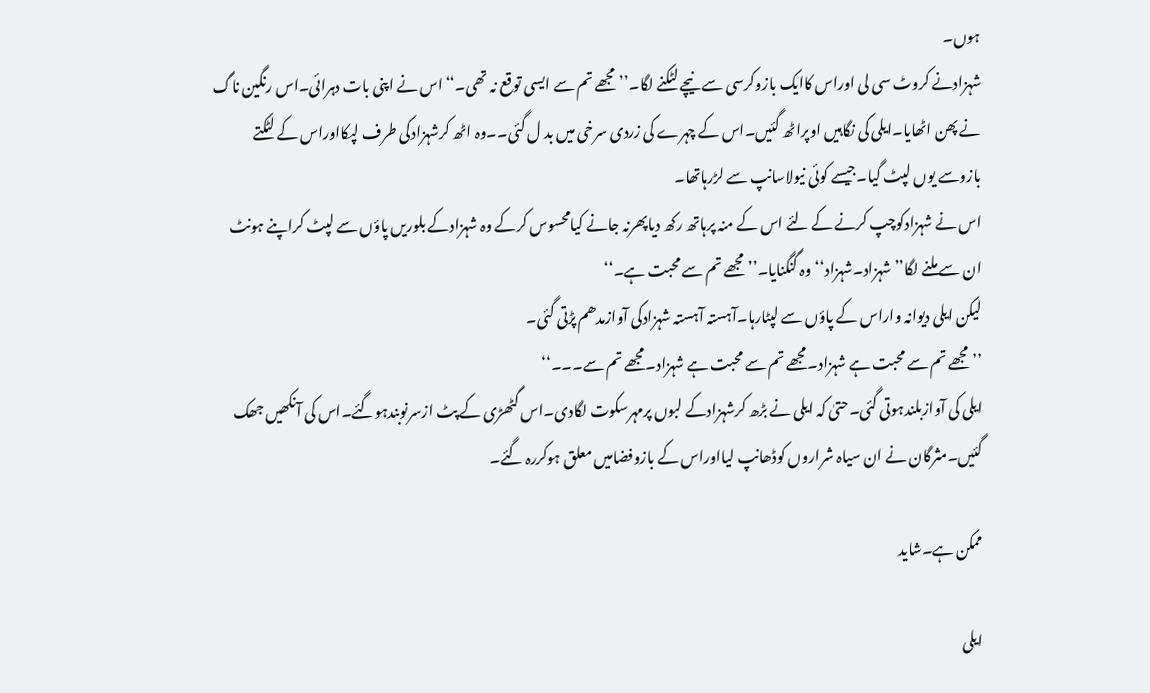ہوں۔
شہزادنے کروٹ سی لی اوراس کاایک بازوکرسی سے نیچے لٹکنے لگا۔’’مجھے تم سے ایسی توقع نہ تھی۔‘‘اس نے اپنی بات دہرائی۔اس رنگین ناگ نے پھن اٹھایا۔ایلی کی نگاہیں اوپراٹھ گئیں۔اس کے چہرے کی زردی سرخی میں بد ل گئی۔۔وہ اٹھ کرشہزادکی طرف لپکااوراس کے لٹکتے بازوسے یوں لپٹ گیا۔جیسے کوئی نیولاسانپ سے لڑرہاتھا۔
اس نے شہزادکوچپ کرنے کے لئے اس کے منہ پرہاتھ رکھ دیاپھرنہ جانے کیامحسوس کرکے وہ شہزادکے بلوریں پاؤں سے لپٹ کراپنے ہونٹ ان سے ملنے لگا’’شہزاد۔شہزاد‘‘وہ گنگنایا۔’’مجھے تم سے محبت ہے۔‘‘
لیکن ایلی دیوانہ واراس کے پاؤں سے لپٹارہا۔آہستہ آہستہ شہزادکی آوازمدھم پڑتی گئی۔
’’مجھے تم سے محبت ہے شہزاد۔مجھے تم سے محبت ہے شہزاد۔مجھے تم سے۔۔۔‘‘
ایلی کی آوازبلندہوتی گئی۔حتیٰ کہ ایلی نے بڑھ کرشہزادکے لبوں پرمہرسکوت لگادی۔اس گٹھڑی کے پٹ ازسرنوبندہوگئے۔اس کی آنکھیں جھک گئیں۔مثرگان نے ان سیاہ شراروں کوڈھانپ لیااوراس کے بازوفضامیں معلق ہوکررہ گئے۔

ممکن ہے۔شاید

ایلی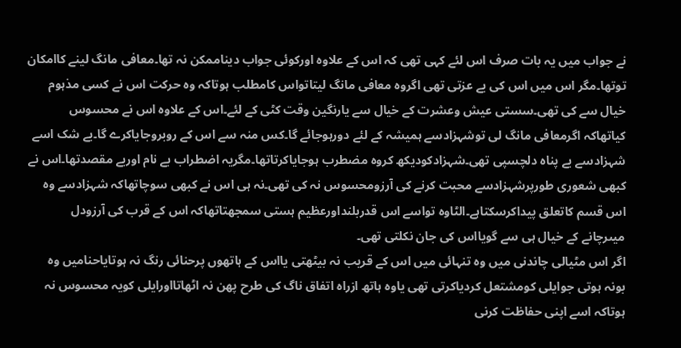نے جواب میں یہ بات صرف اس لئے کہی تھی کہ اس کے علاوہ اورکوئی جواب دیناممکن نہ تھا۔معافی مانگ لینے کاامکان توتھا۔مگر اس میں اس کی بے عزتی تھی اگروہ معافی مانگ لیتاتواس کامطلب ہوتاکہ وہ حرکت اس نے کسی مذہوم خیال سے کی تھی۔سستی عیش وعشرت کے خیال سے یارنگین وقت کٹی کے لئے۔اس کے علاوہ اس نے محسوس کیاتھاکہ اگرمعافی مانگ لی توشہزادسے ہمیشہ کے لئے دورہوجائے گا۔کس منہ سے اس کے روبروجایاکرے گا۔بے شک اسے شہزادسے بے پناہ دلچسپی تھی۔شہزادکودیکھ کروہ مضطرب ہوجایاکرتاتھا۔مگریہ اضطراب بے نام اوربے مقصدتھا۔اس نے کبھی شعوری طورپرشہزادسے محبت کرنے کی آرزومحسوس نہ کی تھی۔نہ ہی اس نے کبھی سوچاتھاکہ شہزادسے وہ اس قسم کاتعلق پیداکرسکتاہے۔الٹاوہ تواسے اس قدربلنداورعظیم ہستی سمجھتاتھاکہ اس کے قرب کی آرزودل میںرچانے کے خیال ہی سے گویااس کی جان نکلتی تھی۔
اگر اس مٹیالی چاندنی میں وہ تنہائی میں اس کے قریب نہ بیٹھتی یااس کے ہاتھوں پرحنائی رنگ نہ ہوتایاحنامیں وہ بونہ ہوتی جوایلی کومشتعل کردیاکرتی تھی یاوہ ہاتھ ازراہ اتفاق ناگ کی طرح پھن نہ اٹھاتااورایلی کویہ محسوس نہ ہوتاکہ اسے اپنی حفاظت کرنی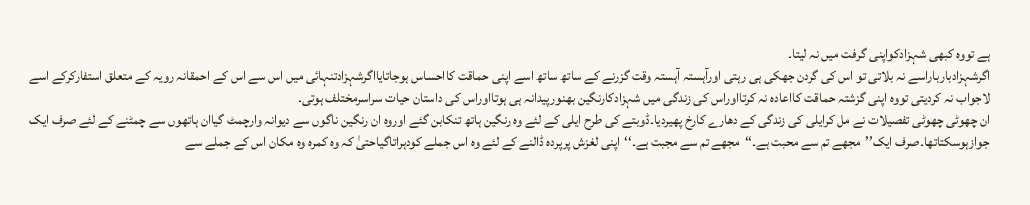ہے تووہ کبھی شہزادکواپنی گرفت میں نہ لیتا۔
اگرشہزادبارباراسے نہ بلاتی تو اس کی گردن جھکی ہی رہتی اورآہستہ آہستہ وقت گزرنے کے ساتھ ساتھ اسے اپنی حماقت کااحساس ہوجاتایااگرشہزادتنہائی میں اس سے اس کے احمقانہ رویہ کے متعلق استفارکرکے اسے لاجواب نہ کردیتی تووہ اپنی گزشتہ حماقت کااعادہ نہ کرتااوراس کی زندگی میں شہزادکارنگین بھنورپیدانہ ہی ہوتااوراس کی داستان حیات سراسرمختلف ہوتی۔
ان چھوٹی چھوٹی تفصیلات نے مل کرایلی کی زندگی کے دھارے کارخ پھیردیا۔ڈوبتے کی طرح ایلی کے لئے وہ رنگین ہاتھ تنکابن گئے اوروہ ان رنگین ناگوں سے دیوانہ وارچمٹ گیاان ہاتھوں سے چمٹنے کے لئے صرف ایک جوازہوسکتاتھا۔صرف ایک’’مجھے تم سے محبت ہے۔‘‘مجھے تم سے مجبت ہے۔‘‘اپنی لغزش پرپردہ ڈالنے کے لئے وہ اس جملے کودہراتاگیاحتیٰ کہ وہ کمرہ وہ مکان اس کے جملے سے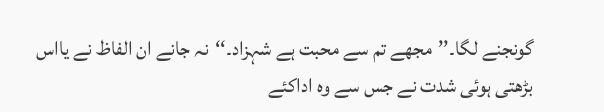گونجنے لگا۔’’مجھے تم سے محبت ہے شہزاد۔‘‘نہ جانے ان الفاظ نے یااس بڑھتی ہوئی شدت نے جس سے وہ اداکئے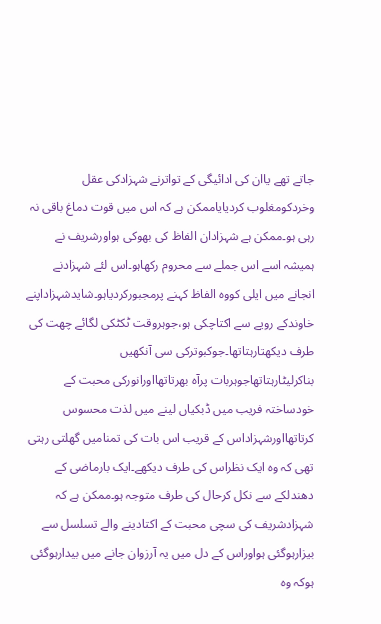جاتے تھے یاان کی ادائیگی کے تواترنے شہزادکی عقل وخردکومغلوب کردیایاممکن ہے کہ اس میں قوت دماغ باقی نہ رہی ہو۔ممکن ہے شہزادان الفاظ کی بھوکی ہواورشریف نے ہمیشہ اسے اس جملے سے محروم رکھاہو۔اس لئے شہزادنے انجانے میں ایلی کووہ الفاظ کہنے پرمجبورکردیاہو۔شایدشہزاداپنے خاوندکے رویے سے اکتاچکی ہو،جوہروقت ٹکٹکی لگائے چھت کی طرف دیکھتارہتاتھا۔جوکبوترکی سی آنکھیں بناکرلیٹارہتاتھاجوہربات پرآہ بھرتاتھااورانورکی محبت کے خودساختہ فریب میں ڈبکیاں لینے میں لذت محسوس کرتاتھااورشہزاداس کے قریب اس بات کی تمنامیں گھلتی رہتی تھی کہ وہ ایک نظراس کی طرف دیکھے۔ایک بارماضی کے دھندلکے سے نکل کرحال کی طرف متوجہ ہو۔ممکن ہے کہ شہزادشریف کی سچی محبت کے اکتادینے والے تسلسل سے بیزارہوگئی ہواوراس کے دل میں یہ آرزوان جانے میں بیدارہوگئی ہوکہ وہ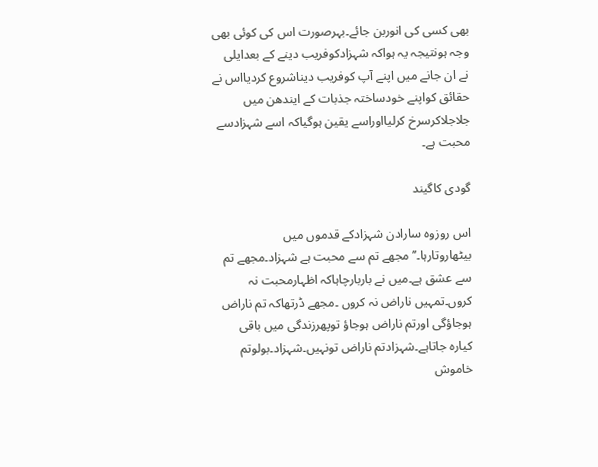بھی کسی کی انوربن جائے۔بہرصورت اس کی کوئی بھی وجہ ہونتیجہ یہ ہواکہ شہزادکوفریب دینے کے بعدایلی نے ان جانے میں اپنے آپ کوفریب دیناشروع کردیااس نے حقائق کواپنے خودساختہ جذبات کے ایندھن میں جلاجلاکرسرخ کرلیااوراسے یقین ہوگیاکہ اسے شہزادسے محبت ہے۔

گودی کاگیند

اس روزوہ سارادن شہزادکے قدموں میں بیٹھاروتارہا۔’’مجھے تم سے محبت ہے شہزاد۔مجھے تم سے عشق ہے۔میں نے باربارچاہاکہ اظہارمحبت نہ کروں۔تمہیں ناراض نہ کروں ۔مجھے ڈرتھاکہ تم ناراض ہوجاؤگی اورتم ناراض ہوجاؤ توپھرزندگی میں باقی کیارہ جاتاہے۔شہزادتم ناراض تونہیں۔شہزاد۔بولوتم خاموش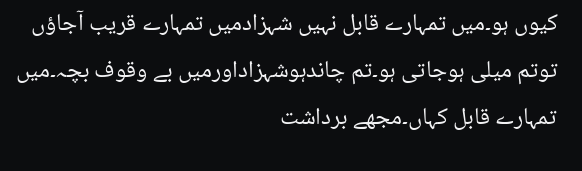کیوں ہو۔میں تمہارے قابل نہیں شہزادمیں تمہارے قریب آجاؤں توتم میلی ہوجاتی ہو۔تم چاندہوشہزاداورمیں بے وقوف بچہ۔میں تمہارے قابل کہاں۔مجھے برداشت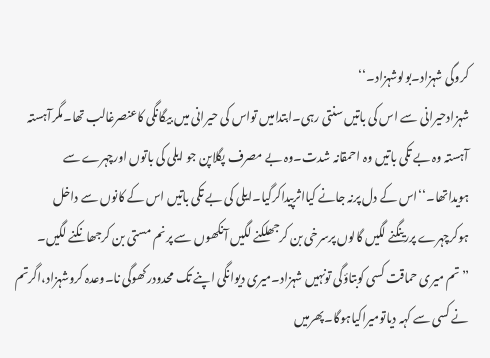کروگی شہزاد۔بولوشہزاد۔‘‘
شہزادحیرانی سے اس کی باتیں سنتی رہی۔ابتدامیں تواس کی حیرانی میں بیگانگی کاعنصرغالب تھا۔مگرآہستہ آہستہ وہ بے تکی باتیں وہ احمقانہ شدت۔وہ بے مصرف پگلاپن جو ایلی کی باتوں اورچہرے سے ہویداتھا۔‘‘اس کے دل پرنہ جانے کیااثرپیداکرگیا۔ایلی کی بے تکی باتیں اس کے کانوں سے داخل ہوکرچہرے پررینگنے لگیں گالوں پرسرخی بن کرجھلکنے لگیں آنکھوں سے پرنم مستی بن کرجھانکنے لگیں۔
’’تم میری حماقت کسی کوبتاؤگی تونہیں شہزاد۔میری دیوانگی اپنے تک محدودرکھوگی نا۔وعدہ کروشہزاد،اگرتم نے کسی سے کہہ دیاتومیراکیاہوگا۔پھرمیں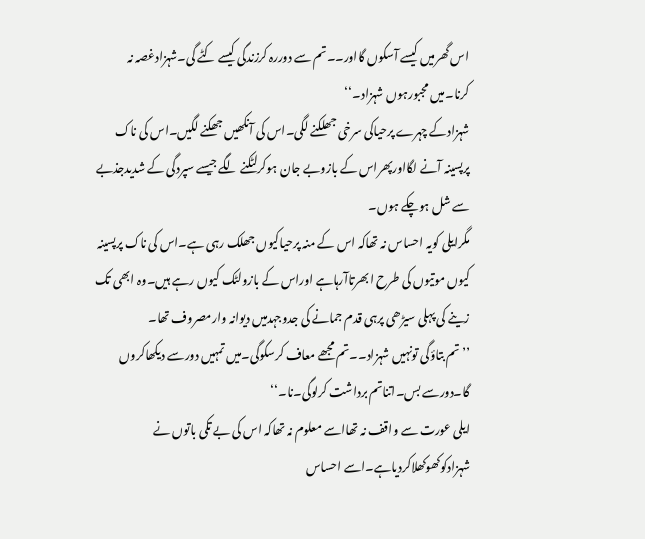اس گھرمیں کیسے آسکوں گااور۔۔تم سے دوررہ کرزندگی کیسے کٹے گی۔شہزادغصہ نہ کرنا۔میں مجبورہوں شہزاد۔‘‘
شہزادکے چہرے پرحیاکی سرخی جھلکنے لگی۔اس کی آنکھیں جھکنے لگیں۔اس کی ناک پرپسینہ آنے لگااورپھراس کے بازوبے جان ہوکرلٹکنے لگے جیسے سپردگی کے شدیدجذبے سے شل ہوچکے ہوں۔
مگرایلی کویہ احساس نہ تھاکہ اس کے منہ پرحیاکیوں جھلک رہی ہے۔اس کی ناک پرپسینہ کیوں موتیوں کی طرح ابھرتاآرہاہے اوراس کے بازولٹک کیوں رہے ہیں۔وہ ابھی تک زینے کی پہلی سیڑھی پرہی قدم جمانے کی جدوجہدمیں دیوانہ وارمصروف تھا۔
’’تم بتاؤگی تونہیں شہزاد۔۔تم مجھے معاف کرسکوگی۔میں تمہیں دورسے دیکھاکروں گا۔دورسے بس۔اتناتم برداشت کرلوگی۔نا۔‘‘
ایلی عورت سے واقف نہ تھااسے معلوم نہ تھاکہ اس کی بے تکی باتوں نے شہزادکوکھوکھلاکردیاہے۔اسے احساس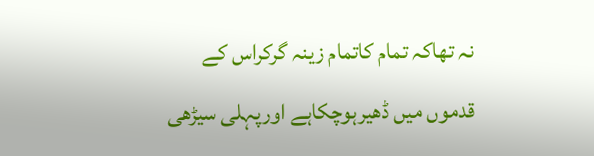نہ تھاکہ تمام کاتمام زینہ گرکراس کے قدموں میں ڈھیرہوچکاہے اورپہلی سیڑھی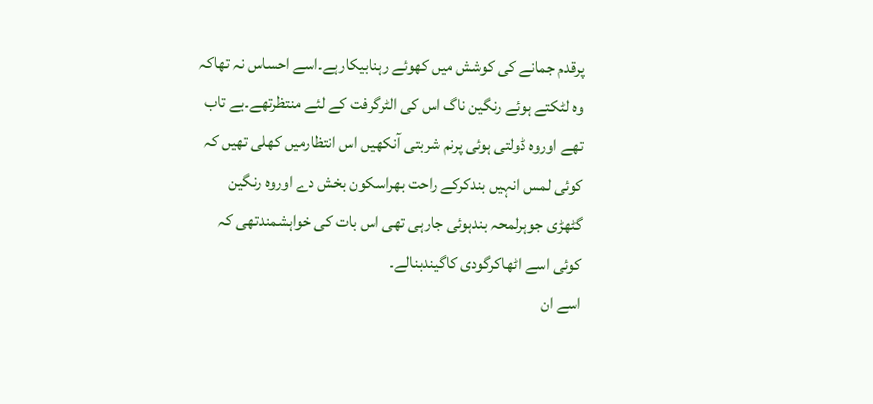پرقدم جمانے کی کوشش میں کھوئے رہنابیکارہے۔اسے احساس نہ تھاکہ وہ لٹکتے ہوئے رنگین ناگ اس کی الٹرگرفت کے لئے منتظرتھے۔بے تاب تھے اوروہ ڈولتی ہوئی پرنم شربتی آنکھیں اس انتظارمیں کھلی تھیں کہ کوئی لمس انہیں بندکرکے راحت بھراسکون بخش دے اوروہ رنگین گٹھڑی جوہرلمحہ بندہوئی جارہی تھی اس بات کی خواہشمندتھی کہ کوئی اسے اٹھاکرگودی کاگیندبنالے۔
اسے ان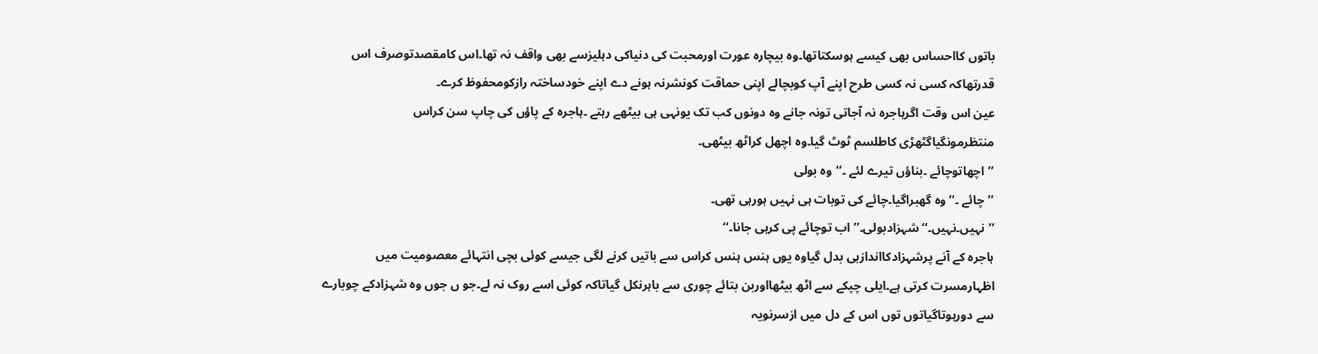باتوں کااحساس بھی کیسے ہوسکتاتھا۔وہ بیچارہ عورت اورمحبت کی دنیاکی دہلیزسے بھی واقف نہ تھا۔اس کامقصدتوصرف اس قدرتھاکہ کسی نہ کسی طرح اپنے آپ کوبچالے اپنی حماقت کونشرنہ ہونے دے اپنے خودساختہ رازکومحفوظ کرے۔
عین اس وقت اگرہاجرہ نہ آجاتی تونہ جانے وہ دونوں کب تک یونہی ہی بیٹھے رہتے ۔ہاجرہ کے پاؤں کی چاپ سن کراس منتظرمونگیاگٹھڑی کاطلسم ٹوٹ گیا۔وہ اچھل کراٹھ بیٹھی۔
’’اچھاتوچائے ۔بناؤں تیرے لئے ۔‘‘وہ بولی
’’چائے ۔‘‘ وہ گھبراگیا۔چائے کی توبات ہی نہیں ہورہی تھی۔
’’نہیں۔نہیں۔‘‘شہزادبولی۔’’اب توچائے پی کرہی جانا۔‘‘
ہاجرہ کے آنے پرشہزادکااندازہی بدل گیاوہ یوں ہنس ہنس کراس سے باتیں کرنے لگی جیسے کوئی بچی انتہائے معصومیت میں اظہارمسرت کرتی ہے۔ایلی چپکے سے اٹھ بیٹھااوربن بتائے چوری سے باہرنکل گیاتاکہ کوئی اسے روک نہ لے۔جو ں جوں وہ شہزادکے چوبارے سے دورہوتاگیاتوں توں اس کے دل میں ازسرنویہ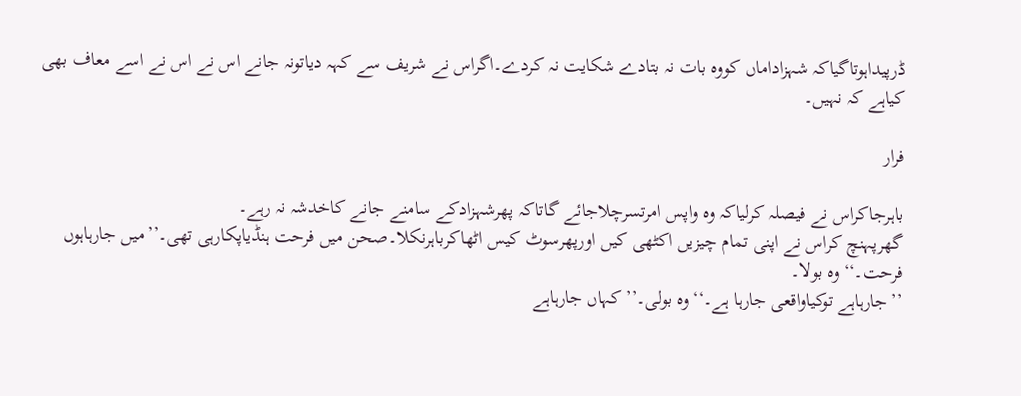ڈرپیداہوتاگیاکہ شہزاداماں کووہ بات نہ بتادے شکایت نہ کردے۔اگراس نے شریف سے کہہ دیاتونہ جانے اس نے اس نے اسے معاف بھی کیاہے کہ نہیں۔

فرار

باہرجاکراس نے فیصلہ کرلیاکہ وہ واپس امرتسرچلاجائے گاتاکہ پھرشہزادکے سامنے جانے کاخدشہ نہ رہے۔
گھرپہنچ کراس نے اپنی تمام چیزیں اکٹھی کیں اورپھرسوٹ کیس اٹھاکرباہرنکلا۔صحن میں فرحت ہنڈیاپکارہی تھی۔’’میں جارہاہوں فرحت۔‘‘وہ بولا۔
’’جارہاہے توکیاواقعی جارہا ہے۔‘‘وہ بولی۔’’کہاں جارہاہے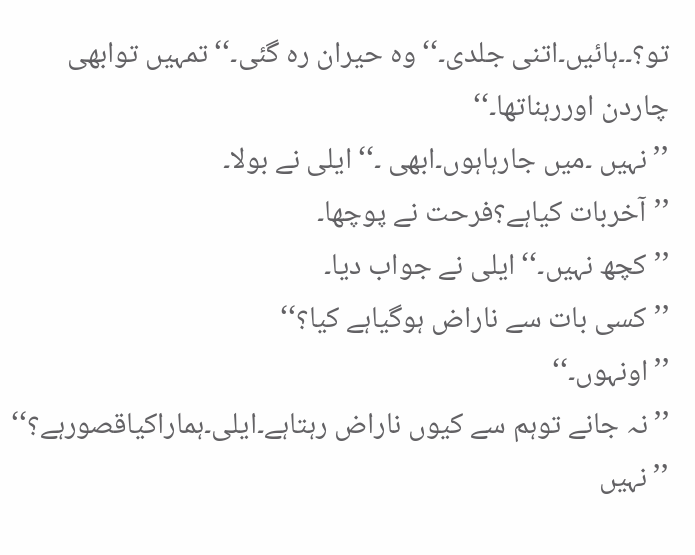تو؟۔۔ہائیں۔اتنی جلدی۔‘‘وہ حیران رہ گئی۔‘‘تمہیں توابھی چاردن اوررہناتھا۔‘‘
’’نہیں ۔میں جارہاہوں۔ابھی ۔‘‘ایلی نے بولا۔
’’آخربات کیاہے؟فرحت نے پوچھا۔
’’کچھ نہیں۔‘‘ایلی نے جواب دیا۔
’’کسی بات سے ناراض ہوگیاہے کیا؟‘‘
’’اونہوں۔‘‘
’’نہ جانے توہم سے کیوں ناراض رہتاہے۔ایلی۔ہماراکیاقصورہے؟‘‘
’’نہیں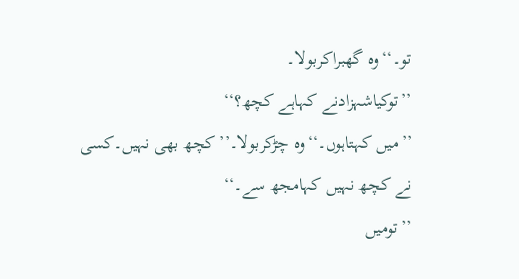تو۔‘‘وہ گھبراکربولا۔
’’توکیاشہزادنے کہاہے کچھ؟‘‘
’’میں کہتاہوں۔‘‘وہ چڑکربولا۔’’کچھ بھی نہیں۔کسی نے کچھ نہیں کہامجھ سے۔‘‘
’’تومیں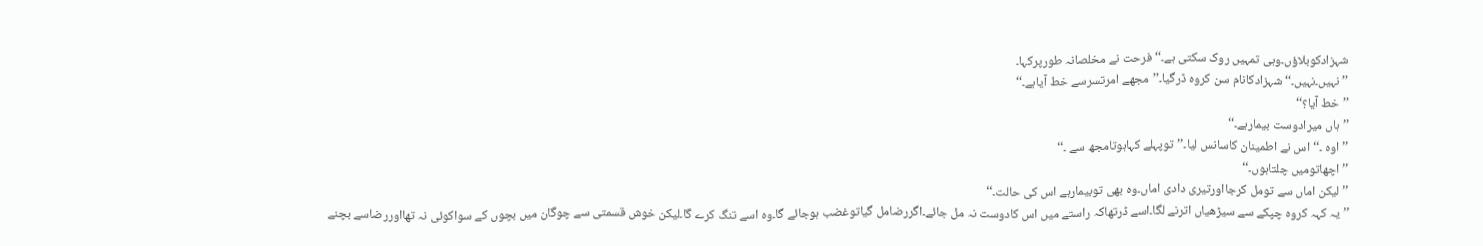شہزادکوبلاؤں۔وہی تمہیں روک سکتی ہے۔‘‘فرحت نے مخلصانہ طورپرکہا۔
’’نہیں۔نہیں۔‘‘شہزادکانام سن کروہ ڈرگیا۔’’مجھے امرتسرسے خط آیاہے۔‘‘
’’خط آیا؟‘‘
’’ہاں میرادوست بیمارہے۔‘‘
’’اوہ ۔‘‘اس نے اطمینان کاسانس لیا۔’’توپہلے کہاہوتامجھ سے ۔‘‘
’’اچھاتومیں چلتاہوں۔‘‘
’’لیکن اماں سے تومل کرجااورتیری دادی اماں۔وہ بھی توبیمارہے اس کی حالت۔‘‘
’’یہ کہہ کروہ چپکے سے سیڑھیاں اترنے لگا۔اسے ڈرتھاکہ راستے میں اس کادوست نہ مل جائے۔اگررضامل گیاتوغضب ہوجائے گا۔وہ اسے تنگ کرے گا۔لیکن خوش قسمتی سے چوگان میں بچوں کے سواکوئی نہ تھااوررضاسے بچنے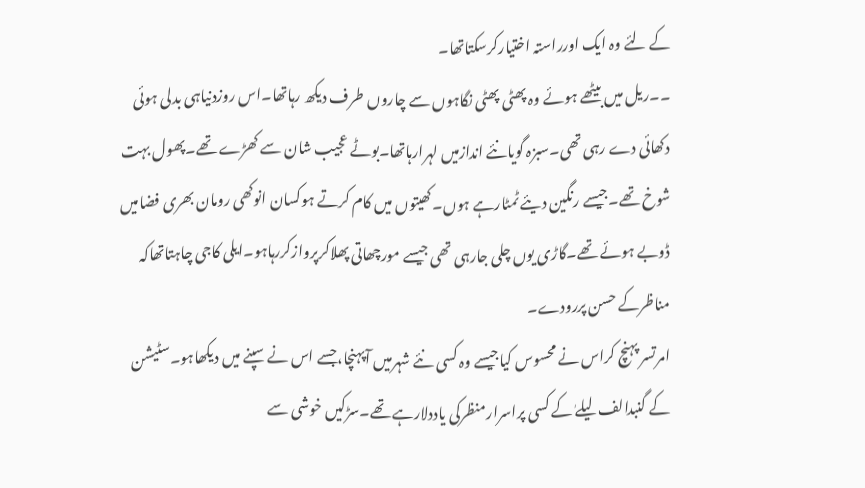کے لئے وہ ایک اورراستہ اختیارکرسکتاتھا۔
۔۔ریل میں بیٹھے ہوئے وہ پھٹی پھٹی نگاہوں سے چاروں طرف دیکھ رہاتھا۔اس روزدنیاہی بدلی ہوئی دکھائی دے رہی تھی۔سبزہ گویانئے اندازمیں لہرارہاتھا۔بوٹے عجیب شان سے کھڑے تھے۔پھول بہت شوخ تھے۔جیسے رنگین دیئے ٹمٹارہے ہوں۔کھیتوں میں کام کرتے ہوکسان انوکھی رومان بھری فضامیں ڈوبے ہوئے تھے۔گاڑی یوں چلی جارہی تھی جیسے مورچھاتی پھلاکرپروازکررہاہو۔ایلی کاجی چاہتاتھاکہ مناظرکے حسن پررودے۔
امرتسر پہنچ کراس نے محسوس کیاجیسے وہ کسی نئے شہرمیں آپہنچا،جسے اس نے سپنے میں دیکھاہو۔سٹیشن کے گنبدالف لیلےٰ کے کسی پراسرارمنظرکی یاددلارہے تھے۔سڑکیں خوشی سے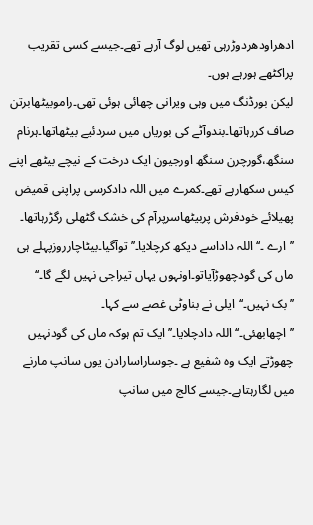ادھراودھردوڑرہی تھیں لوگ آرہے تھے۔جیسے کسی تقریب پراکٹھے ہورہے ہوں۔
لیکن بورڈنگ میں وہی ویرانی چھائی ہوئی تھی۔راموبیٹھابرتن صاف کررہاتھا۔بندوآٹے کی بوریاں میں سردئیے بیٹھاتھا۔ہرنام سنگھ،گورچرن سنگھ اورجیون ایک درخت کے نیچے بیٹھے اپنے کیس سکھارہے تھے۔کمرے میں اللہ دادکرسی پراپنی قمیض پھیلائے خودفرش پربیٹھاسرپرآم کی خشک گٹھلی رگڑرہاتھا۔
’’ارے ۔‘‘اللہ داداسے دیکھ کرچلایا۔’’توآگیا۔بیٹاچارروزپہلے ہی ماں کی گودچھوڑآیاتو۔اونہوں یہاں تیراجی نہیں لگے گا۔‘‘
’’بک نہیں۔‘‘ایلی نے بناوٹی غصے سے کہا۔
’’اچھابھئی۔‘‘اللہ دادچلایا۔’’ایک تم ہوکہ ماں کی گودنہیں چھوڑتے ایک وہ شفیع ہے ۔جوساراسارادن یوں سانپ مارنے میں لگارہتاہے۔جیسے کالج میں سانپ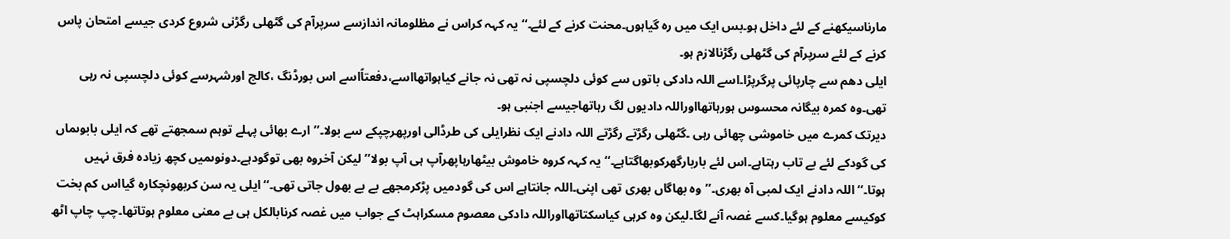مارناسیکھنے کے لئے داخل ہو۔بس ایک میں رہ گیاہوں۔محنت کرنے کے لئے۔‘‘یہ کہہ کراس نے مظلومانہ اندازسے سرپرآم کی گٹھلی رگڑنی شروع کردی جیسے امتحان پاس کرنے کے لئے سرپرآم کی گٹھلی رگڑنالازم ہو۔
ایلی دھم سے چارپائی پرگرپڑا۔اسے اللہ دادکی باتوں سے کوئی دلچسپی نہ تھی نہ جانے کیاہواتھااسے،دفعتاًاسے اس بورڈنگ ،کالج اورشہرسے کوئی دلچسپی نہ رہی تھی۔وہ کمرہ بیگانہ محسوس ہورہاتھااوراللہ دادیوں لگ رہاتھاجیسے اجنبی ہو۔
دیرتک کمرے میں خاموشی چھائی رہی ۔گٹھلی رگڑتے رگڑتے اللہ دادنے ایک نظرایلی کی طرڈالی اورپھرچپکے سے بولا۔’’ارے بھائی پہلے توہم سمجھتے تھے کہ ایلی بابوںماں کی گودکے لئے بے تاب رہتاہے۔اس لئے باربارگھرکوبھاگتاہے۔‘‘یہ کہہ کروہ خاموش بیٹھارہاپھرآپ ہی آپ بولا’’لیکن آخروہ بھی توگودہے۔دونوںمیں کچھ زیادہ فرق نہیں ہوتا۔‘‘اللہ دادنے ایک لمبی آہ بھری۔’’وہ بھاگاں بھری تھی اپنی۔اللہ جانتاہے اس کی گودمیں پڑکرمجھے بے بے بھول جاتی تھی۔‘‘ایلی یہ سن کربھونچکارہ گیااس کم بخت کوکیسے معلوم ہوگیا۔کسے غصہ آنے لگا۔لیکن وہ کرہی کیاسکتاتھااوراللہ دادکی معصوم مسکراہٹ کے جواب میں غصہ کرنابالکل ہی بے معنی معلوم ہوتاتھا۔چپ چاپ اٹھ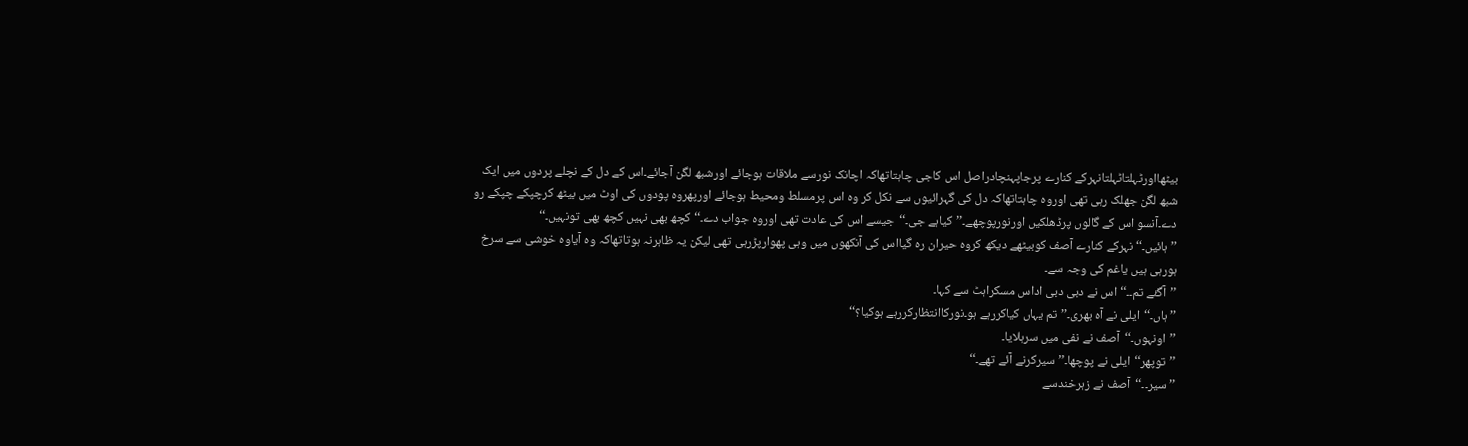بیٹھااورٹہلتاٹہلتانہرکے کنارے پرجاپہنچادراصل اس کاجی چاہتاتھاکہ اچانک نورسے ملاقات ہوجائے اورشبھ لگن آجائے۔اس کے دل کے نچلے پردوں میں ایک شبھ لگن جھلک رہی تھی اوروہ چاہتاتھاکہ دل کی گہرائیوں سے نکل کر وہ اس پرمسلط ومحیط ہوجائے اورپھروہ پودوں کی اوٹ میں بیٹھ کرچپکے چپکے رو دے۔آنسو اس کے گالوں پرڈھلکیں اورنورپوچھے۔’’کیاہے جی۔‘‘جیسے اس کی عادت تھی اوروہ جواب دے۔‘‘کچھ بھی نہیں کچھ بھی تونہیں۔‘‘
’’ہائیں۔‘‘نہرکے کنارے آصف کوبیٹھے دیکھ کروہ حیران رہ گیااس کی آنکھوں میں وہی پھوارپڑرہی تھی لیکن یہ ظاہرنہ ہوتاتھاکہ وہ آیاوہ خوشی سے سرخ ہورہی ہیں یاغم کی وجہ سے۔
’’آگئے تم۔۔‘‘اس نے دبی دبی اداس مسکراہٹ سے کہا۔
’’ہاں۔‘‘ایلی نے آہ بھری۔’’تم یہاں کیاکررہے ہو۔نورکاانتظارکررہے ہوکیا؟‘‘
’’اونہوں۔‘‘آصف نے نفی میں سرہلایا۔
’’توپھر‘‘ایلی نے پوچھا۔’’سیرکرنے آئے تھے۔‘‘
’’سیر۔۔‘‘آصف نے زہرخندسے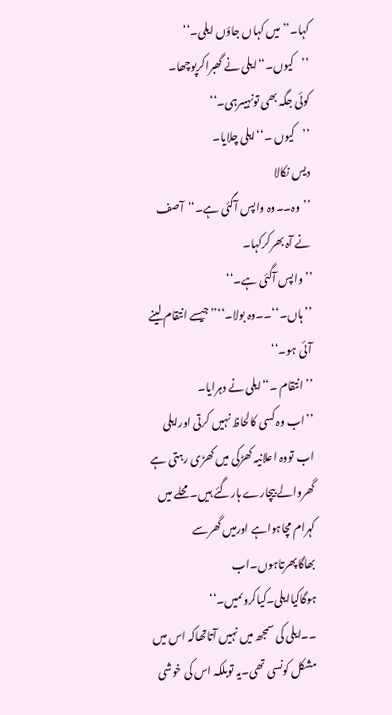کہا۔’’میں کہاں جاؤں ایلی۔‘‘
’’کیوں۔‘‘ایلی نے گھبراکرپوچھا۔
کوئی جگہ بھی تونہیںرہی۔‘‘
’’کیوں ۔‘‘ایلی چلایا۔
دیس نکالا
’’وہ۔۔وہ واپس آگئی ہے۔‘‘آصف نے آہ بھرکرکہا۔
’’واپس آگئی ہے۔‘‘
’’ہاں۔‘‘۔۔وہ بولا۔‘‘’’جیسے انتقام لینے آئی ہو۔‘‘
’’انتقام ۔‘‘ایلی نے دہرایا۔
’’اب وہ کسی کالحاظ نہیں کرتی اورایلی اب تووہ اعلانیہ کھڑکی میں کھڑی رہتی ہے گھروالے بیچارے ہارگئے ہیں۔محلے میں کہرام مچاہواہے اورمیں گھرسے بھاگاپھرتاہوں۔اب ہوگاکیاایلی۔کیاکروںمیں۔‘‘
۔۔ایلی کی سمجھ میں نہیں آتاتھاکہ اس میں مشکل کونسی تھی۔یہ توبلکہ اس کی خوشی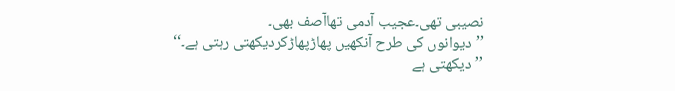نصیبی تھی۔عجیب آدمی تھاآصف بھی۔
’’دیوانوں کی طرح آنکھیں پھاڑپھاڑکردیکھتی رہتی ہے۔‘‘
’’دیکھتی ہے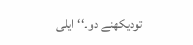تودیکھنے دو۔‘‘ایلی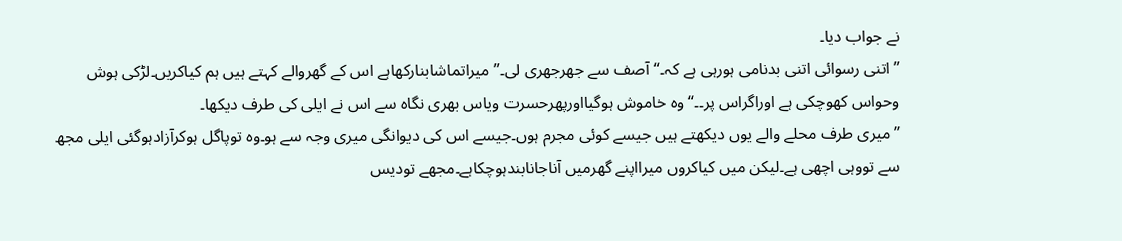نے جواب دیا۔
’’اتنی رسوائی اتنی بدنامی ہورہی ہے کہ۔‘‘آصف سے جھرجھری لی۔’’میراتماشابنارکھاہے اس کے گھروالے کہتے ہیں ہم کیاکریں۔لڑکی ہوش وحواس کھوچکی ہے اوراگراس پر۔۔‘‘وہ خاموش ہوگیااورپھرحسرت ویاس بھری نگاہ سے اس نے ایلی کی طرف دیکھا۔
’’میری طرف محلے والے یوں دیکھتے ہیں جیسے کوئی مجرم ہوں۔جیسے اس کی دیوانگی میری وجہ سے ہو۔وہ توپاگل ہوکرآزادہوگئی ایلی مجھ سے تووہی اچھی ہے۔لیکن میں کیاکروں میرااپنے گھرمیں آناجانابندہوچکاہے۔مجھے تودیس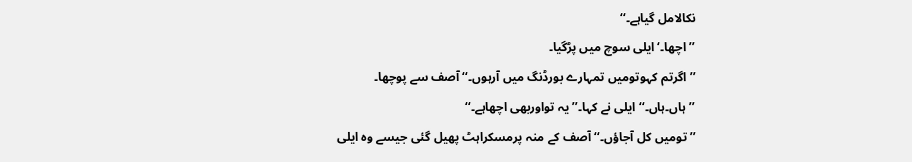نکالامل گیاہے۔‘‘
’’اچھا۔‘ایلی سوچ میں پڑگیا۔
’’اگرتم کہوتومیں تمہارے بورڈنگ میں آرہوں۔‘‘آصف سے پوچھا۔
’’ہاں۔ہاں۔‘‘ایلی نے کہا۔’’یہ تواوربھی اچھاہے۔‘‘
’’تومیں کل آجاؤں۔‘‘آصف کے منہ پرمسکراہٹ پھیل گئی جیسے وہ ایلی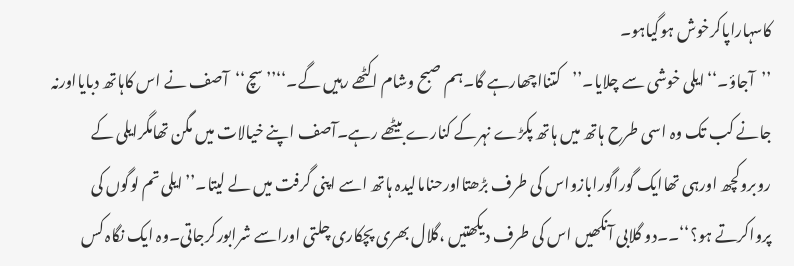کاسہاراپاکرخوش ہوگیاہو۔
’’آجاؤ۔‘‘ایلی خوشی سے چلایا۔’’کتنااچھارہے گا۔ہم صبح وشام اکٹھے رہیں گے۔‘‘’’سچ‘‘آصف نے اس کاہاتھ دبایااورنہ جانے کب تک وہ اسی طرح ہاتھ میں ہاتھ پکڑے نہرکے کنارے بیٹھے رہے۔آصف اپنے خیالات میں مگن تھامگرایلی کے روبروکچھ اورہی تھاایک گوراگورابازواس کی طرف بڑھتااورحنامالیدہ ہاتھ اسے اپنی گرفت میں لے لیتا۔’’ایلی تم لوگوں کی پرواکرتے ہو؟‘‘۔۔دو گلابی آنکھیں اس کی طرف دیکھتیں ،گلال بھری پچکاری چلتی اوراسے شرابورکرجاتی۔وہ ایک نگاہ کس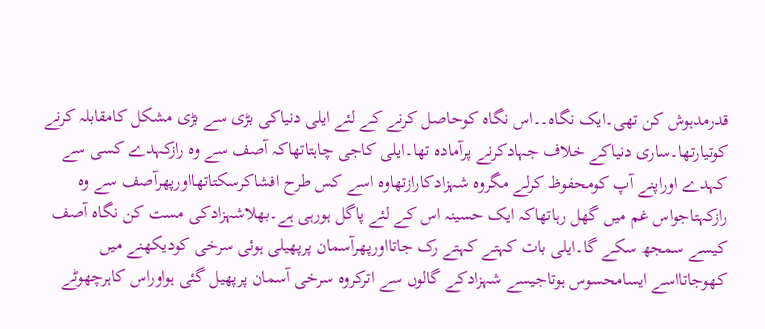قدرمدہوش کن تھی۔ایک نگاہ۔۔اس نگاہ کوحاصل کرنے کے لئے ایلی دنیاکی بڑی سے بڑی مشکل کامقابلہ کرنے کوتیارتھا۔ساری دنیاکے خلاف جہادکرنے پرآمادہ تھا۔ایلی کاجی چاہتاتھاکہ آصف سے وہ رازکہدے کسی سے کہدے اوراپنے آپ کومحفوظ کرلے مگروہ شہزادکارازتھاوہ اسے کس طرح افشاکرسکتاتھااورپھرآصف سے وہ رازکہتاجواس غم میں گھل رہاتھاکہ ایک حسینہ اس کے لئے پاگل ہورہی ہے۔بھلاشہزادکی مست کن نگاہ آصف کیسے سمجھ سکے گا۔ایلی بات کہتے کہتے رک جاتااورپھرآسمان پرپھیلی ہوئی سرخی کودیکھنے میں کھوجاتااسے ایسامحسوس ہوتاجیسے شہزادکے گالوں سے اترکروہ سرخی آسمان پرپھیل گئی ہواوراس کاہرچھوٹے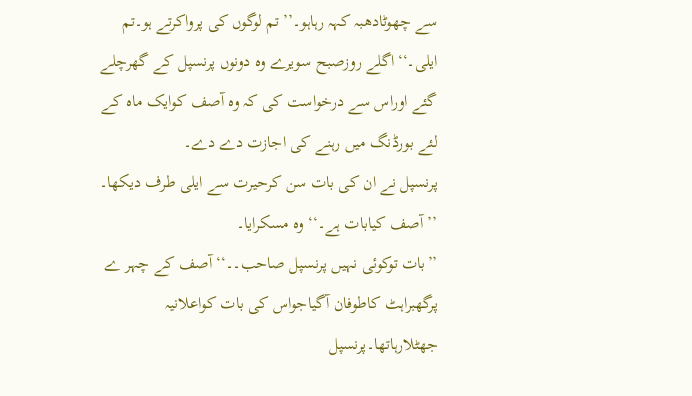سے چھوٹادھبہ کہہ رہاہو۔’’تم لوگوں کی پرواکرتے ہو۔تم ایلی۔‘‘اگلے روزصبح سویرے وہ دونوں پرنسپل کے گھرچلے گئے اوراس سے درخواست کی کہ وہ آصف کوایک ماہ کے لئے بورڈنگ میں رہنے کی اجازت دے دے۔
پرنسپل نے ان کی بات سن کرحیرت سے ایلی طرف دیکھا۔
’’آصف کیابات ہے۔‘‘ وہ مسکرایا۔
’’بات توکوئی نہیں پرنسپل صاحب۔۔‘‘آصف کے چہر ے پرگھبراہٹ کاطوفان آگیاجواس کی بات کواعلانیہ جھٹلارہاتھا۔پرنسپل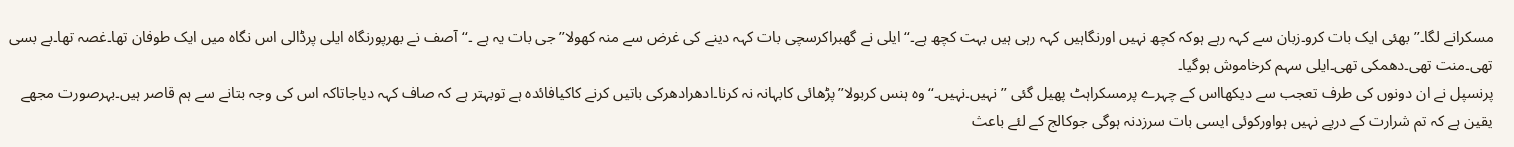مسکرانے لگا۔’’بھئی ایک بات کرو۔زبان سے کہہ رہے ہوکہ کچھ نہیں اورنگاہیں کہہ رہی ہیں بہت کچھ ہے۔‘‘ایلی نے گھبراکرسچی بات کہہ دینے کی غرض سے منہ کھولا’’جی بات یہ ہے ۔‘‘آصف نے بھرپورنگاہ ایلی پرڈالی اس نگاہ میں ایک طوفان تھا۔غصہ تھا۔بے بسی تھی۔منت تھی۔دھمکی تھی۔ایلی سہم کرخاموش ہوگیا۔
پرنسپل نے ان دونوں کی طرف تعجب سے دیکھااس کے چہرے پرمسکراہٹ پھیل گئی ’’نہیں۔نہیں۔‘‘وہ ہنس کربولا’’پڑھائی کابہانہ نہ کرنا۔ادھرادھرکی باتیں کرنے کاکیافائدہ ہے توبہتر ہے کہ صاف کہہ دیاجاتاکہ اس کی وجہ بتانے سے ہم قاصر ہیں۔بہرصورت مجھے یقین ہے کہ تم شرارت کے درپے نہیں ہواورکوئی ایسی بات سرزدنہ ہوگی جوکالج کے لئے باعث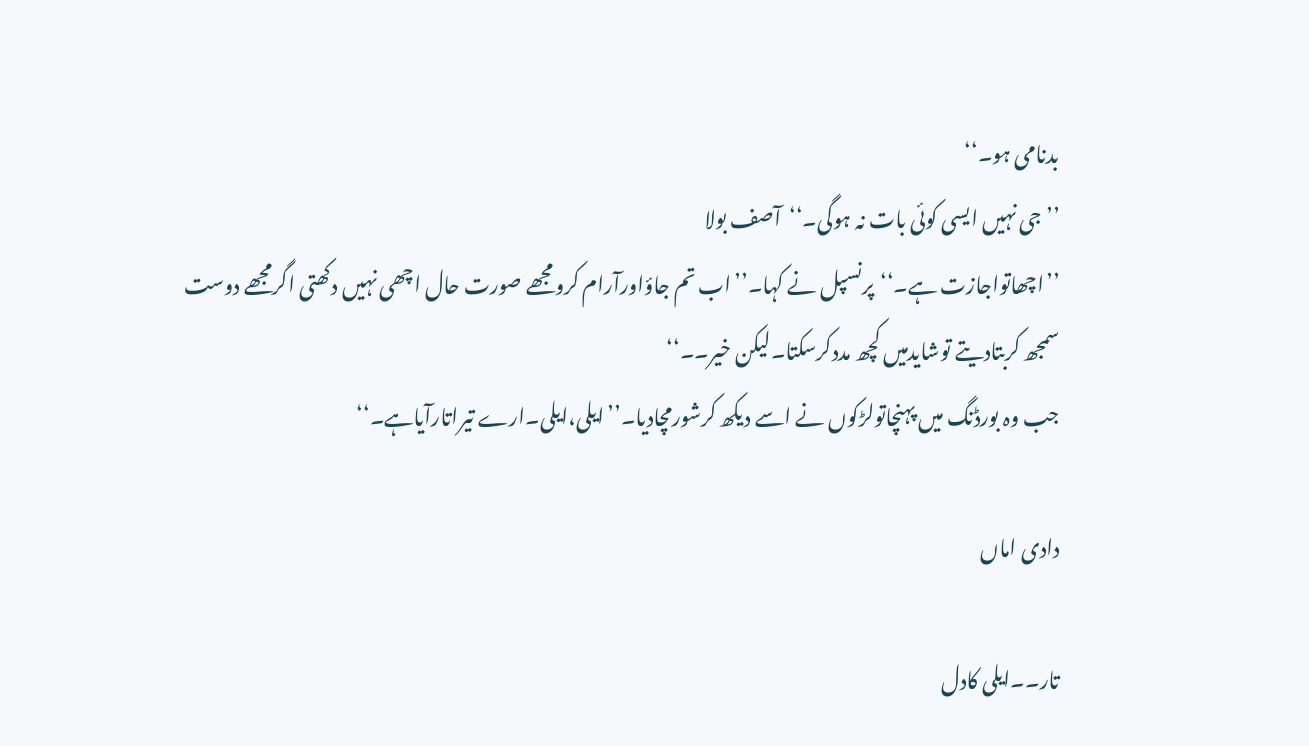بدنامی ہو۔‘‘
’’جی نہیں ایسی کوئی بات نہ ہوگی۔‘‘آصف بولا
’’اچھاتواجازت ہے۔‘‘پرنسپل نے کہا۔’’اب تم جاؤاورآرام کرومجھے صورت حال اچھی نہیں دکھتی اگرمجھے دوست سمجھ کربتادیتے توشایدمیں کچھ مددکرسکتا۔لیکن خیر۔۔‘‘
جب وہ بورڈنگ میں پہنچاتولڑکوں نے اسے دیکھ کرشورمچادیا۔’’ایلی،ایلی۔ارے تیراتارآیاہے۔‘‘

دادی اماں

تار۔۔ایلی کادل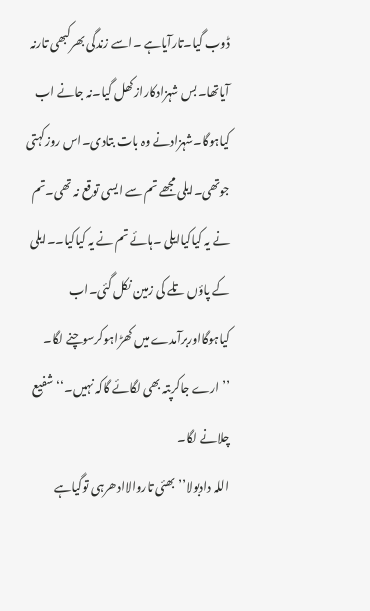ڈوب گیا۔تارآیاہے ۔اسے زندگی بھرکبھی تارنہ آیاتھا۔بس شہزادکارازکھل گیا۔نہ جانے اب کیاہوگا۔شہزادنے وہ بات بتادی۔اس روزکہتی جوتھی۔ایلی مجھے تم سے ایسی توقع نہ تھی۔تم نے یہ کیاکیاایلی ۔ہائے تم نے یہ کیاکیا۔۔ایلی کے پاؤں تلے کی زمین نکل گئی۔اب کیاہوگااوربرآمدے میں کھڑاہوکرسوچنے لگا۔
’’ارے جاکرپتہ بھی لگائے گاکہ نہیں۔‘‘شفیع چلانے لگا۔
اللہ دادبولا’’بھئی تاروالاادھرہی توگیاہے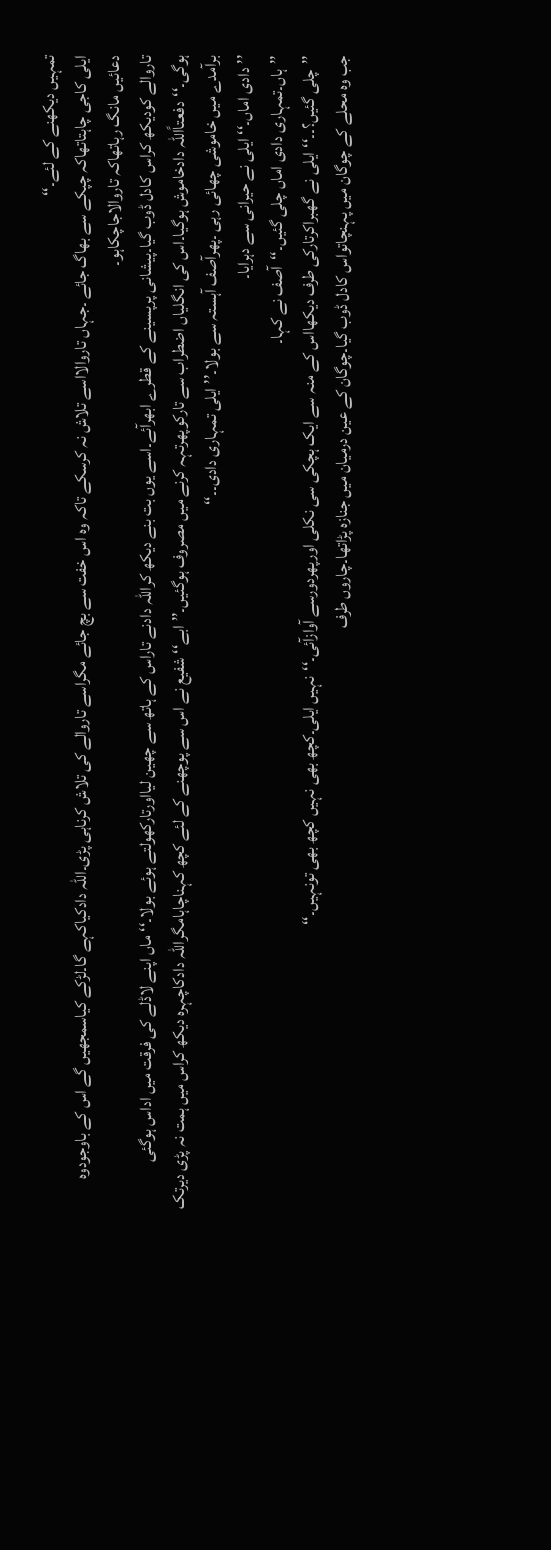تمہیں دیکھنے کے لئے۔‘‘
ایلی کاجی چاہتاتھاکہ چپکے سے بھاگ جائے ۔جہاں تاروالااسے تلاش نہ کرسکے تاکہ وہ اس خفت سے بچ جائے مگراسے تاروالے کی تلاش کرناہی پڑی۔اللہ دادکیاکہے گا۔لڑکے کیاسمجھیں گے اس کے باوجودوہ دعائیں مانگ رہاتھاکہ تاروالاجاچکاہو۔
تاروالے کودیکھ کراس کادل ڈوب گیا۔پیشانی پرپسینے کے قطرے ابھرآئے۔اسے یوں بت بنے دیکھ کراللہ دادنے تاراس کے ہاتھ سے چھین لیااورتارکھولتے ہوئے بولا۔‘‘ماں اپنے لاڈلے کی فرقت میں اداس ہوگئی ہوگی۔‘‘دفعتاًاللہ دادخاموش ہوگیا۔اس کی انگلیاں اضطراب سے تارکوپھرتہہ کرنے میں مصروف ہوگئیں۔’’ابے‘‘شفیع نے اس سے پوچھنے کے لئے کچھ کہناچاہامگراللہ دادکاچہرہ دیکھ کراس میں ہمت نہ پڑی دیرتک برآمدے میں خاموشی چھائی رہی ۔پھرآصف آہستہ سے بولا۔’’ایلی تمہاری دادی۔۔‘‘
’’دادی اماں۔‘‘ایلی نے حیرانی سے دہرایا۔
’’ہاں۔تمہاری دادی اماں چلی گئیں۔‘‘آصف نے کہا۔
’’چلی گئیں؟۔۔‘‘ایلی نے گھبراکرتارکی طرف دیکھااس کے منہ سے ایک ہچکی سی نکلی اورپھردورسے آوازآئی۔‘‘نہیں ایلی۔کچھ بھی نہیں کچھ بھی تونہیں۔‘‘
جب وہ محلے کے چوگان میں پہنچاتواس کادل ڈوب گیا۔چوگان کے عین درمیان میں جنازہ پڑاتھا۔چاروں طرف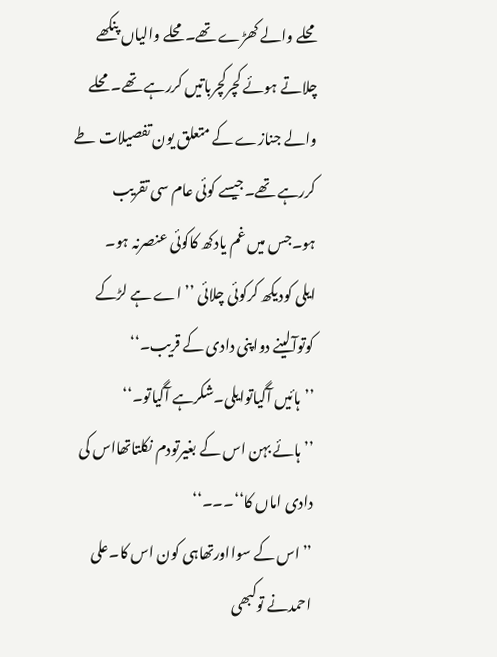محلے والے کھڑے تھے۔محلے والیاں پنکھے چلاتے ہوئے کچرکچرباتیں کررہے تھے۔محلے والے جنازے کے متعلق یون تفصیلات طے کررہے تھے۔جیسے کوئی عام سی تقریب ہو۔جس میں غم یادکھ کاکوئی عنصرنہ ہو۔
ایلی کودیکھ کرکوئی چلائی ’’اے ہے لڑکے کوتوآلینے دواپنی دادی کے قریب۔‘‘
’’ہائیں آگیاتوایلی۔شکرہے آگیاتو۔‘‘
’’ہائے بہن اس کے بغیرتودم نکلتاتھااس کی دادی اماں کا‘‘۔۔۔‘‘
’’اس کے سوااورتھاہی کون اس کا۔علی احمدنے توکبھی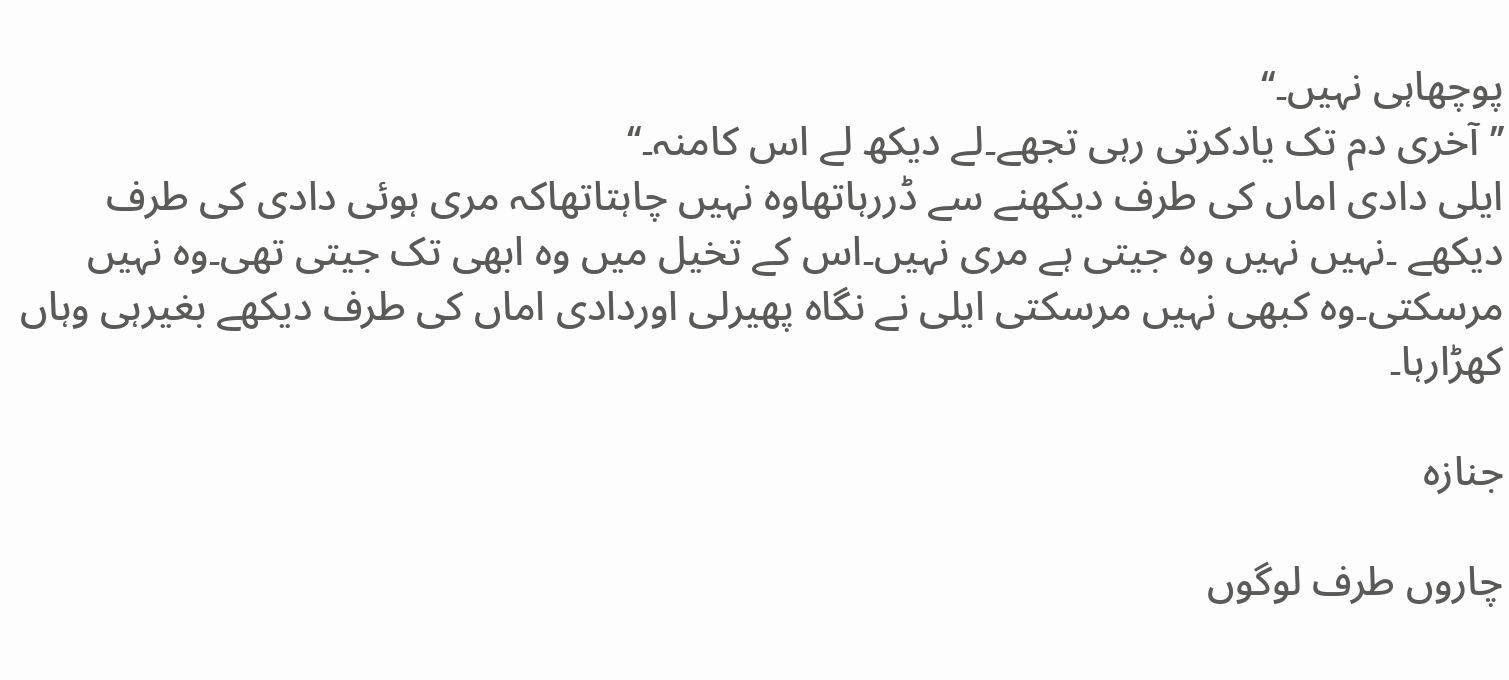پوچھاہی نہیں۔‘‘
’’آخری دم تک یادکرتی رہی تجھے۔لے دیکھ لے اس کامنہ۔‘‘
ایلی دادی اماں کی طرف دیکھنے سے ڈررہاتھاوہ نہیں چاہتاتھاکہ مری ہوئی دادی کی طرف دیکھے ۔نہیں نہیں وہ جیتی ہے مری نہیں۔اس کے تخیل میں وہ ابھی تک جیتی تھی۔وہ نہیں مرسکتی۔وہ کبھی نہیں مرسکتی ایلی نے نگاہ پھیرلی اوردادی اماں کی طرف دیکھے بغیرہی وہاں کھڑارہا۔

جنازہ

چاروں طرف لوگوں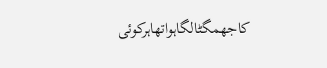کاجھمگٹالگاہواتھاہرکوئی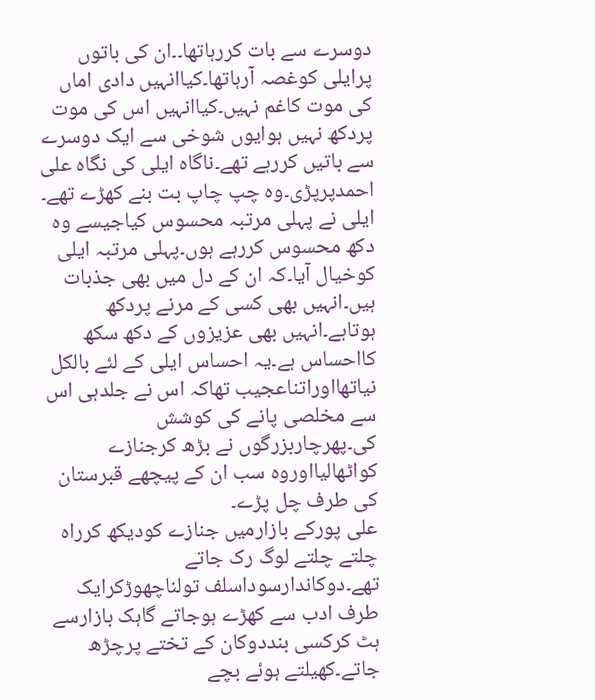دوسرے سے بات کررہاتھا۔۔ان کی باتوں پرایلی کوغصہ آرہاتھا۔کیاانہیں دادی اماں کی موت کاغم نہیں۔کیاانہیں اس کی موت پردکھ نہیں ہوایوں شوخی سے ایک دوسرے سے باتیں کررہے تھے۔ناگاہ ایلی کی نگاہ علی احمدپرپڑی۔وہ چپ چاپ بت بنے کھڑے تھے۔
ایلی نے پہلی مرتبہ محسوس کیاجیسے وہ دکھ محسوس کررہے ہوں۔پہلی مرتبہ ایلی کوخیال آیا۔کہ ان کے دل میں بھی جذبات ہیں۔انہیں بھی کسی کے مرنے پردکھ ہوتاہے۔انہیں بھی عزیزوں کے دکھ سکھ کااحساس ہے۔یہ احساس ایلی کے لئے بالکل نیاتھااوراتناعجیب تھاکہ اس نے جلدہی اس سے مخلصی پانے کی کوشش کی۔پھرچاربزرگوں نے بڑھ کرجنازے کواٹھالیااوروہ سب ان کے پیچھے قبرستان کی طرف چل پڑے۔
علی پورکے بازارمیں جنازے کودیکھ کرراہ چلتے چلتے لوگ رک جاتے تھے۔دوکاندارسوداسلف تولناچھوڑکرایک طرف ادب سے کھڑے ہوجاتے گاہک بازارسے ہٹ کرکسی بنددوکان کے تختے پرچڑھ جاتے۔کھیلتے ہوئے بچے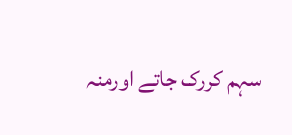سہم کررک جاتے اورمنہ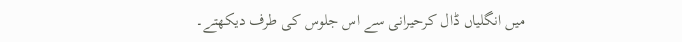میں انگلیاں ڈال کرحیرانی سے اس جلوس کی طرف دیکھتے۔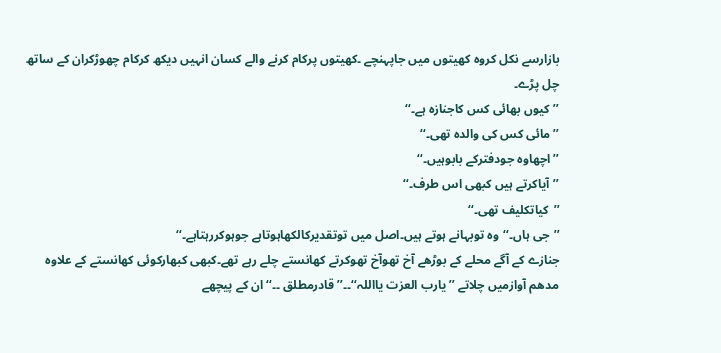بازارسے نکل کروہ کھیتوں میں جاپہنچے ۔کھیتوں پرکام کرنے والے کسان انہیں دیکھ کرکام چھوڑکران کے ساتھ چل پڑے۔
’’کیوں بھائی کس کاجنازہ ہے۔‘‘
’’مائی کس کی والدہ تھی۔‘‘
’’اچھاوہ جودفترکے بابوہیں۔‘‘
’’آیاکرتے ہیں کبھی اس طرف۔‘‘
’’کیاتکلیف تھی۔‘‘
’’جی ہاں۔‘‘وہ توبہانے ہوتے ہیں۔اصل میں توتقدیرکالکھاہوتاہے جوہوکررہتاہے۔‘‘
جنازے کے آگے محلے کے بوڑھے آخ تھوآخ تھوکرتے کھانستے چلے رہے تھے۔کبھی کبھارکوئی کھانستے کے علاوہ مدھم آوازمیں چلاتے ’’یارب العزت یااللہ‘‘۔۔’’قادرمطلق ۔۔‘‘ان کے پیچھے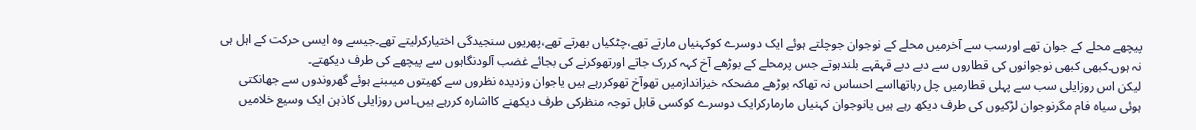پیچھے محلے کے جوان تھے اورسب سے آخرمیں محلے کے نوجوان جوچلتے ہوئے ایک دوسرے کوکہنیاں مارتے تھے،چٹکیاں بھرتے تھے،پھریوں سنجیدگی اختیارکرلیتے تھے۔جیسے وہ ایسی حرکت کے اہل ہی نہ ہوں۔کبھی کبھی نوجوانوں کی قطاروں سے دبے دبے قہقہے بلندہوتے جس پرمحلے کے بوڑھے آخ کہہ کررک جاتے اورتھوکرنے کی بجائے غضب آلودنگاہوں سے پیچھے کی طرف دیکھتے۔
لیکن اس روزایلی سب سے پہلی قطارمیں چل رہاتھااسے احساس نہ تھاکہ بوڑھے مضحکہ خیزاندازمیں تھوآخ تھوکررہے ہیں یاجوان وزدیدہ نظروں سے کھیتوں میںبنے ہوئے گھروندوں سے جھانکتی ہوئی سیاہ فام مگرنوجوان لڑکیوں کی طرف دیکھ رہے ہیں یانوجوان کہنیاں مارمارکرایک دوسرے کوکسی قابل توجہ منظرکی طرف دیکھنے کااشارہ کررہے ہیں۔اس روزایلی کاذہن ایک وسیع خلامیں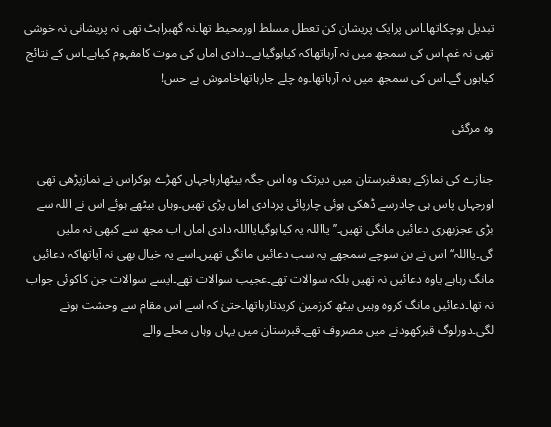تبدیل ہوچکاتھا۔اس پرایک پریشان کن تعطل مسلط اورمحیط تھا۔نہ گھبراہٹ تھی نہ پریشانی نہ خوشی تھی نہ غم۔اس کی سمجھ میں نہ آرہاتھاکہ کیاہوگیاہے۔۔دادی اماں کی موت کامفہوم کیاہے۔اس کے نتائج کیاہوں گے۔اس کی سمجھ میں نہ آرہاتھا۔وہ چلے جارہاتھاخاموش بے حس!

وہ مرگئی

جنازے کی نمازکے بعدقبرستان میں دیرتک وہ اس جگہ بیٹھارہاجہاں کھڑے ہوکراس نے نمازپڑھی تھی اورجہاں پاس ہی چادرسے ڈھکی ہوئی چارپائی پردادی اماں پڑی تھیں۔وہاں بیٹھے ہوئے اس نے اللہ سے بڑی عجزبھری دعائیں مانگی تھیں۔’’یااللہ یہ کیاہوگیایااللہ دادی اماں اب مجھ سے کبھی نہ ملیں گی۔یااللہ‘‘اس نے بن سوچے سمجھے یہ سب دعائیں مانگی تھیں۔اسے یہ خیال بھی نہ آیاتھاکہ دعائیں مانگ رہاہے یاوہ دعائیں نہ تھیں بلکہ سوالات تھے۔عجیب سوالات تھے۔ایسے سوالات جن کاکوئی جواب نہ تھا۔دعائیں مانگ کروہ وہیں بیٹھ کرزمین کریدتارہاتھا۔حتیٰ کہ اسے اس مقام سے وحشت ہونے لگی۔دورلوگ قبرکھودنے میں مصروف تھے۔قبرستان میں یہاں وہاں محلے والے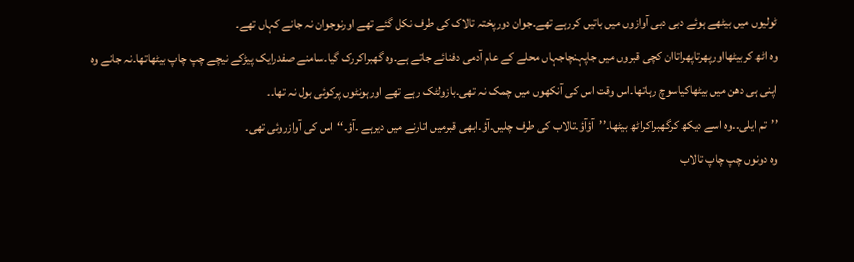ٹولیوں میں بیٹھے ہوئے دبی دبی آوازوں میں باتیں کررہے تھے۔جوان دورپختہ تالاک کی طرف نکل گئے تھے اورنوجوان نہ جانے کہاں تھے۔
وہ اٹھ کربیٹھااورپھرتاپھراتاان کچی قبروں میں جاپہنچاجہاں محلے کے عام آدمی دفنائے جاتے ہے۔وہ گھبراکررک گیا۔سامنے صفدرایک پیڑکے نیچے چپ چاپ بیٹھاتھا۔نہ جانے وہ اپنی ہی دھن میں بیٹھاکیاسوچ رہاتھا۔اس وقت اس کی آنکھوں میں چمک نہ تھی۔بازولٹک رہے تھے اورہونٹوں پرکوئی بول نہ تھا۔۔
’’تم ایلی۔۔وہ اسے دیکھ کرگھبراکراٹھ بیٹھا۔’’آؤآؤ۔تالاب کی طرف چلیں۔آؤ۔ابھی قبرمیں اتارنے میں دیرہے ۔آؤ۔‘‘اس کی آوازروئی تھی۔
وہ دونوں چپ چاپ تالاب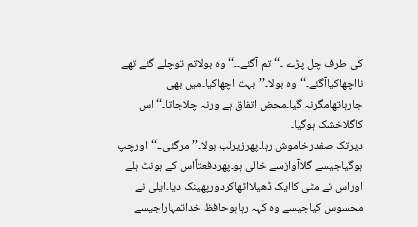کی طرف چل پڑے ۔‘‘تم آگئے۔۔‘‘وہ بولاتم توچلے گئے تھے نااچھاکیاآگئے۔‘‘وہ بولا۔’’بہت اچھاکیا۔میں بھی جارہاتھامگرنہ گیا۔محض اتفاق ہے ورنہ چلاجاتا۔‘‘اس کاگلاخشک ہوگیا۔
دیرتک صفدرخاموش رہا۔پھرزیرلب بولا۔’’مرگئی۔۔‘‘اورچپ ہوگیاجیسے گلاآوازسے خالی ہو۔پھردفعتاًاس کے ہونٹ ہلے اوراس نے مٹی کاایک ڈھیلااٹھاکردورپھینک دیا۔ایلی نے محسوس کیاجیسے وہ کہہ رہاہوحافظ خداتمہاراجیسے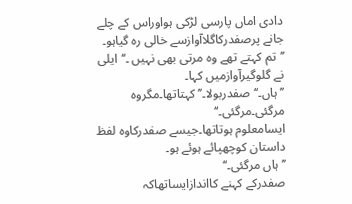دادی اماں پارسی لڑکی ہواوراس کے چلے جانے پرصفدرکاگلاآوازسے خالی رہ گیاہو۔
’’تم کہتے تھے وہ مرتی بھی نہیں ۔‘‘ایلی نے گلوگیرآوازمیں کہا۔
’’ہاں۔‘‘صفدربولا۔’’کہتاتھا۔مگروہ مرگئی۔مرگئی۔‘‘
ایسامعلوم ہوتاتھا۔جیسے صفدرکاوہ لفظ داستان کوچھپائے ہوئے ہو۔
’’ہاں مرگئی۔‘‘
صفدرکے کہنے کااندازایساتھاکہ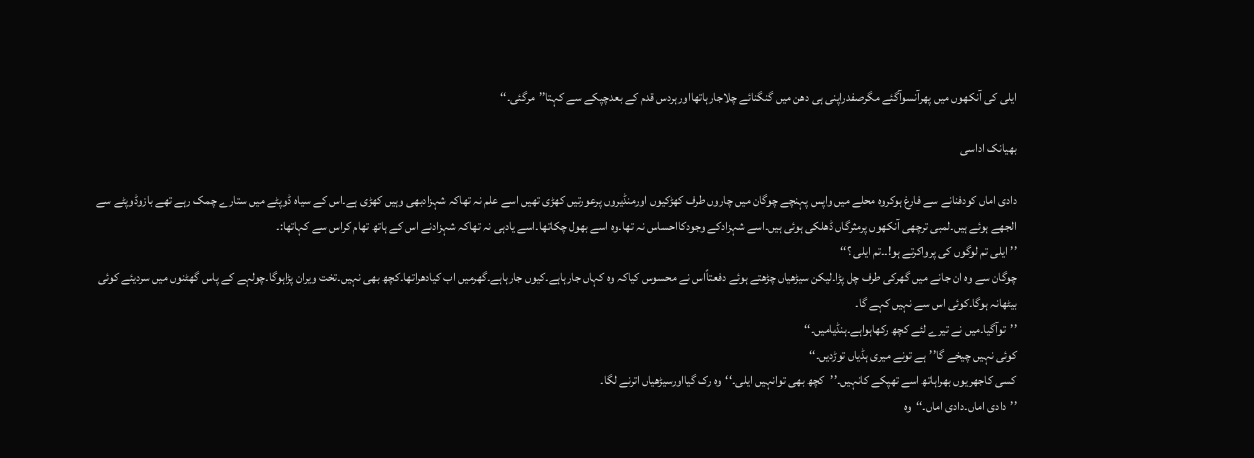ایلی کی آنکھوں میں پھرآنسوآگئے مگرصفدراپنی ہی دھن میں گنگنائے چلاجارہاتھااورہردس قدم کے بعدچپکے سے کہتا’’مرگئی۔‘‘

بھیانک اداسی

دادی اماں کودفنانے سے فارغ ہوکروہ محلے میں واپس پہنچے چوگان میں چاروں طرف کھڑکیوں اورمنڈیروں پرعورتیں کھڑی تھیں اسے علم نہ تھاکہ شہزادبھی وہیں کھڑی ہے۔اس کے سیاہ ڈوپٹے میں ستارے چمک رہے تھے بازوڈوپٹے سے الجھے ہوئے ہیں۔لمبی ترچھی آنکھوں پرمثرگاں ڈھلکی ہوئی ہیں۔اسے شہزادکے وجودکااحساس نہ تھا۔وہ اسے بھول چکاتھا۔اسے یادہی نہ تھاکہ شہزادنے اس کے ہاتھ تھام کراس سے کہاتھا:۔
’’ایلی تم لوگوں کی پرواکرتے ہو!۔۔تم ایلی ؟‘‘
چوگان سے وہ ان جانے میں گھرکی طرف چل پڑا۔لیکن سیڑھیاں چڑھتے ہوئے دفعتاًاس نے محسوس کیاکہ وہ کہاں جارہاہے۔کیوں جارہاہے۔گھرمیں اب کیادھراتھا۔کچھ بھی نہیں۔تخت ویران پڑاہوگا۔چولہے کے پاس گھٹنوں میں سردیئے کوئی بیٹھانہ ہوگا۔کوئی اس سے نہیں کہے گا۔
’’توآگیا۔میں نے تیرے لئے کچھ رکھاہواہے۔ہنڈیامیں۔‘‘
کوئی نہیں چیخے گا’’ہے تونے میری ہڈیاں توڑدیں۔‘‘
کسی کاجھریوں بھراہاتھ اسے تھپکے کانہیں۔’’کچھ بھی توانہیں ایلی۔‘‘وہ رک گیااورسیڑھیاں اترنے لگا۔
’’دادی اماں۔دادی اماں۔‘‘وہ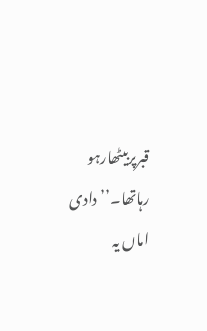قبرپربیٹھارہو رہاتھا۔’’دادی اماں یہ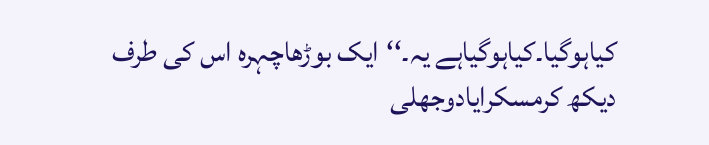کیاہوگیا۔کیاہوگیاہے یہ۔‘‘ایک بوڑھاچہرہ اس کی طرف دیکھ کرمسکرایادوجھلی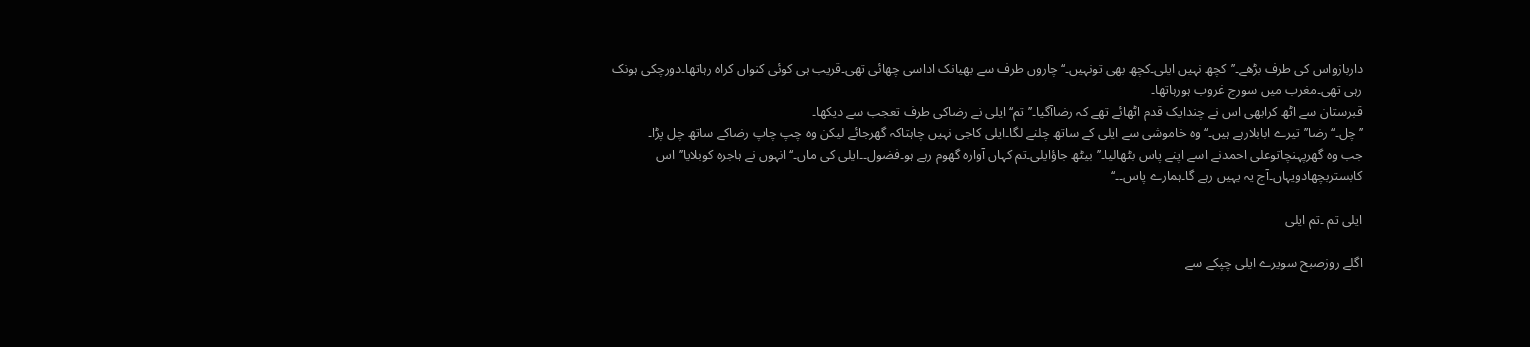داربازواس کی طرف بڑھے۔’’کچھ نہیں ایلی۔کچھ بھی تونہیں۔‘‘چاروں طرف سے بھیانک اداسی چھائی تھی۔قریب ہی کوئی کنواں کراہ رہاتھا۔دورچکی ہونک رہی تھی۔مغرب میں سورج غروب ہورہاتھا۔
قبرستان سے اٹھ کرابھی اس نے چندایک قدم اٹھائے تھے کہ رضاآگیا۔’’تم‘‘ایلی نے رضاکی طرف تعجب سے دیکھا۔
’’چل۔‘‘رضا’’تیرے ابابلارہے ہیں۔‘‘وہ خاموشی سے ایلی کے ساتھ چلنے لگا۔ایلی کاجی نہیں چاہتاکہ گھرجائے لیکن وہ چپ چاپ رضاکے ساتھ چل پڑا۔
جب وہ گھرپہنچاتوعلی احمدنے اسے اپنے پاس بٹھالیا۔’’بیٹھ جاؤایلی۔تم کہاں آوارہ گھوم رہے ہو۔فضول۔۔ایلی کی ماں۔‘‘انہوں نے ہاجرہ کوبلایا’’اس کابستربچھادویہاں۔آج یہ یہیں رہے گا۔ہمارے پاس۔۔‘‘

ایلی تم ۔تم ایلی

اگلے روزصبح سویرے ایلی چپکے سے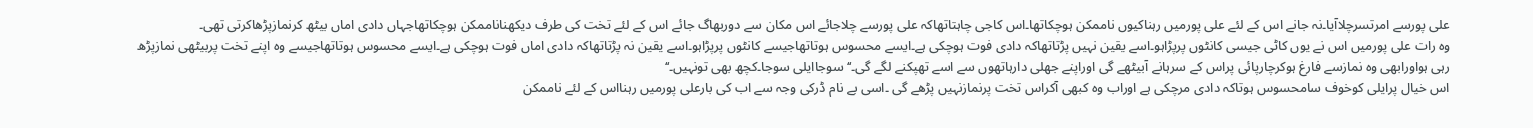علی پورسے امرتسرچلاآیا۔نہ جانے اس کے لئے علی پورمیں رہناکیوں ناممکن ہوچکاتھا۔اس کاجی چاہتاتھاکہ علی پورسے چلاجائے اس مکان سے دوربھاگ جائے اس کے لئے تخت کی طرف دیکھناناممکن ہوچکاتھاجہاں دادی اماں بیٹھ کرنمازپڑھاکرتی تھی۔
وہ رات علی پورمیں اس نے یوں کاٹی جیسی کانٹوں پرپڑاہو۔اسے یقین نہیں پڑتاتھاکہ دادی فوت ہوچکی ہے۔ایسے محسوس ہوتاتھاجیسے کانٹوں پرپڑاہو۔اسے یقین نہ پڑتاتھاکہ دادی اماں فوت ہوچکی ہے۔ایسے محسوس ہوتاتھاجیسے وہ اپنے تخت پربیٹھی نمازپڑھ رہی ہواورابھی وہ نمازسے فارغ ہوکرچارپائی پراس کے سرہانے آبیٹھے گی اوراپنے جھلی دارہاتھوں سے اسے تھپکنے لگے گی۔‘‘سوجاایلی سوجا۔کچھ بھی تونہیں۔‘‘
اس خیال پرایلی کوخوف سامحسوس ہوتاکہ دادی مرچکی ہے اوراب وہ کبھی آکراس تخت پرنمازنہیں پڑھے گی ۔اسی بے نام ڈرکی وجہ سے اب کی بارعلی پورمیں رہنااس کے لئے ناممکن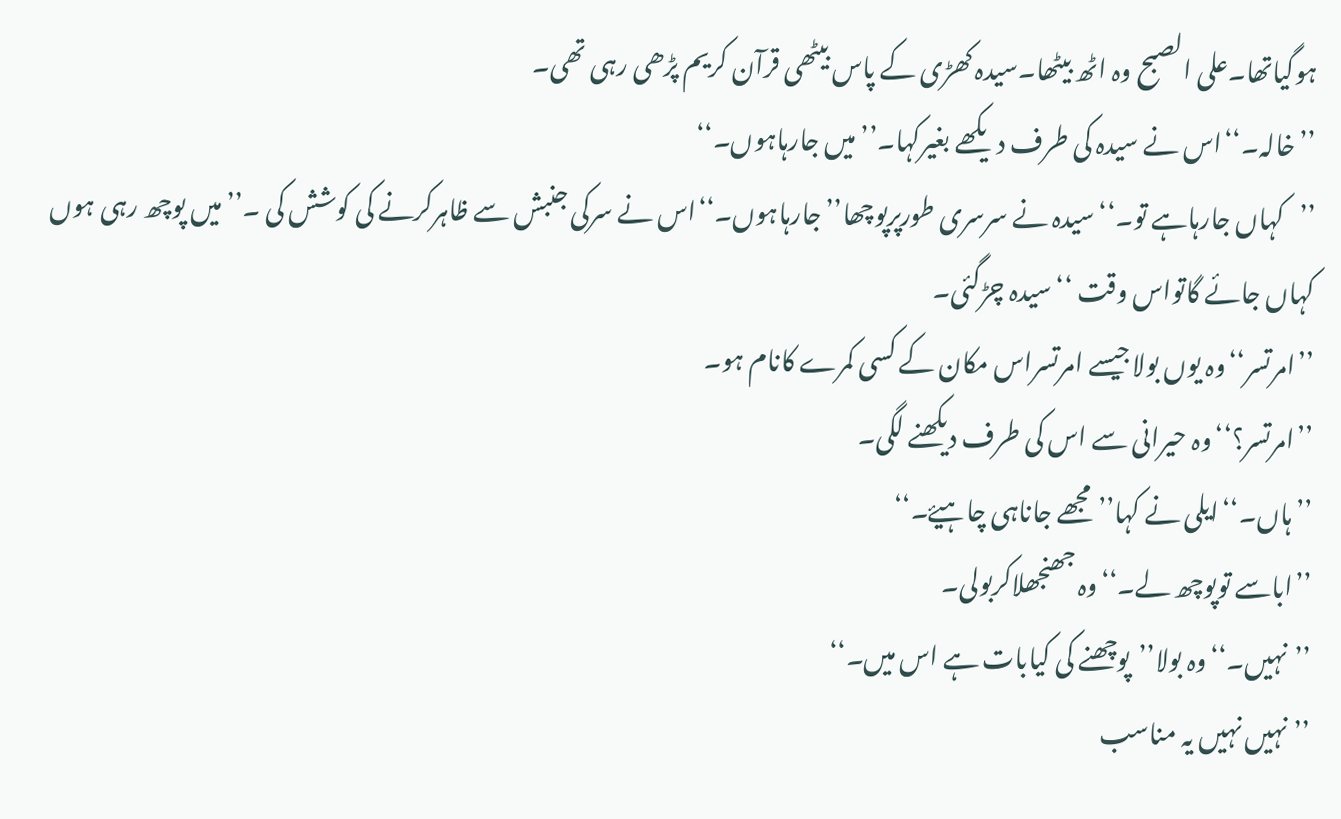ہوگیاتھا۔علی الصبح وہ اٹھ بیٹھا۔سیدہ کھڑی کے پاس بیٹھی قرآن کریم پڑھی رہی تھی۔
’’خالہ۔‘‘اس نے سیدہ کی طرف دیکھے بغیرکہا۔’’میں جارہاہوں۔‘‘
’’کہاں جارہاہے تو۔‘‘سیدہ نے سرسری طورپرپوچھا’’جارہاہوں۔‘‘اس نے سرکی جنبش سے ظاہرکرنے کی کوشش کی ۔’’میں پوچھ رہی ہوں کہاں جائے گاتواس وقت ‘‘سیدہ چڑگئی۔
’’امرتسر‘‘وہ یوں بولاجیسے امرتسراس مکان کے کسی کمرے کانام ہو۔
’’امرتسر؟‘‘وہ حیرانی سے اس کی طرف دیکھنے لگی۔
’’ہاں۔‘‘ایلی نے کہا’’مجھے جاناہی چاہیۓ۔‘‘
’’اباسے توپوچھ لے۔‘‘وہ جھنجھلاکربولی۔
’’نہیں۔‘‘وہ بولا’’پوچھنے کی کیابات ہے اس میں۔‘‘
’’نہیں نہیں یہ مناسب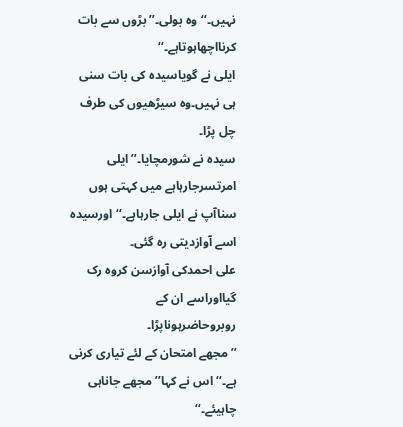نہیں۔‘‘وہ بولی۔’’بڑوں سے بات کرنااچھاہوتاہے۔‘‘
ایلی نے گویاسیدہ کی بات سنی ہی نہیں۔وہ سیڑھیوں کی طرف چل پڑا۔
سیدہ نے شورمچایا۔’’ایلی امرتسرجارہاہے میں کہتی ہوں سناآپ نے ایلی جارہاہے۔‘‘اورسیدہ اسے آوازدیتی رہ گئی۔
علی احمدکی آوازسن کروہ رک گیااوراسے ان کے روبروحاضرہوناپڑا۔
’’مجھے امتحان کے لئے تیاری کرنی ہے۔‘‘اس نے کہا’’مجھے جاناہی چاہیئے۔‘‘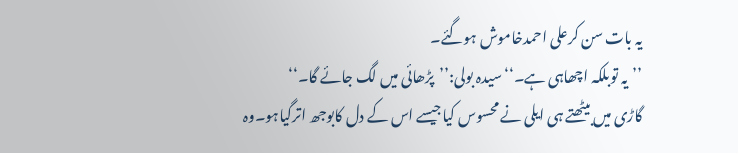یہ بات سن کرعلی احمدخاموش ہوگئے۔
’’یہ توبلکہ اچھاہی ہے۔‘‘سیدہ بولی:’’پڑھائی میں لگ جائے گا۔‘‘
گاڑی میں بیٹھتے ہی ایلی نے محسوس کیاجیسے اس کے دل کابوجھ اترگیاہو۔وہ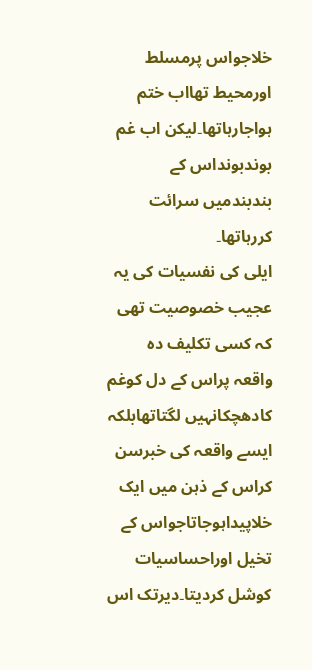خلاجواس پرمسلط اورمحیط تھااب ختم ہواجارہاتھا۔لیکن اب غم بوندبونداس کے بندبندمیں سرائت کررہاتھا۔
ایلی کی نفسیات کی یہ عجیب خصوصیت تھی کہ کسی تکلیف دہ واقعہ پراس کے دل کوغم کادھچکانہیں لگتاتھابلکہ ایسے واقعہ کی خبرسن کراس کے ذہن میں ایک خلاپیداہوجاتاجواس کے تخیل اوراحساسیات کوشل کردیتا۔دیرتک اس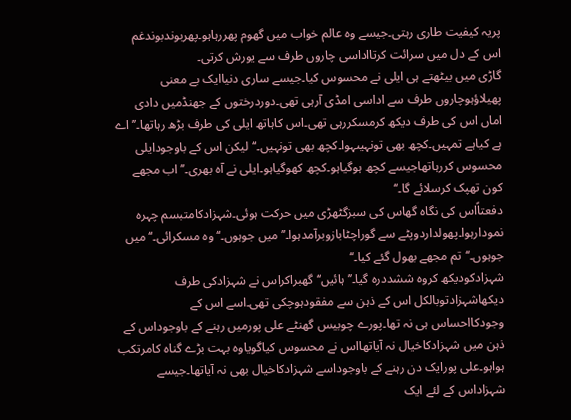پریہ کیفیت طاری رہتی۔جیسے وہ عالم خواب میں گھوم پھررہاہو۔پھربوندبوندغم اس کے دل میں سرائت کرتااداسی چاروں طرف سے یورش کرتی۔
گاڑی میں بیٹھتے ہی ایلی نے محسوس کیا۔جیسے ساری دنیاایک بے معنی پھیلاؤہوچاروں طرف سے اداسی امڈی آرہی تھی۔دوردرختوں کے جھنڈمیں دادی اماں اس کی طرف دیکھ کرمسکررہی تھی۔اس کاہاتھ ایلی کی طرف بڑھ رہاتھا۔’’اے ہے کیاہے تمہیں۔کچھ بھی تونہیںہوا۔کچھ بھی تونہیں۔‘‘لیکن اس کے باوجودایلی محسوس کررہاتھاجیسے کچھ ہوگیاہو۔کچھ کھوگیاہو۔ایلی نے آہ بھری۔’’اب مجھے کون تھپک کرسلائے گا۔‘‘
دفعتاًاس کی نگاہ گھاس کی سبزگٹھڑی میں حرکت ہوئی۔شہزادکامتبسم چہرہ نمودارہوا۔پھولداردوپٹے سے گوراچٹابازوبرآمدہوا۔’’میں جوہوں۔‘‘وہ مسکرائی۔‘‘میں جوہوں۔‘‘تم مجھے بھول گئے کیا۔‘‘
شہزادکودیکھ کروہ ششددرہ گیا۔’’ہائیں‘‘گھبراکراس نے شہزادکی طرف دیکھاشہزادتوبالکل اس کے ذہن سے مفقودہوچکی تھی۔اسے اس کے وجودکااحساس ہی نہ تھا۔پورے چوبیس گھنٹے علی پورمیں رہنے کے باوجوداس کے ذہن میں شہزادکاخیال نہ آیاتھااس نے محسوس کیاگویاوہ بہت بڑے گناہ کامرتکب ہواہو۔علی پورایک دن رہنے کے باوجوداسے شہزادکاخیال بھی نہ آیاتھا۔جیسے شہزاداس کے لئے ایک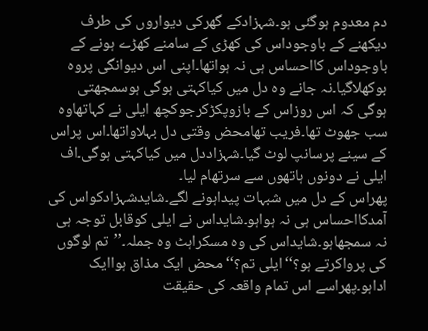دم معدوم ہوگئی ہو۔شہزادکے گھرکی دیواروں کی طرف دیکھنے کے باوجوداس کی کھڑی کے سامنے کھڑے ہونے کے باوجوداس کااحساس ہی نہ ہواتھا۔اپنی اس دیوانگی پروہ بوکھلاگیا۔نہ جانے وہ دل میں کیاکہتی ہوگی ہوسمجھتی ہوگی کہ اس روزاس کے بازوپکڑکرجوکچھ ایلی نے کہاتھاوہ سب جھوٹ تھا۔فریب تھامحض وقتی دل بہلاواتھا۔اس پراس کے سینے پرسانپ لوٹ گیا۔شہزاددل میں کیاکہتی ہوگی۔اف ایلی نے دونوں ہاتھوں سے سرتھام لیا۔
پھراس کے دل میں شبہات پیداہونے لگے۔شایدشہزادکواس کی آمدکااحساس ہی نہ ہواہو۔شایداس نے ایلی کوقابل توجہ ہی نہ سمجھاہو۔شایداس کی وہ مسکراہٹ وہ جملہ۔’’تم لوگوں کی پرواکرتے ہو؟‘‘ایلی تم؟‘‘محض ایک مذاق ہواایک اداہو۔پھراسے اس تمام واقعہ کی حقیقت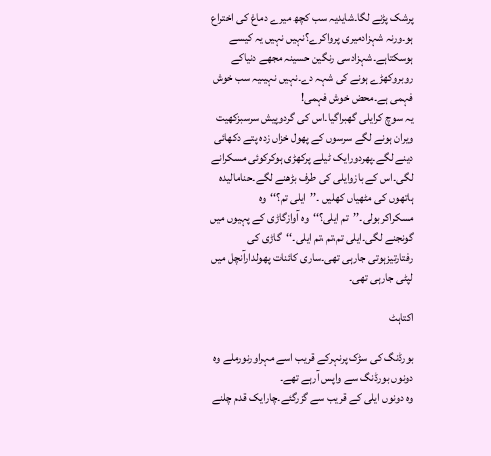پرشک پڑنے لگا۔شایدیہ سب کچھ میرے دماغ کی اختراع ہو۔ورنہ شہزادمیری پرواکرے؟نہیں نہیں یہ کیسے ہوسکتاہے۔شہزادسی رنگین حسینہ مجھے دنیاکے روبروکھڑے ہونے کی شہہ دے۔نہیں نہیںیہ سب خوش فہمی ہے۔محض خوش فہمی!
یہ سوچ کرایلی گھبراگیا۔اس کی گردوپیش سرسبزکھیت ویران ہونے لگے سرسوں کے پھول خزاں زدہ پتے دکھائی دینے لگے۔پھردورایک ٹیلے پرکھڑی ہوکرکوئی مسکرانے لگی۔اس کے بازوایلی کی طرف بڑھنے لگے۔حنامالیدہ ہاتھوں کی مٹھیاں کھلیں ۔’’ایلی تم؟‘‘وہ مسکراکربولی۔’’تم ایلی؟‘‘وہ آوازگاڑی کے پہیوں میں گونجنے لگی۔ایلی تم،تم ،تم ایلی۔‘‘گاڑی کی رفتارتیزہوتی جارہی تھی۔ساری کائنات پھولدارآنچل میں لپٹی جارہی تھی۔

اکتاہٹ

بورڈنگ کی سڑک پرنہرکے قریب اسے مہراورنورملے وہ دونوں بورڈنگ سے واپس آرہے تھے۔
وہ دونوں ایلی کے قریب سے گزرگئے۔چارایک قدم چلنے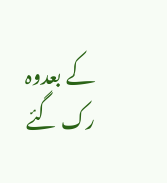کے بعدوہ رک گئے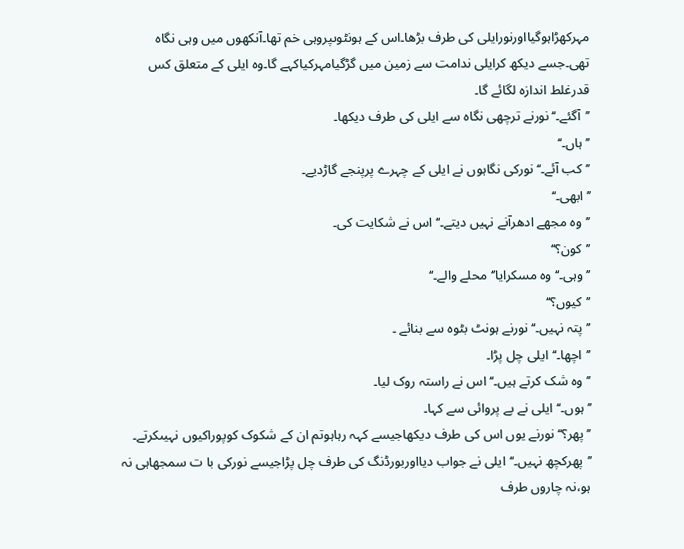مہرکھڑاہوگیااورنورایلی کی طرف بڑھا۔اس کے ہونٹوںپروہی خم تھا۔آنکھوں میں وہی نگاہ تھی۔جسے دیکھ کرایلی ندامت سے زمین میں گڑگیامہرکیاکہے گا۔وہ ایلی کے متعلق کس قدرغلط اندازہ لگائے گا۔
’’آگئے۔‘‘نورنے ترچھی نگاہ سے ایلی کی طرف دیکھا۔
’’ہاں۔‘‘
’’کب آئے۔‘‘نورکی نگاہوں نے ایلی کے چہرے پرپنجے گاڑدیے۔
’’ابھی۔‘‘
’’وہ مجھے ادھرآنے نہیں دیتے۔‘‘اس نے شکایت کی۔
’’کون؟‘‘
’’وہی۔‘‘وہ مسکرایا’‘محلے والے۔‘‘
’’کیوں؟‘‘
’’پتہ نہیں۔‘‘نورنے ہونٹ بٹوہ سے بنائے ۔
’’اچھا۔‘‘ایلی چل پڑا۔
’’وہ شک کرتے ہیں۔‘‘اس نے راستہ روک لیا۔
’’ہوں۔‘‘ایلی نے بے پروائی سے کہا۔
’’پھر؟‘‘نورنے یوں اس کی طرف دیکھاجیسے کہہ رہاہوتم ان کے شکوک کوپوراکیوں نہیںکرتے۔
’’پھرکچھ نہیں۔‘‘ایلی نے جواب دیااوربورڈنگ کی طرف چل پڑاجیسے نورکی با ت سمجھاہی نہ ہو،نہ چاروں طرف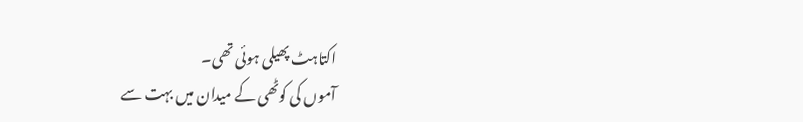اکتاہٹ پھیلی ہوئی تھی۔
آموں کی کوٹھی کے میدان میں بہت سے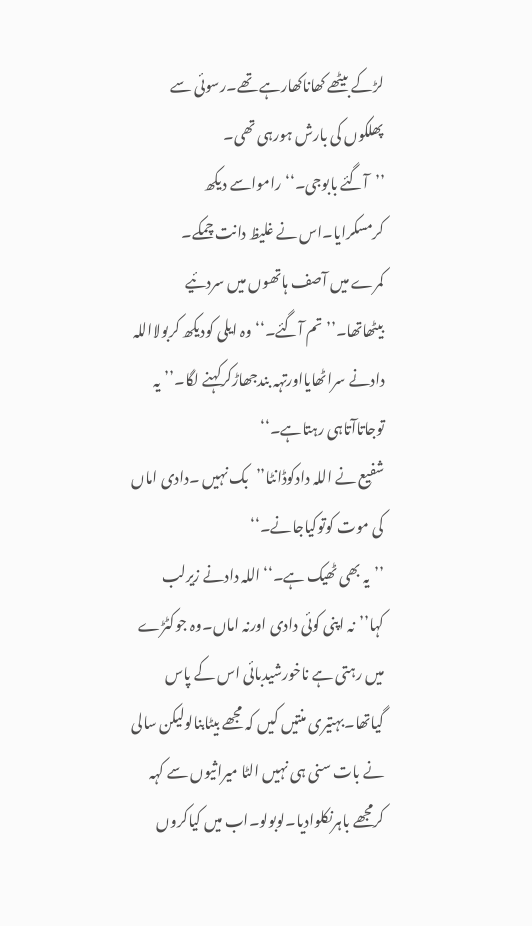لڑکے بیٹھے کھاناکھارہے تھے۔رسوئی سے پھلکوں کی بارش ہورہی تھی۔
’’آگئے بابوجی۔‘‘رامواسے دیکھ کرمسکرایا۔اس نے غلیظ دانت چمکے۔
کمرے میں آصف ہاتھوں میں سردئیے بیٹھاتھا۔’’تم آگئے۔‘‘وہ ایلی کودیکھ کربولااللہ دادنے سراٹھایااورتہہ بندجھاڑکرکہنے لگا۔’’یہ توجاتاآتاہی رہتاہے۔‘‘
شفیع نے اللہ دادکوڈانٹا’’بک نہیں ۔دادی اماں کی موت کوتوکیاجانے۔‘‘
’’یہ بھی ٹھیک ہے۔‘‘اللہ دادنے زیرلب کہا’’نہ اپنی کوئی دادی اورنہ اماں۔وہ جوکٹڑے میں رہتی ہے ناخورشیدبائی اس کے پاس گیاتھا۔بہتیری منتیں کیں کہ مجھے بیٹابنالولیکن سالی نے بات سنی ہی نہیں الٹا میراثیوں سے کہہ کرمجھے باہرنکلوادیا۔لوبولو۔اب میں کیاکروں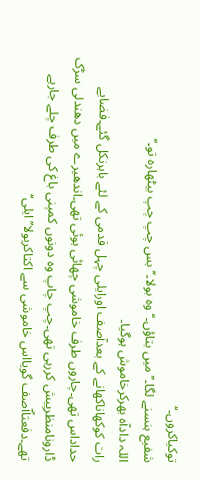توکیاکروں۔‘‘
شفیع ہنسنے لگا۔’’میں بتاؤں۔‘‘وہ بولا۔’’بس چپ چپ بیٹھارہ تو۔‘‘
اللہ دادآہ بھرکرخاموش ہوگیا۔
رات کوکھاناکھانے کے بعدآصف اورایلی چہل قدمی کے لئے باہرنکل گئے۔فضابے حداداس تھی۔چاروں طرف خاموشی چھائی ہوئی تھی۔اندھیرے میں دھندلی سڑک ڈارونامنظرپیش کررہی تھی۔چپ چاپ وہ دونوں کمپنی باغ کی طرف چلے جارہے تھے۔دفعتاًآصف گویااس خاموشی سے اکتاکربولا’’ایلی‘‘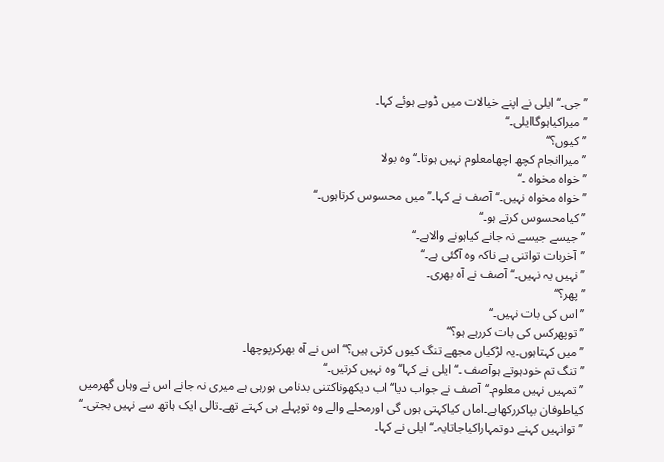’’جی۔‘‘ایلی نے اپنے خیالات میں ڈوبے ہوئے کہا۔
’’میراکیاہوگاایلی۔‘‘
’’کیوں؟‘‘
’’میراانجام کچھ اچھامعلوم نہیں ہوتا۔‘‘وہ بولا
’’خواہ مخواہ ۔‘‘
’’خواہ مخواہ نہیں۔‘‘آصف نے کہا۔’’میں محسوس کرتاہوں۔‘‘
’’کیامحسوس کرتے ہو۔‘‘
’’جیسے جیسے نہ جانے کیاہونے والاہے۔‘‘
’’آخربات تواتنی ہے ناکہ وہ آگئی ہے۔‘‘
’’نہیں یہ نہیں۔‘‘آصف نے آہ بھری۔
’’پھر؟‘‘
’’اس کی بات نہیں۔‘‘
’’توپھرکس کی بات کررہے ہو؟‘‘
’’میں کہتاہوں۔یہ لڑکیاں مجھے تنگ کیوں کرتی ہیں؟‘‘اس نے آہ بھرکرپوچھا۔
’’تنگ تم خودہوتے ہوآصف ۔‘‘ایلی نے کہا‘‘وہ نہیں کرتیں۔‘‘
’’تمہیں نہیں معلوم۔‘‘آصف نے جواب دیا‘‘اب دیکھوناکتنی بدنامی ہورہی ہے میری نہ جانے اس نے وہاں گھرمیں کیاطوفان بپاکررکھاہے۔اماں کیاکہتی ہوں گی اورمحلے والے وہ توپہلے ہی کہتے تھے۔تالی ایک ہاتھ سے نہیں بجتی۔‘‘
’’توانہیں کہنے دوتمہاراکیاجاتایہ۔‘‘ایلی نے کہا۔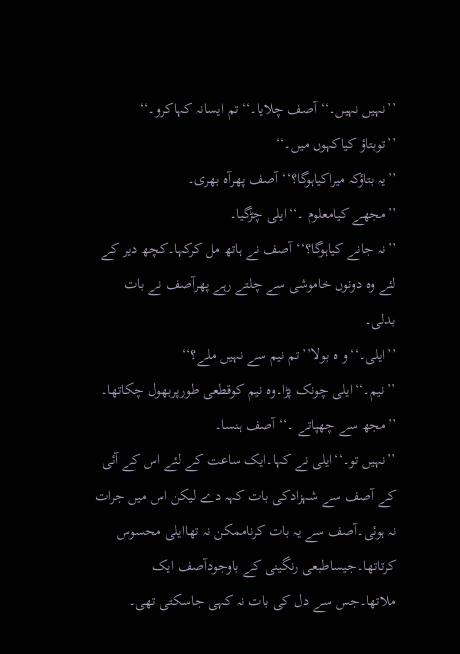’’نہیں نہیں۔‘‘آصف چلایا۔‘‘تم ایسانہ کہاکرو۔‘‘
’’توبتاؤ کیاکہوں میں۔‘‘
’’یہ بتاؤکہ میراکیاہوگا؟‘‘آصف پھرآہ بھری۔
’’مجھے کیامعلوم ۔‘‘ایلی چڑگیا۔
’’نہ جانے کیاہوگا؟‘‘آصف نے ہاتھ مل کرکہا۔کچھ دیر کے لئے وہ دونوں خاموشی سے چلتے رہے پھرآصف نے بات بدلی۔
’’ایلی۔‘‘و ہ بولا’’تم نیم سے نہیں ملے؟‘‘
’’نیم۔‘‘ایلی چونک پڑا۔وہ نیم کوقطعی طورپربھول چکاتھا۔
’’مجھ سے چھپاتے ۔‘‘آصف ہنسا۔
’’نہیں تو۔‘‘ایلی نے کہا۔ایک ساعت کے لئے اس کے آئی کے آصف سے شہزادکی بات کہہ دے لیکن اس میں جرات نہ ہوئی۔آصف سے یہ بات کرناممکن نہ تھاایلی محسوس کرتاتھا۔جیساطبعی رنگینی کے باوجودآصف ایک ملاتھا۔جس سے دل کی بات نہ کہی جاسکتی تھی۔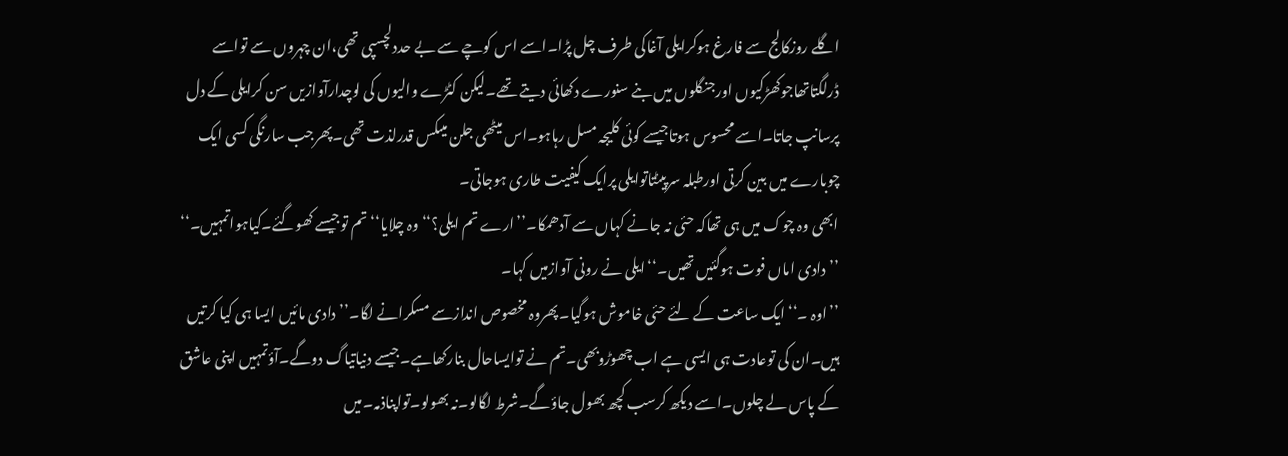اگلے روزکالج سے فارغ ہوکرایلی آغاکی طرف چل پڑا۔اسے اس کوچے سے بے حددلچسپی تھی،ان چہروں سے تواسے ڈرلگتاتھاجوکھڑکیوں اورجنگلوں میں بنے سنورے دکھائی دیتے تھے۔لیکن کٹڑے والیوں کی لوچدارآوازیں سن کرایلی کے دل پرسانپ جاتا۔اسے محسوس ہوتاجیسے کوئی کلیجہ مسل رہاہو۔اس میٹھی جلن میںکس قدرلذت تھی۔پھرجب سارنگی کسی ایک چوبارے میں بین کرتی اورطبلہ سرپیٹتاتوایلی پرایک کیفیت طاری ہوجاتی۔
ابھی وہ چوک میں ہی تھاکہ حئی نہ جانے کہاں سے آدھمکا۔’’ارے تم ایلی؟‘‘وہ چلایا‘‘تم توجیسے کھوگئے۔کیاہواتمہیں۔‘‘
’’دادی اماں فوت ہوگئیں تھیں۔‘‘ایلی نے رونی آوازمیں کہا۔
’’اوہ ۔‘‘ایک ساعت کے لئے حئی خاموش ہوگیا۔پھروہ مخصوص اندازسے مسکرانے لگا۔’’دادی مائیں ایسا ہی کیا کرتیں ہیں۔ان کی توعادت ہی ایسی ہے اب چھوڑوبھی۔تم نے توایساحال بنارکھاہے۔جیسے دنیاتیاگ دوگے۔آؤتمہیں اپنی عاشق کے پاس لے چلوں۔اسے دیکھ کرسب کچھ بھول جاؤگے۔شرط لگالو۔نہ بھولو۔تواپناذمہ۔میں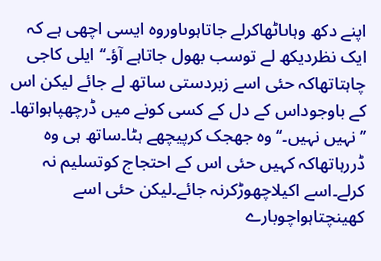اپنے دکھ وہاںاٹھاکرلے جاتاہوںاوروہ ایسی اچھی ہے کہ ایک نظردیکھ لے توسب بھول جاتاہے آؤ۔‘‘ایلی کاجی چاہتاتھاکہ حئی اسے زبردستی ساتھ لے جائے لیکن اس کے باوجوداس کے دل کے کسی کونے میں ڈرچھپاہواتھا۔
’’نہیں نہیں۔‘‘وہ جھجک کرپیچھے ہٹا۔ساتھ ہی وہ ڈررہاتھاکہ کہیں حئی اس کے احتجاج کوتسلیم نہ کرلے۔اسے اکیلاچھوڑکرنہ جائے۔لیکن حئی اسے کھینچتاہواچوبارے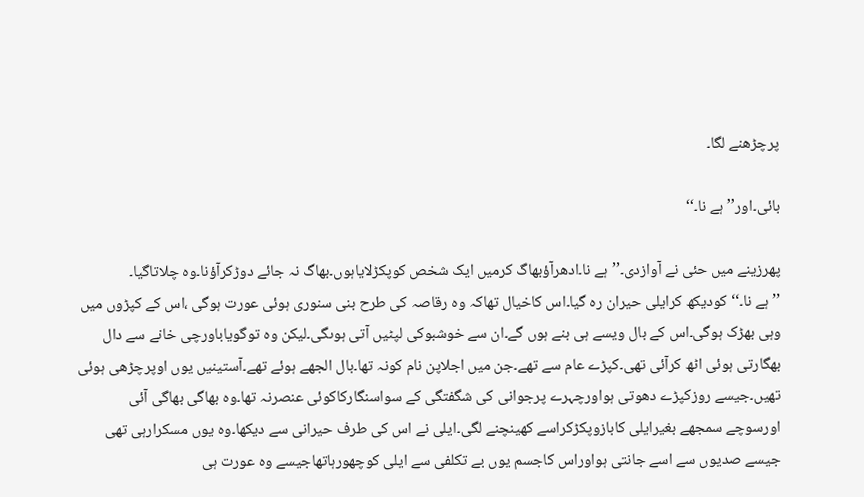پرچڑھنے لگا۔

بائی۔اور’’ہے نا۔‘‘

پھرزینے میں حئی نے آوازدی۔’’ہے نا۔ادھرآؤبھاگ کرمیں ایک شخص کوپکڑلایاہوں۔بھاگ نہ جائے دوڑکرآؤنا۔وہ چلاتاگیا۔
’’ہے نا۔‘‘کودیکھ کرایلی حیران رہ گیا۔اس کاخیال تھاکہ وہ رقاصہ کی طرح بنی سنوری ہوئی عورت ہوگی ،اس کے کپڑوں میں وہی بھڑک ہوگی۔اس کے بال ویسے ہی بنے ہوں گے۔ان سے خوشبوکی لپٹیں آتی ہوںگی۔لیکن وہ توگویاباورچی خانے سے دال بھگارتی ہوئی اٹھ کرآئی تھی۔کپڑے عام سے تھے۔جن میں اجلاپن نام کونہ تھا۔بال الجھے ہوئے تھے۔آستینیں یوں اوپرچڑھی ہوئی تھیں۔جیسے روزکپڑے دھوتی ہواورچہرے پرجوانی کی شگفتگی کے سواسنگارکاکوئی عنصرنہ تھا۔وہ بھاگی بھاگی آئی اورسوچے سمجھے بغیرایلی کابازوپکڑکراسے کھینچنے لگی۔ایلی نے اس کی طرف حیرانی سے دیکھا۔وہ یوں مسکرارہی تھی جیسے صدیوں سے اسے جانتی ہواوراس کاجسم یوں بے تکلفی سے ایلی کوچھورہاتھاجیسے وہ عورت ہی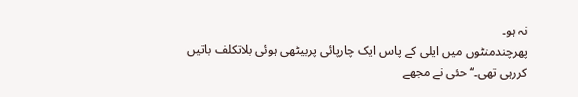نہ ہو۔
پھرچندمنٹوں میں ایلی کے پاس ایک چارپائی پربیٹھی ہوئی بلاتکلف باتیں کررہی تھی۔‘‘حئی نے مجھے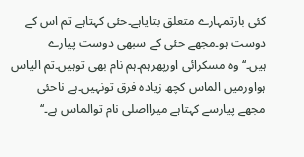کئی بارتمہارے متعلق بتایاہے۔حئی کہتاہے تم اس کے دوست ہو۔مجھے حئی کے سبھی دوست پیارے ہیں۔‘‘وہ مسکرائی اورپھرہم۔ہم نام بھی توہیں۔تم الیاس ہواورمیں الماس کچھ زیادہ فرق تونہیں۔ہے ناحئی مجھے پیارسے کہتاہے میرااصلی نام توالماس ہے۔‘‘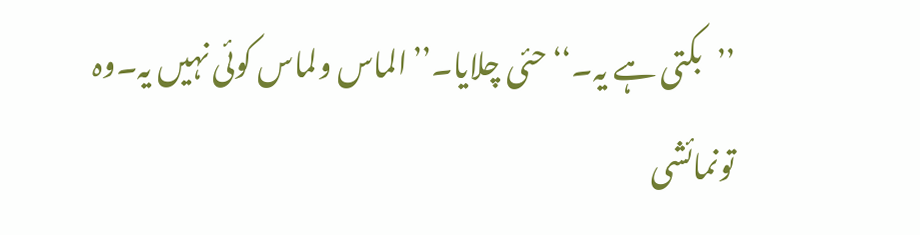’’بکتی ہے یہ۔‘‘حئی چلایا۔’’الماس ولماس کوئی نہیں یہ۔وہ تونمائشی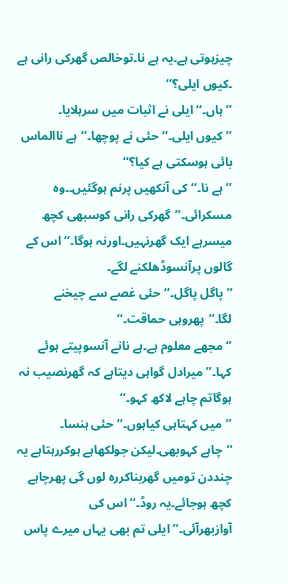چیزہوتی ہے۔یہ ہے نا۔توخالص گھرکی رانی ہے ۔کیوں ایلی؟‘‘
’’ہاں۔‘‘ایلی نے اثبات میں سرہلایا۔
’’کیوں ایلی۔‘‘حئی نے پوچھا۔‘‘ہے ناالماس بائی ہوسکتی ہے کیا؟‘‘
’’ہے نا۔‘‘کی آنکھیں پرنم ہوگئیں۔۔وہ مسکرائی۔’’گھرکی رانی کوسبھی کچھ میسرہے ایک گھرنہیں۔اورنہ ہوگا۔‘‘اس کے گالوں پرآنسوڈھلکنے لگے۔
’’پاگل پاگل۔‘‘حئی غصے سے چیخنے لگا۔’’پھروہی حماقت۔‘‘
’‘مجھے معلوم ہے۔ہے نانے آنسوپیتے ہوئے کہا۔’’میرادل گواہی دیتاہے کہ گھرنصیب نہ ہوگاتم چاہے لاکھ کہو۔‘‘
’’میں کہتاہی کیاہوں۔‘‘حئی ہنسا۔
’’چاہے کہوبھی۔لیکن جولکھاہے ہوکررہتاہے یہ چنددن تومیں گھربناکررہ لوں گی پھرچاہے کچھ ہوجائے۔یہ روڈ۔‘‘اس کی آوازبھرآئی۔’’ایلی تم بھی یہاں میرے پاس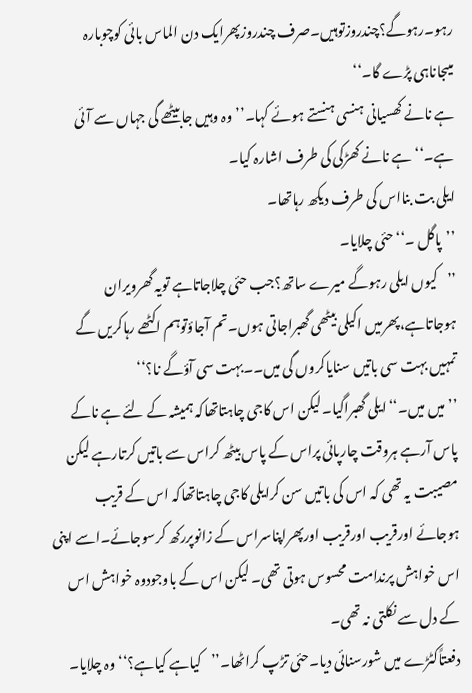رہو۔رہوگے؟چندروزتوہیں۔صرف چندروزپھرایک دن الماس بائی کوچوبارہ میںجاناہی پڑے گا۔‘‘
ہے نانے کھسیانی ہنسی ہنستے ہوئے کہا۔’’وہ وہیں جابیٹھے گی جہاں سے آئی ہے۔‘‘ہے نانے کھڑکی کی طرف اشارہ کیا۔
ایلی بت بنااس کی طرف دیکھ رہاتھا۔
’’پاگل ۔‘‘حئی چلایا۔
’’کیوں ایلی رہوگے میرے ساتھ؟جب حئی چلاجاتاہے تویہ گھرویران ہوجاتاہے،پھرمیں اکیلی بیٹھی گھبراجاتی ہوں۔تم آجاؤتوہم اکٹھے رہاکریں گے تمہیں بہت سی باتیں سنایاکروں گی میں۔۔بہت سی آؤگے نا؟‘‘
’’میں میں۔‘‘ایلی گھبراگیا۔لیکن اس کاجی چاہتاتھاکہ ہمیشہ کے لئے ہے ناکے پاس آرہے ہروقت چارپائی پراس کے پاس بیٹھ کراس سے باتیں کرتارہے لیکن مصیبت یہ تھی کہ اس کی باتیں سن کرایلی کاجی چاہتاتھاکہ اس کے قریب ہوجائے اورقریب اورقریب اورپھراپناسراس کے زانوپررکھ کرسوجائے۔اسے اپنی اس خواہش پرندامت محسوس ہوتی تھی۔ لیکن اس کے باوجودوہ خواہش اس کے دل سے نکلتی نہ تھی۔
دفعتاًکٹڑے میں شورسنائی دیا۔حئی تڑپ کراٹھا۔’’کیاہے کیاہے؟‘‘وہ چلایا۔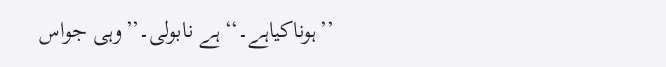’’ہوناکیاہے۔‘‘ہے نابولی۔’’وہی جواس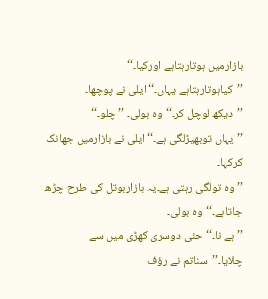بازارمیں ہوتارہتاہے اورکیا۔‘‘
’’کیاہوتارہتاہے یہاں۔‘‘ایلی نے پوچھا۔
’’دیکھ لوچل کر۔‘‘وہ بولی۔ ’’چلو۔‘‘
’’یہاں توبھیڑلگی ہے۔‘‘ایلی نے بازارمیں جھانک کرکہا۔
’’وہ تولگی رہتی ہے۔یہ بازاربوتل کی طرح چڑھ جاتاہے۔‘‘وہ بولی۔
’’ہے نا۔‘‘حئی دوسری کھڑی میں سے چلایا۔’’سناتم نے رؤف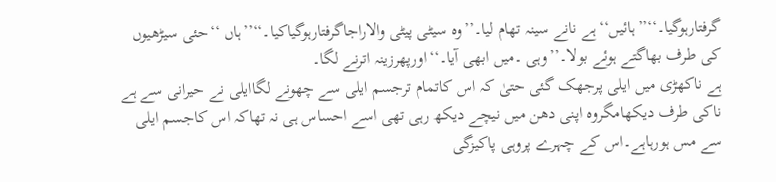گرفتارہوگیا۔‘‘’’ہائیں‘‘ہے نانے سینہ تھام لیا۔’’وہ سیٹی پیٹی والاراجاگرفتارہوگیاکیا۔‘‘’’ہاں ‘‘حئی سیڑھیوں کی طرف بھاگتے ہوئے بولا۔’’وہی ۔میں ابھی آیا۔‘‘اورپھرزینہ اترنے لگا۔
ہے ناکھڑی میں ایلی پرجھک گئی حتیٰ کہ اس کاتمام ترجسم ایلی سے چھونے لگاایلی نے حیرانی سے ہے ناکی طرف دیکھامگروہ اپنی دھن میں نیچے دیکھ رہی تھی اسے احساس ہی نہ تھاکہ اس کاجسم ایلی سے مس ہورہاہے۔اس کے چہرے پروہی پاکیزگی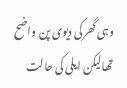وہی گھرکی دیوی پن واضح تھالیکن ایلی کی حالت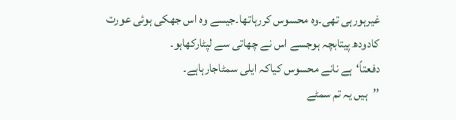غیرہورہی تھی۔وہ محسوس کررہاتھا۔جیسے وہ اس جھکی ہوئی عورت کادودھ پیتابچہ ہوجسے اس نے چھاتی سے لپٹارکھاہو۔
دفعتاً‘ہے نانے محسوس کیاکہ ایلی سمٹاجارہاہے۔
’’ہیں یہ تم سمٹے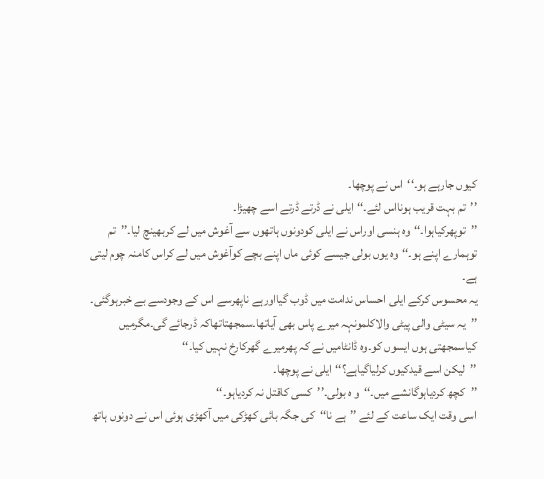کیوں جارہے ہو۔‘‘اس نے پوچھا۔
’’تم بہت قریب ہونااس لئے۔‘‘ایلی نے ڈرتے ڈرتے اسے چھیڑا۔
’’توپھرکیاہوا۔‘‘وہ ہنسی اوراس نے ایلی کودونوں ہاتھوں سے آغوش میں لے کربھینچ لیا۔’’تم توہمارے اپنے ہو۔‘‘وہ یوں بولی جیسے کوئی ماں اپنے بچے کوآغوش میں لے کراس کامنہ چوم لیتی ہے۔
یہ محسوس کرکے ایلی احساس ندامت میں ڈوب گیااورہے ناپھرسے اس کے وجودسے بے خبرہوگئی۔
’’یہ سیٹی والی پیٹی والاکلمونہہ میرے پاس بھی آیاتھا۔سمجھتاتھاکہ ڈرجائے گی۔مگرمیں کیاسمجھتی ہوں ایسوں کو۔وہ ڈانٹامیں نے کہ پھرمیرے گھرکارخ نہیں کیا۔‘‘
’’لیکن اسے قیدکیوں کرلیاگیاہے؟‘‘ایلی نے پوچھا۔
’’کچھ کردیاہوگانشے میں۔‘‘و ہ بولی۔’’کسی کاقتل نہ کردیاہو۔‘‘
اسی وقت ایک ساعت کے لئے ’’ہے نا‘‘کی جگہ بائی کھڑکی میں آکھڑی ہوئی اس نے دونوں ہاتھ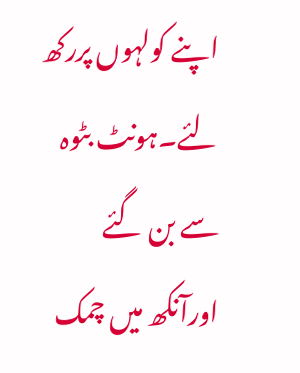اپنے کولہوں پررکھ لئے۔ہونٹ بٹوہ سے بن گئے اورآنکھ میں چمک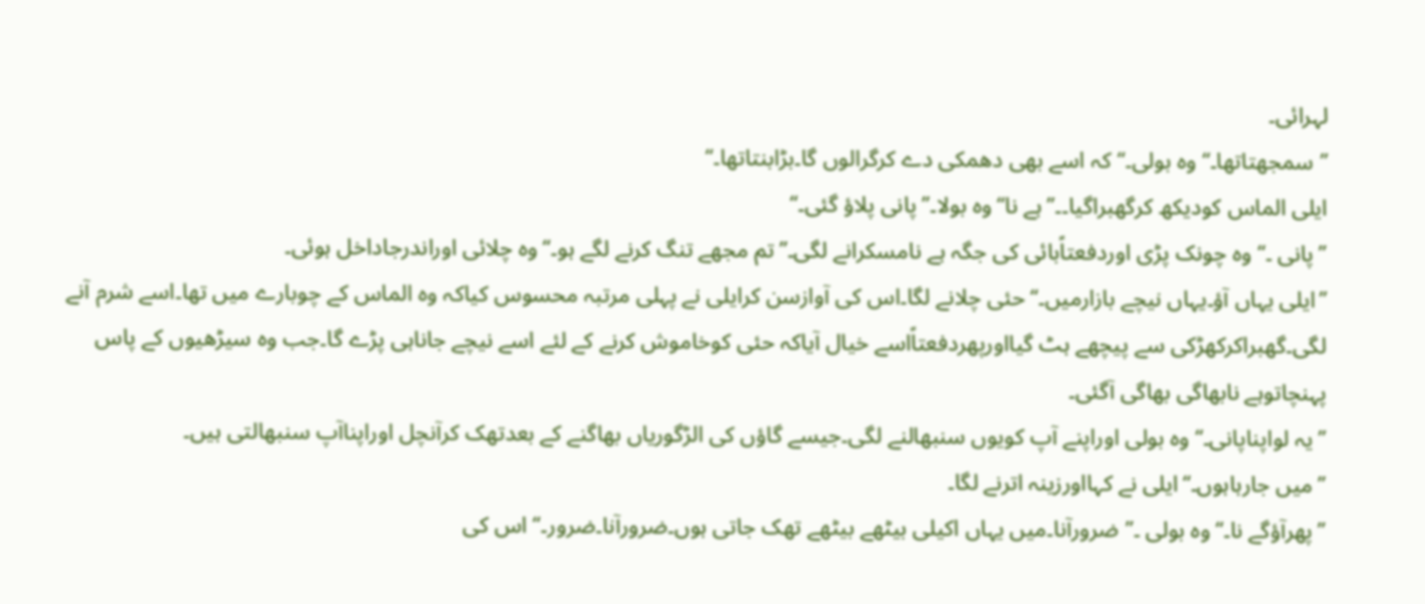لہرائی۔
’’سمجھتاتھا۔‘‘وہ بولی۔‘‘کہ اسے بھی دھمکی دے کرگرالوں گا۔بڑابنتاتھا۔‘‘
ایلی الماس کودیکھ کرگھبراگیا۔۔’’ہے نا‘‘وہ بولا۔’’پانی پلاؤ گئی۔‘‘
’’پانی ۔‘‘وہ چونک پڑی اوردفعتاًبائی کی جگہ ہے نامسکرانے لگی۔’’تم مجھے تنگ کرنے لگے ہو۔‘‘وہ چلائی اوراندرجاداخل ہوئی۔
’’ایلی یہاں آؤ۔یہاں نیچے بازارمیں۔‘‘حئی چلانے لگا۔اس کی آوازسن کرایلی نے پہلی مرتبہ محسوس کیاکہ وہ الماس کے چوبارے میں تھا۔اسے شرم آنے لگی۔گھبراکرکھڑکی سے پیچھے ہٹ گیااورپھردفعتاًاسے خیال آیاکہ حئی کوخاموش کرنے کے لئے اسے نیچے جاناہی پڑے گا۔جب وہ سیڑھیوں کے پاس پہنچاتوہے نابھاگی بھاگی آگئی۔
’’یہ لواپناپانی۔‘‘وہ بولی اوراپنے آپ کویوں سنبھالنے لگی۔جیسے گاؤں کی الڑگوریاں بھاگنے کے بعدتھک کرآنچل اوراپناآپ سنبھالتی ہیں۔
’’میں جارہاہوں۔‘‘ایلی نے کہااورزینہ اترنے لگا۔
’’پھرآؤگے نا۔‘‘وہ بولی ۔’’ضرورآنا۔میں یہاں اکیلی بیٹھے بیٹھے تھک جاتی ہوں۔ضرورآنا۔ضرور۔‘‘ اس کی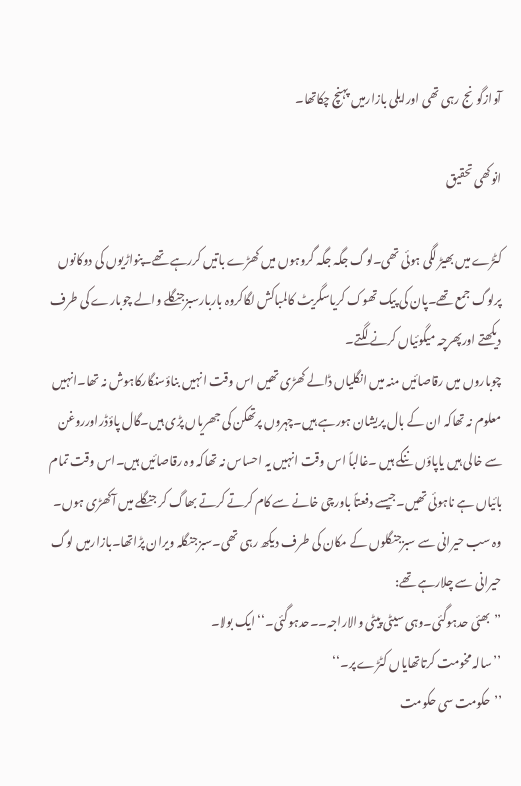آوازگونج رہی تھی اورایلی بازارمیں پہنچ چکاتھا۔

انوکھی تحقیق

کٹڑے میں بھیڑ لگی ہوئی تھی۔لوگ جگہ جگہ گروہوں میں کھڑے باتیں کررہے تھے۔پنواڑیوں کی دوکانوں پرلوگ جمع تھے۔پان کی پیک تھوک کریاسگریٹ کالمباکش لگاکروہ باربارسبزجنگلے والے چوبارے کی طرف دیکھتے اورپھرچہ میگوئیاں کرنے لگتے۔
چوباروں میں رقاصائیں منہ میں انگلیاں ڈالے کھڑی تھیں اس وقت انہیں بناؤسنگارکاہوش نہ تھا۔انہیں معلوم نہ تھاکہ ان کے بال پریشان ہورہے ہیں۔چہروں پرتھکن کی جھریاں پڑی ہیں۔گال پاؤڈراورروغن سے خالی ہیں یاپاؤں ننگے ہیں ۔غالباً اس وقت انہیں یہ احساس نہ تھاکہ وہ رقاصائیں ہیں۔اس وقت تمام بائیاں ہے ناہوئی تھیں۔جیسے دفعتاً باورچی خانے سے کام کرتے کرتے بھاگ کر جنگلے میں آکھڑی ہوں۔
وہ سب حیرانی سے سبزجنگلوں کے مکان کی طرف دیکھ رہی تھی۔سبزجنگلہ ویران پڑاتھا۔بازارمیں لوگ حیرانی سے چلارہے تھے:
’’بھئی حدہوگئی۔وہی سیٹی پیٹی والاراجہ۔۔حدہوگئی۔‘‘ایک بولا۔
’’سالہ مخومت کرتاتھایاں کٹڑے پر۔‘‘
’’حکومت سی حکومت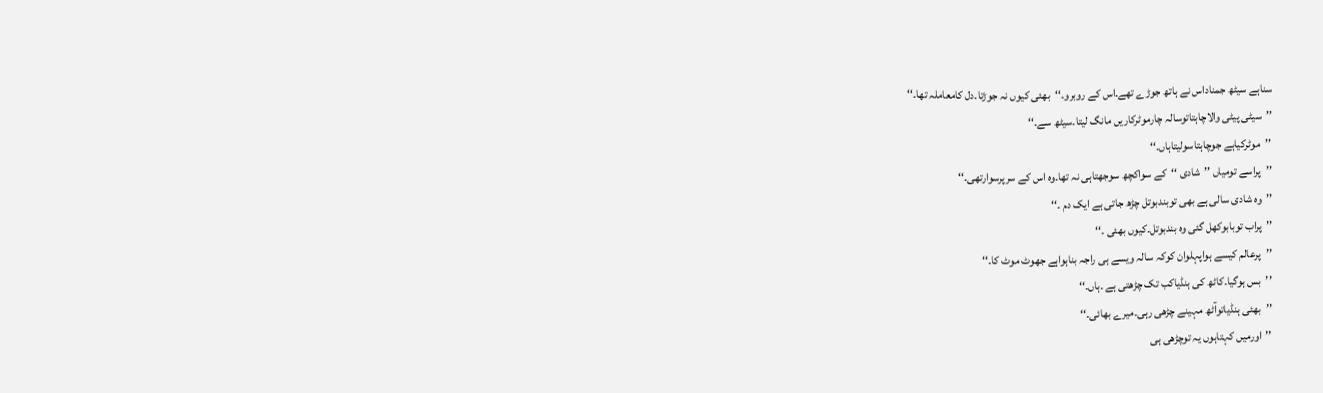سناہے سیٹھ جمناداس نے ہاتھ جوڑے تھے۔اس کے روبرو۔‘‘بھئی کیوں نہ جوڑتا۔دل کامعاملہ تھا۔‘‘
’’سیٹی پیٹی والاچاہتاتوسالہ چارموٹرکاریں مانگ لیتا۔سیٹھ سے۔‘‘
’’موٹرکیاہے جوچاہتاسولیتاہاں۔‘‘
’’پراسے تومیاں ’’شادی ‘‘کے سواکچھ سوجھتاہی نہ تھا۔وہ اس کے سرپرسوارتھی۔‘‘
’’وہ شادی سالی ہے بھی توبندبوتل چڑھ جاتی ہے ایک دم ۔‘‘
’’پراب توبابوکھل گئی وہ بندبوتل۔کیوں بھئی ۔‘‘
’’پرعالم کیسے ہواپہلوان کوکہ سالہ ویسے ہی راجہ بناہواہے جھوٹ موٹ کا۔‘‘
’’بس ہوگیا۔کاٹھ کی ہنڈیاکب تک چڑھتی ہے ۔ہاں۔‘‘
’’بھئی ہنڈیاتوآٹھ مہینے چڑھی رہی۔میرے بھائی۔‘‘
’’اورمیں کہتاہوں یہ توچڑھی ہی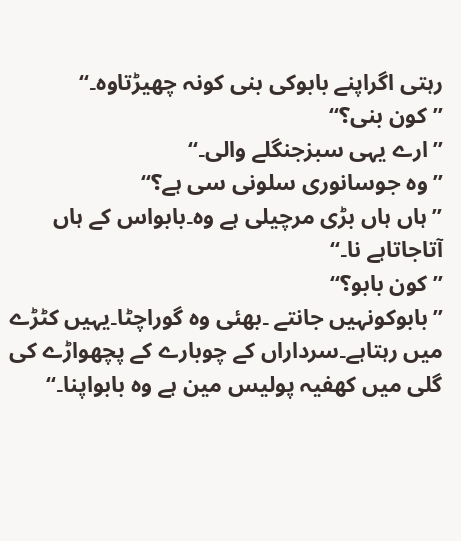رہتی اگراپنے بابوکی بنی کونہ چھیڑتاوہ۔‘‘
’’کون بنی؟‘‘
’’ارے یہی سبزجنگلے والی۔‘‘
’’وہ جوسانوری سلونی سی ہے؟‘‘
’’ہاں ہاں بڑی مرچیلی ہے وہ۔بابواس کے ہاں آتاجاتاہے نا۔‘‘
’’کون بابو؟‘‘
’’بابوکونہیں جانتے ۔بھئی وہ گوراچٹا۔یہیں کٹڑے میں رہتاہے۔سرداراں کے چوبارے کے پچھواڑے کی گلی میں کھفیہ پولیس مین ہے وہ بابواپنا۔‘‘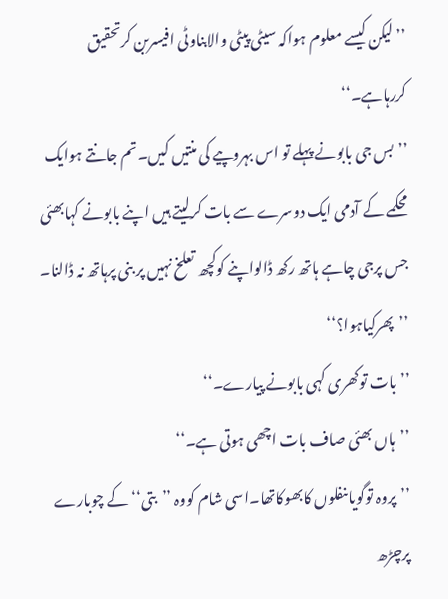’’لیکن کیسے معلوم ہواکہ سیٹی پیٹی والابناوٹی افیسربن کرتحقیق کررہاہے۔‘‘
’’بس جی بابونے پہلے تو اس بہروپیے کی منتیں کیں۔تم جانتے ہوایک محکمے کے آدمی ایک دوسرے سے بات کرلیتے ہیں اپنے بابونے کہابھئی جس پرجی چاہے ہاتھ رکھ ڈالواپنے کوکچھ تعلخ نہیں پر بنی پرہاتھ نہ ڈالنا۔
’’پھرکیاہوا؟‘‘
’’بات توکھری کہی بابونے پیارے۔‘‘
’’ہاں بھئی صاف بات اچھی ہوتی ہے۔‘‘
’’پروہ توگویاںنفلوں کابھوکاتھا۔اسی شام کووہ ’’بتی‘‘کے چوبارے پرچڑھ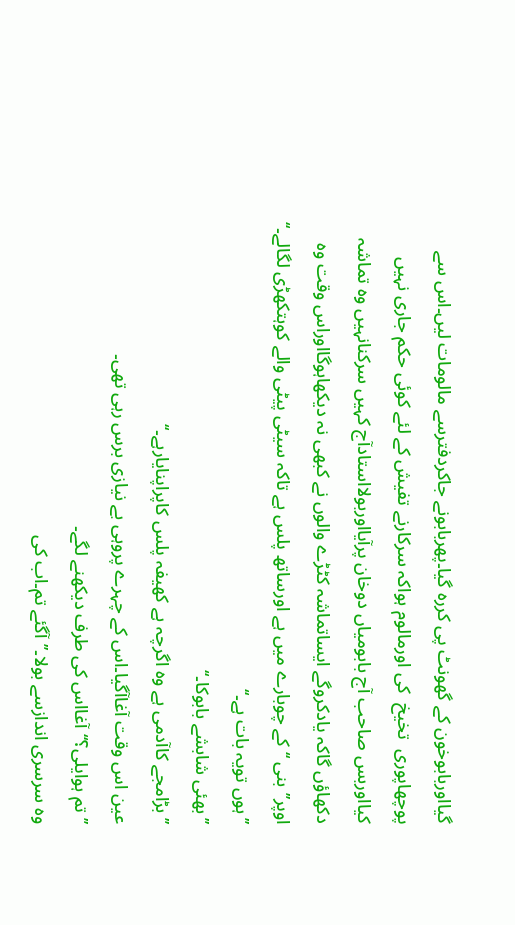گیااوربابوخون کے گھونٹ پی کررہ گیا۔پھربابونے جاکردفترسے مالومات لیں۔اس سے پوچھاپوری  تخیخ  کی اورمالوم ہواکہ سرکارنے تفیش کے لئے کوئی حکم جاری نہیں کیااوربس صاحب آج بابومیاں دوخان پرآیااوربولااستادآج کہیں سرکنانہیں وہ تماشہ دکھاؤں گاکہ یادکروگے ایساتماشہ کٹڑے والوں نے کبھی نہ دیکھاہوگااوراس وقت وہ اوپر’’بنی ‘‘کے چوبارے میں ہے اورساتھ پلس ہے تاکہ سیٹی پیٹی والے کوہتکھڑی لگالے۔‘‘
’’ہوں تویہ بات ہے۔‘‘
’’بھئی شابشے بابوکا۔‘‘
’’بڑامجے کاآدمی ہے وہ اگرچہ ہے کھیفہ پلس کاپراپنایارہے۔‘‘
عین اس وقت آغاآگیا۔اس کے چہرے پروہی بے نیازی برس رہی تھی۔
’’تم ہوایلی؟‘‘آغااس کی طرف دیکھنے لگے۔
وہ سرسری اندازسے بولا۔’’آگئے تم۔اب کی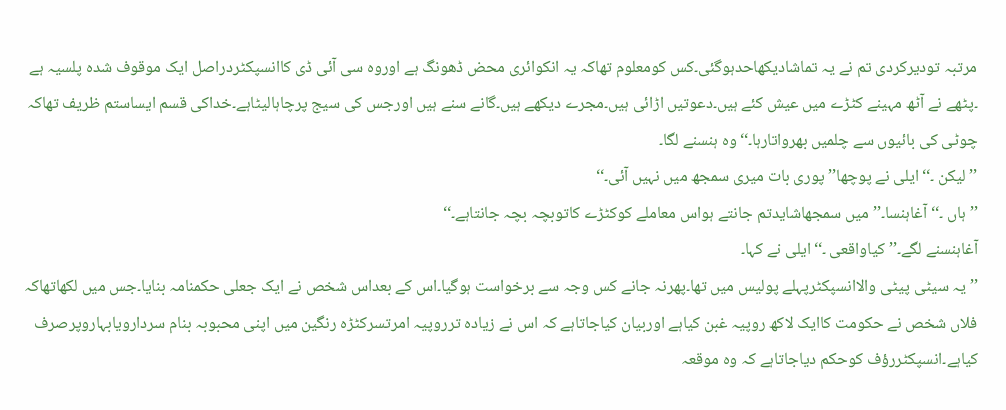مرتبہ تودیرکردی تم نے یہ تماشادیکھاحدہوگئی۔کس کومعلوم تھاکہ یہ انکوائری محض ڈھونگ ہے اوروہ سی آئی ڈی کاانسپکٹردراصل ایک موقوف شدہ پلسیہ ہے ۔پٹھے نے آٹھ مہینے کٹڑے میں عیش کئے ہیں۔دعوتیں اڑائی ہیں۔مجرے دیکھے ہیں۔گانے سنے ہیں اورجس کی سیج پرچاہالیٹاہے۔خداکی قسم ایساستم ظریف تھاکہ چوٹی کی بائیوں سے چلمیں بھرواتارہا۔‘‘وہ ہنسنے لگا۔
’’لیکن ۔‘‘ایلی نے پوچھا’’پوری بات میری سمجھ میں نہیں آئی۔‘‘
’’ہاں ۔‘‘آغاہنسا۔’’میں سمجھاشایدتم جانتے ہواس معاملے کوکٹڑے کاتوبچہ بچہ جانتاہے۔‘‘
آغاہنسنے لگے۔’’کیاواقعی ۔‘‘ایلی نے کہا۔
’’یہ سیٹی پیٹی والاانسپکٹرپہلے پولیس میں تھا۔پھرنہ جانے کس وجہ سے برخواست ہوگیا۔اس کے بعداس شخص نے ایک جعلی حکمنامہ بنایا۔جس میں لکھاتھاکہ فلاں شخص نے حکومت کاایک لاکھ روپیہ غبن کیاہے اوربیان کیاجاتاہے کہ اس نے زیادہ ترروپیہ امرتسرکٹڑہ رنگین میں اپنی محبوبہ بنام سردارویابہاروپرصرف کیاہے۔انسپکٹررؤف کوحکم دیاجاتاہے کہ وہ موقعہ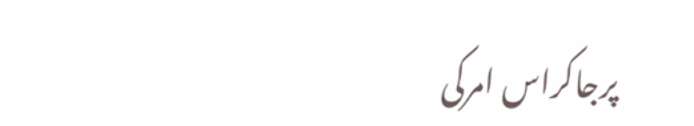پرجاکراس امرکی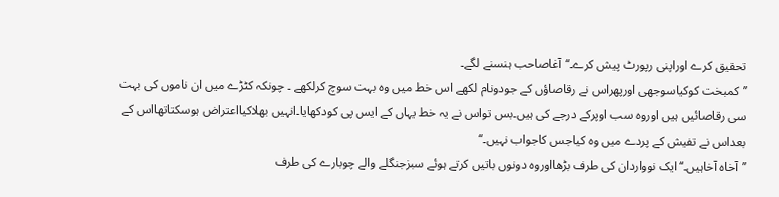تحقیق کرے اوراپنی رپورٹ پیش کرے۔‘‘آغاصاحب ہنسنے لگے۔
’’کمبخت کوکیاسوجھی اورپھراس نے رقاصاؤں کے جودونام لکھے اس خط میں وہ بہت سوچ کرلکھے ۔ چونکہ کٹڑے میں ان ناموں کی بہت سی رقاصائیں ہیں اوروہ سب اوپرکے درجے کی ہیں۔بس تواس نے یہ خط یہاں کے ایس پی کودکھایا۔انہیں بھلاکیااعتراض ہوسکتاتھااس کے بعداس نے تفیش کے پردے میں وہ کیاجس کاجواب نہیں۔‘‘
’’آخاہ آخاہیں۔‘‘ایک نوواردان کی طرف بڑھااوروہ دونوں باتیں کرتے ہوئے سبزجنگلے والے چوبارے کی طرف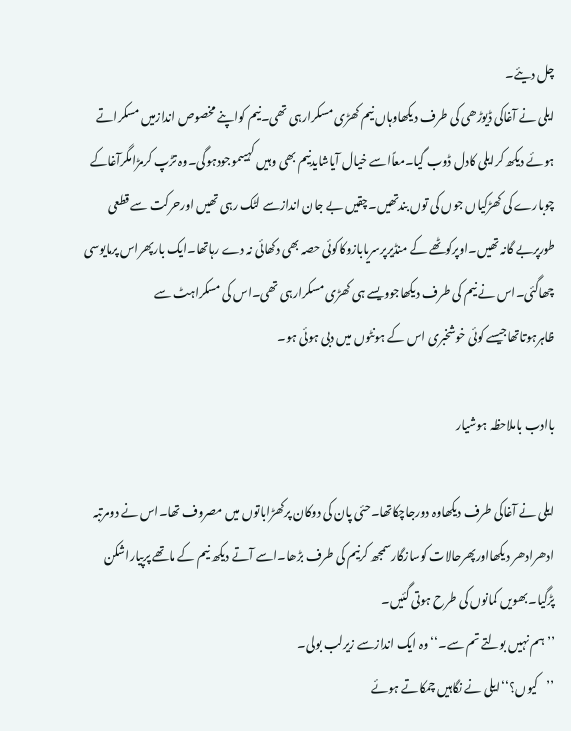چل دیئے۔
ایلی نے آغاکی ڈیوڑھی کی طرف دیکھاوہاں نیم کھڑی مسکرارہی تھی۔نیم کواپنے مخصوص اندازمیں مسکراتے ہوئے دیکھ کرایلی کادل ڈوب گیا۔معاًاسے خیال آیاشایدنیم بھی وہیں کہیںموجودہوگی۔وہ تڑپ کرمڑامگرآغاکے چوبارے کی کھڑکیاں جوں کی توں بندتھیں۔چقیں بے جان اندازسے لٹک رہی تھیں اورحرکت سے قطعی طورپربے گانہ تھیں۔اوپرکوٹھے کے منڈیرپرسریابازوکاکوئی حصہ بھی دکھائی نہ دے رہاتھا۔ایک بارپھراس پرمایوسی چھاگئی۔اس نے نیم کی طرف دیکھاجوویسے ہی کھڑی مسکرارہی تھی۔اس کی مسکراہٹ سے ظاہرہوتاتھاجیسے کوئی خوشخبری اس کے ہونٹوں میں دبی ہوئی ہو۔

باادب باملاحظہ ہوشیار

ایلی نے آغاکی طرف دیکھاوہ دورجاچکاتھا۔حئی پان کی دوکان پرکھڑاباتوں میں مصروف تھا۔اس نے دومرتبہ ادھرادھر دیکھااورپھرحالات کوسازگارسمجھ کرنیم کی طرف بڑھا۔اسے آتے دیکھ نیم کے ماتھے پرپیاراشکن پڑگیا۔بھویں کمانوں کی طرح ہوتی گئیں۔
’’ہم نہیں بولتے تم سے۔‘‘وہ ایک اندازسے زیرلب بولی۔
’’کیوں؟‘‘ایلی نے نگاہیں چمکاتے ہوئے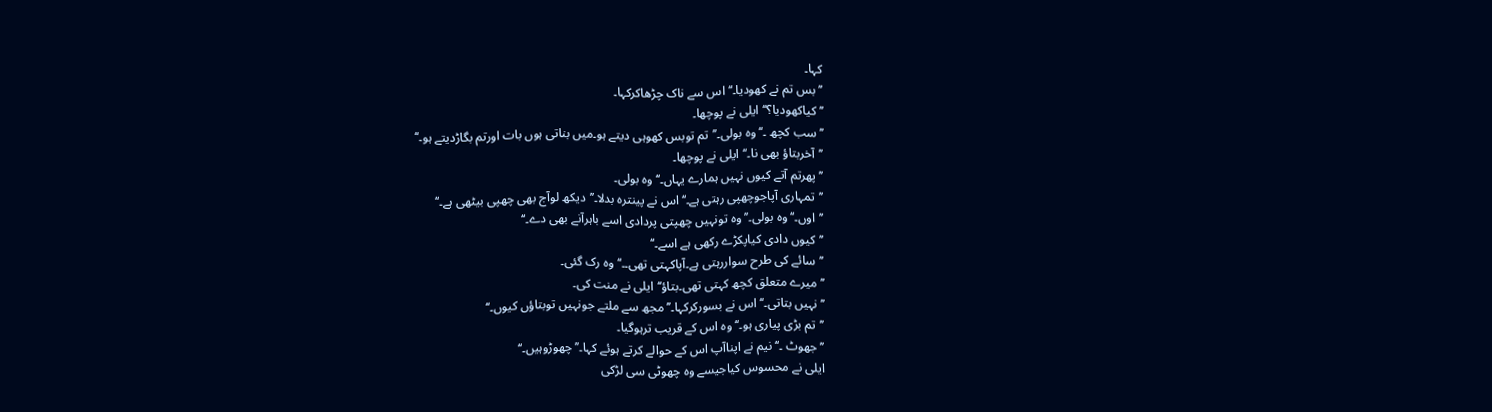کہا۔
’’بس تم نے کھودیا۔‘‘اس سے ناک چڑھاکرکہا۔
’’کیاکھودیا؟‘‘ایلی نے پوچھا۔
’’سب کچھ ۔‘‘وہ بولی۔’’تم توبس کھوہی دیتے ہو۔میں بناتی ہوں بات اورتم بگاڑدیتے ہو۔‘‘
’’آخربتاؤ بھی نا۔‘‘ایلی نے پوچھا۔
’’پھرتم آتے کیوں نہیں ہمارے یہاں۔‘‘وہ بولی۔
’’تمہاری آپاجوچھپی رہتی ہے۔‘‘اس نے پینترہ بدلا۔’’دیکھ لوآج بھی چھپی بیٹھی ہے۔‘‘
’’اوں۔‘‘وہ بولی۔’’وہ تونہیں چھپتی پردادی اسے باہرآنے بھی دے۔‘‘
’’کیوں دادی کیاپکڑے رکھی ہے اسے۔‘‘
’’سائے کی طرح سواررہتی ہے۔آپاکہتی تھی۔۔‘‘وہ رک گئی۔
’’میرے متعلق کچھ کہتی تھی۔بتاؤ‘‘ایلی نے منت کی۔
’’نہیں بتاتی۔‘‘اس نے بسورکرکہا۔’’مجھ سے ملتے جونہیں توبتاؤں کیوں۔‘‘
’’تم بڑی پیاری ہو۔‘‘وہ اس کے قریب ترہوگیا۔
’’جھوٹ ۔‘‘نیم نے اپناآپ اس کے حوالے کرتے ہوئے کہا۔’’چھوڑوہیں۔‘‘
ایلی نے محسوس کیاجیسے وہ چھوٹی سی لڑکی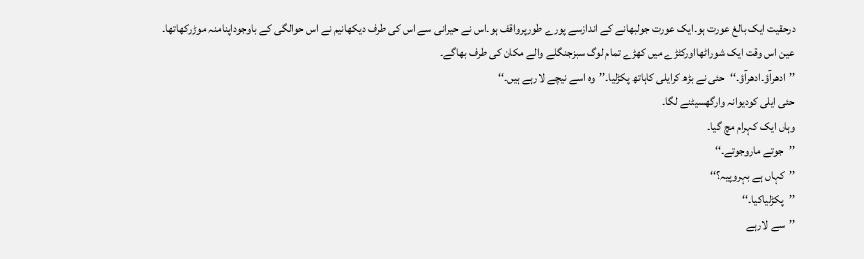درحقیت ایک بالغ عورت ہو۔ایک عورت جولبھانے کے اندازسے پورے طورپرواقف ہو۔اس نے حیرانی سے اس کی طرف دیکھانیم نے اس حوالگی کے باوجوداپنامنہ موڑرکھاتھا۔
عین اس وقت ایک شوراٹھااورکٹڑے میں کھڑے تمام لوگ سبزجنگلے والے مکان کی طرف بھاگے۔
’’ادھرآؤ۔ادھرآؤ۔‘‘حئی نے بڑھ کرایلی کاہاتھ پکڑلیا۔’’وہ اسے نیچے لارہے ہیں۔‘‘
حئی ایلی کودیوانہ وارگھسیٹنے لگا۔
وہاں ایک کہرام مچ گیا۔
’’جوتے ماروجوتے۔‘‘
’’کہاں ہے بہروپیہ؟‘‘
’’پکڑلیاکیا۔‘‘
’’سے لارہے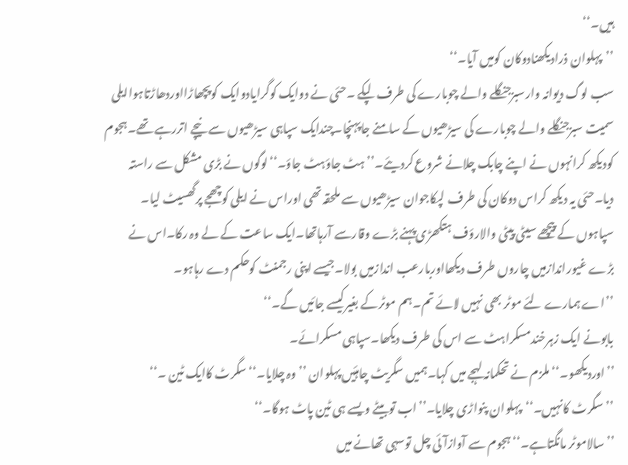ہیں۔‘‘
’’پہلوان ذرادیکھنادوکان کومیں آیا۔‘‘
سب لوگ دیوانہ وارسبزجنگلے والے چوبارے کی طرف لپکے ۔حئی نے دوایک کوگرایادوایک کوپچھاڑااوردھاڑتاہواایلی سمیت سبزجنگلے والے چوبارے کی سیڑھیوں کے سامنے جاپہنچا۔چندایک سپاہی سیڑھیوں سے نیچے اتررہے تھے۔ہجوم کودیکھ کرانہوں نے اپنے چابک چلانے شروع کردیئے۔’’ہٹ جاؤہٹ جاؤ۔‘‘لوگوں نے بڑی مشکل سے راستہ دیا۔حئی یہ دیکھ کراس دوکان کی طرف لپکاجوان سیڑھیوں سے ملحقہ تھی اوراس نے ایلی کوچھجے پرگھسیٹ لیا۔
سپاہوں کے پیچھے سیٹی پیٹی والارؤف ہتکھڑی پہنے بڑے وقارسے آرہاتھا۔ایک ساعت کے لے وہ رکا۔اس نے بڑے غیوراندازمیں چاروں طرف دیکھااوربارعب اندازمیں بولا۔جیسے اپنی رجمنٹ کوحکم دے رہاہو۔
’’اے ہمارے لئے موٹر بھی نہیں لائے تم۔ہم موٹرکے بغیرکیسے جائیں گے۔‘‘
بابونے ایک زہرخندمسکراہٹ سے اس کی طرف دیکھا۔سپاہی مسکرائے۔
’’اوردیکھو۔‘‘ملزم نے تحکمانہ لہجے میں کہا۔ہمیں سگریٹ چاہئیں پہلوان ’’وہ چلایا۔‘‘سگرٹ کاایک ٹین ۔‘‘
’’سگرٹ کانہیں۔‘‘پہلوان پنواڑی چلایا۔’’اب توبیٹے ویسے ہی ٹین پاٹ ہوگا۔‘‘
’’سالاموٹر مانگتاہے۔‘‘ہجوم سے آوازآئی چل توسہی تھانے میں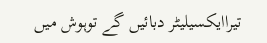تیراایکسیلیٹر دبائیں گے توہوش میں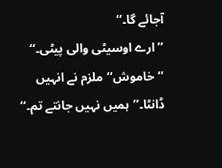آجائے گا۔‘‘
’’ارے اوسیٹی والی پیٹی۔‘‘
’’خاموش‘‘ملزم نے انہیں ڈانٹا۔’’ہمیں نہیں جانتے تم۔‘‘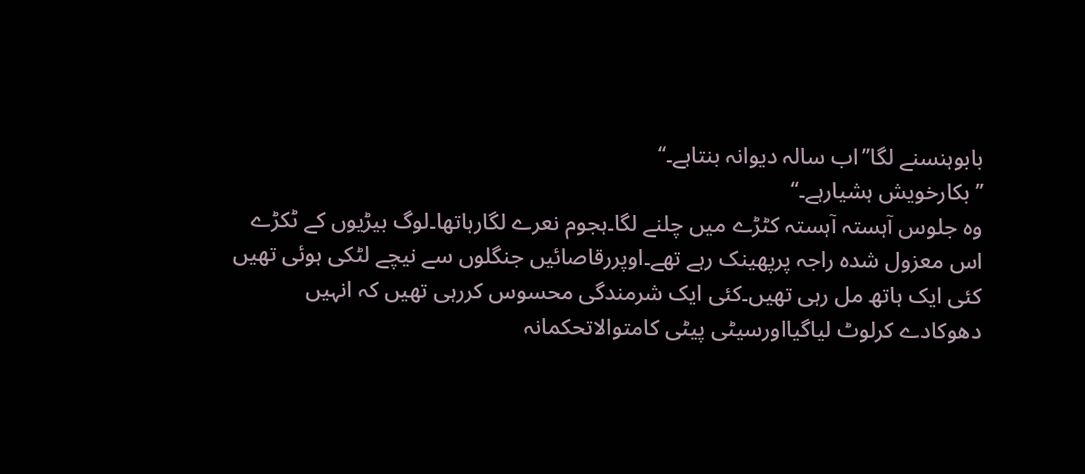بابوہنسنے لگا’’اب سالہ دیوانہ بنتاہے۔‘‘
’’بکارخویش ہشیارہے۔‘‘
وہ جلوس آہستہ آہستہ کٹڑے میں چلنے لگا۔ہجوم نعرے لگارہاتھا۔لوگ بیڑیوں کے ٹکڑے اس معزول شدہ راجہ پرپھینک رہے تھے۔اوپررقاصائیں جنگلوں سے نیچے لٹکی ہوئی تھیں کئی ایک ہاتھ مل رہی تھیں۔کئی ایک شرمندگی محسوس کررہی تھیں کہ انہیں دھوکادے کرلوٹ لیاگیااورسیٹی پیٹی کامتوالاتحکمانہ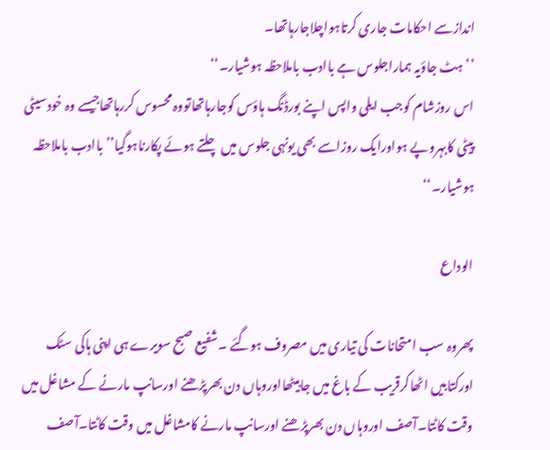اندازسے احکامات جاری کرتاہواچلاجارہاتھا۔
’’ہٹ جاؤیہ ہماراجلوس ہے باادب باملاحظہ ہوشیار۔‘‘
اس روزشام کوجب ایلی واپس اپنے بورڈنگ ہاؤس کوجارہاتھاتووہ محسوس کررہاتھاجیسے وہ خودسیٹی پیٹی کابہروپے ہواورایک روزاسے بھی یونہی جلوس میں چلتے ہوئے پکارناہوگیا’’باادب باملاحظہ ہوشیار۔‘‘

الوداع

پھروہ سب امتحانات کی تیاری میں مصروف ہوگئے ۔شفیع صبح سویرے ہی اپنی ہاکی سٹک اورکتابیں اٹھاکرقریب کے باغ میں جابیٹھااوروہاں دن بھرپڑھنے اورسانپ مارنے کے مشاغل میں وقت کاٹتا۔آصف اوروہاں دن بھرپڑھنے اورسانپ مارنے کامشاغل میں وقت کاٹتا۔آصف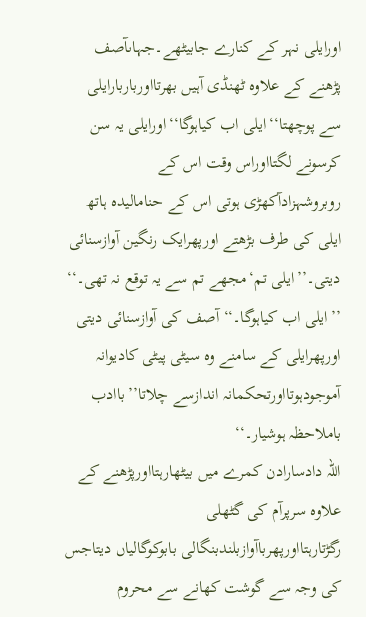اورایلی نہر کے کنارے جابیٹھے۔جہاںآصف پڑھنے کے علاوہ ٹھنڈی آہیں بھرتااورباربارایلی سے پوچھتا‘‘ایلی اب کیاہوگا‘‘اورایلی یہ سن کرسونے لگتااوراس وقت اس کے روبروشہزادآکھڑی ہوتی اس کے حنامالیدہ ہاتھ ایلی کی طرف بڑھتے اورپھرایک رنگین آوازسنائی دیتی۔’’ایلی تم‘مجھے تم سے یہ توقع نہ تھی۔‘‘
’’ایلی اب کیاہوگا۔‘‘آصف کی آوازسنائی دیتی اورپھرایلی کے سامنے وہ سیٹی پیٹی کادیوانہ آموجودہوتااورتحکمانہ اندازسے چلاتا’’باادب باملاحظہ ہوشیار۔‘‘
اللہ دادسارادن کمرے میں بیٹھارہتااورپڑھنے کے علاوہ سرپرآم کی گٹھلی رگڑتارہتااورپھرباآوازبلندبنگالی بابوکوگالیاں دیتاجس کی وجہ سے گوشت کھانے سے محروم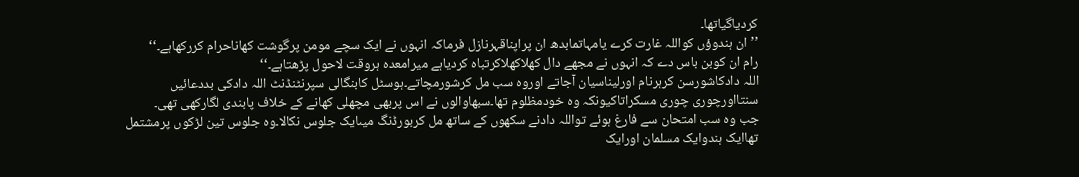کردیاگیاتھا۔
’’ان ہندوؤں کواللہ غارت کرے یامہاتمابدھ ان پراپناقہرنازل فرماکہ انہوں نے ایک سچے مومن پرگوشت کھاناحرام کررکھاہے۔‘‘
رام ان کوبن باس دے کہ انہوں نے مجھے دال کھلاکھلاکرتباہ کردیاہے میرامعدہ ہروقت لاحول پڑھتاہے۔‘‘
اللہ دادکاشورسن کرہرنام اورلیناسیان آجاتے اوروہ سب مل کرشورمچاتے۔ہوسٹل کابنگالی سپرنٹنڈنٹ اللہ دادکی بددعائیں سنتااورچوری چوری مسکراتاکیونکہ وہ خودمظلوم تھا۔سبھاوالوں نے اس پربھی مچھلی کھانے کے خلاف پابندی لگارکھی تھی۔
جب وہ سب امتحان سے فارغ ہوئے تواللہ دادنے سکھوں کے ساتھ مل کربورڈنگ میںایک جلوس نکالا۔وہ جلوس تین لڑکوں پرمشتمل تھاایک ہندوایک مسلمان اورایک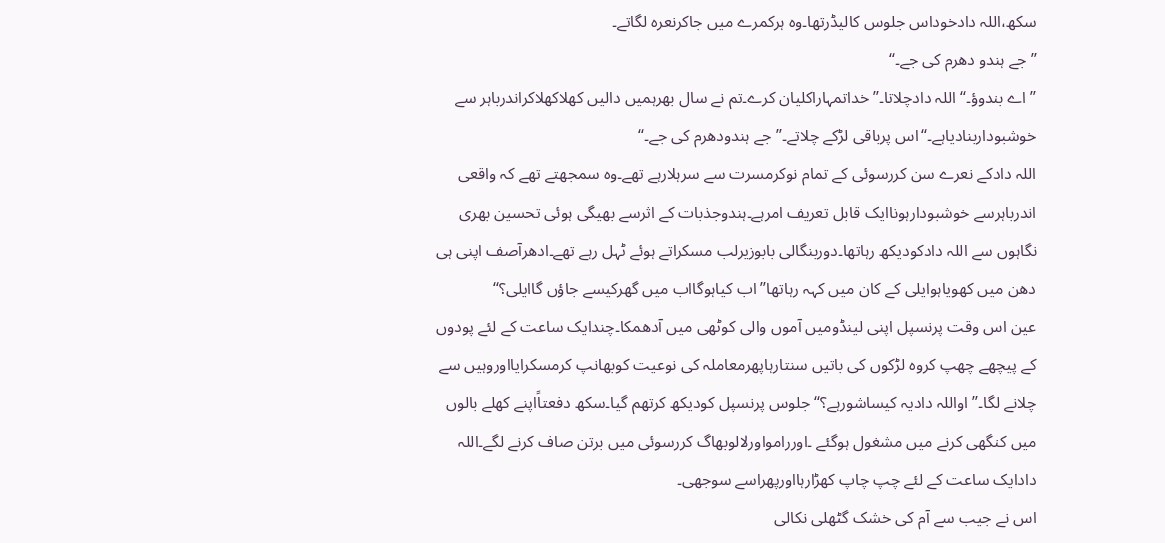سکھ،اللہ دادخوداس جلوس کالیڈرتھا۔وہ ہرکمرے میں جاکرنعرہ لگاتے۔
’’جے ہندو دھرم کی جے۔‘‘
’’اے بندوؤ۔‘‘اللہ دادچلاتا۔’’خداتمہاراکلیان کرے۔تم نے سال بھرہمیں دالیں کھلاکھلاکراندرباہر سے خوشبوداربنادیاہے۔‘‘اس پرباقی لڑکے چلاتے۔’’جے ہندودھرم کی جے۔‘‘
اللہ دادکے نعرے سن کررسوئی کے تمام نوکرمسرت سے سرہلارہے تھے۔وہ سمجھتے تھے کہ واقعی اندرباہرسے خوشبودارہوناایک قابل تعریف امرہے۔ہندوجذبات کے اثرسے بھیگی ہوئی تحسین بھری نگاہوں سے اللہ دادکودیکھ رہاتھا۔دوربنگالی بابوزیرلب مسکراتے ہوئے ٹہل رہے تھے۔ادھرآصف اپنی ہی دھن میں کھویاہوایلی کے کان میں کہہ رہاتھا’’اب کیاہوگااب میں گھرکیسے جاؤں گاایلی؟‘‘
عین اس وقت پرنسپل اپنی لینڈومیں آموں والی کوٹھی میں آدھمکا۔چندایک ساعت کے لئے پودوں کے پیچھے چھپ کروہ لڑکوں کی باتیں سنتارہاپھرمعاملہ کی نوعیت کوبھانپ کرمسکرایااوروہیں سے چلانے لگا۔’’اواللہ دادیہ کیساشورہے؟‘‘جلوس پرنسپل کودیکھ کرتھم گیا۔سکھ دفعتاًاپنے کھلے بالوں میں کنگھی کرنے میں مشغول ہوگئے ۔اوررامواورلالوبھاگ کررسوئی میں برتن صاف کرنے لگے۔اللہ دادایک ساعت کے لئے چپ چاپ کھڑارہااورپھراسے سوجھی۔
اس نے جیب سے آم کی خشک گٹھلی نکالی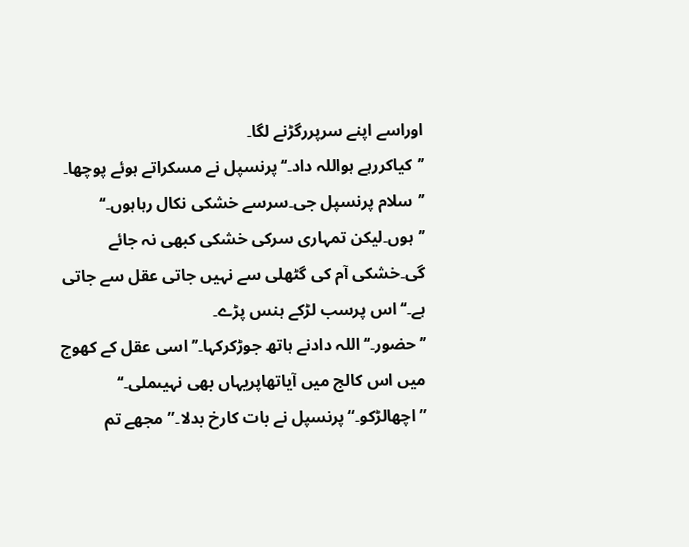اوراسے اپنے سرپررگڑنے لگا۔
’’کیاکررہے ہواللہ داد۔‘‘پرنسپل نے مسکراتے ہوئے پوچھا۔
’’سلام پرنسپل جی۔سرسے خشکی نکال رہاہوں۔‘‘
’’ہوں۔لیکن تمہاری سرکی خشکی کبھی نہ جائے گی۔خشکی آم کی گٹھلی سے نہیں جاتی عقل سے جاتی ہے۔‘‘اس پرسب لڑکے ہنس پڑے۔
’’حضور۔‘‘اللہ دادنے ہاتھ جوڑکرکہا۔’’اسی عقل کے کھوج میں اس کالج میں آیاتھاپریہاں بھی نہیںملی۔‘‘
”اچھالڑکو۔“پرنسپل نے بات کارخ بدلا۔”مجھے تم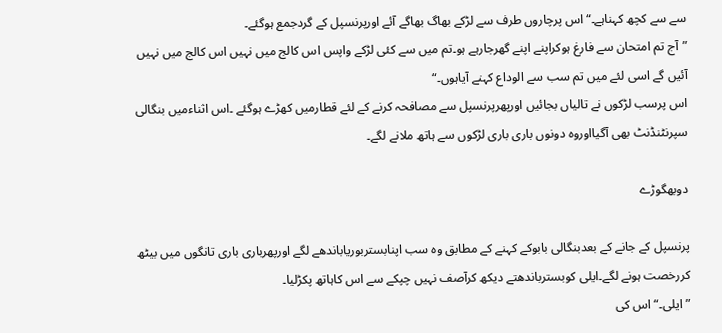سے سے کچھ کہناہے۔“اس پرچاروں طرف سے لڑکے بھاگ بھاگے آئے اورپرنسپل کے گردجمع ہوگئے۔
”آج تم امتحان سے فارغ ہوکراپنے اپنے گھرجارہے ہو۔تم میں سے کئی لڑکے واپس اس کالج میں نہیں اس کالج میں نہیں آئیں گے اسی لئے میں تم سب سے الوداع کہنے آیاہوں۔“
اس پرسب لڑکوں نے تالیاں بجائیں اورپھرپرنسپل سے مصافحہ کرنے کے لئے قطارمیں کھڑے ہوگئے ۔اس اثناءمیں بنگالی سپرنٹنڈنٹ بھی آگیااوروہ دونوں باری باری لڑکوں سے ہاتھ ملانے لگے۔

دوبھگوڑے

پرنسپل کے جانے کے بعدبنگالی بابوکے کہنے کے مطابق وہ سب اپنابستربوریاباندھے لگے اورپھرباری باری تانگوں میں بیٹھ کررخصت ہونے لگے۔ایلی کوبسترباندھتے دیکھ کرآصف نہیں چپکے سے اس کاہاتھ پکڑلیا۔
”ایلی۔“اس کی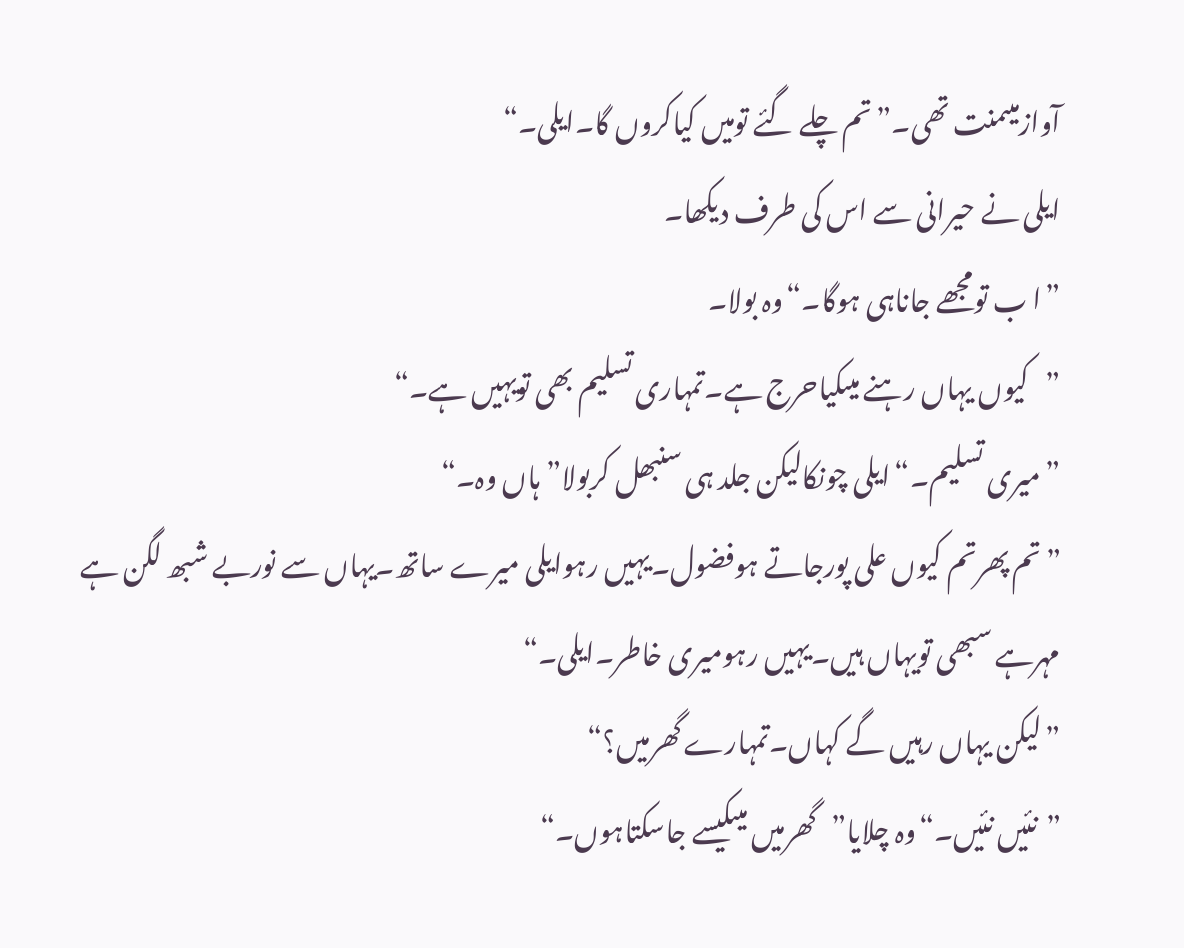آوازمیںمنت تھی۔”تم چلے گئے تومیں کیاکروں گا۔ایلی۔“
ایلی نے حیرانی سے اس کی طرف دیکھا۔
”ا ب تومجھے جاناہی ہوگا۔“وہ بولا۔
”کیوں یہاں رہنے میںکیاحرج ہے۔تمہاری تسلیم بھی تویہیں ہے۔“
”میری تسلیم۔“ایلی چونکالیکن جلد ہی سنبھل کربولا”ہاں وہ۔“
”تم پھرتم کیوں علی پورجاتے ہوفضول۔یہیں رہوایلی میرے ساتھ۔یہاں سے نوربے شبھ لگن ہے مہرہے سبھی تویہاں ہیں۔یہیں رہومیری خاطر۔ایلی۔“
”لیکن یہاں رہیں گے کہاں۔تمہارے گھرمیں؟“
”نئیں نئیں۔“وہ چلایا”گھرمیں میںکیسے جاسکتاہوں۔“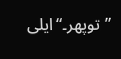”توپھر۔“ایلی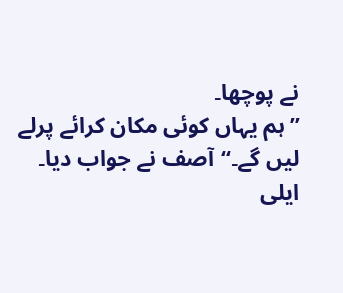نے پوچھا۔
”ہم یہاں کوئی مکان کرائے پرلے لیں گے۔“آصف نے جواب دیا۔
ایلی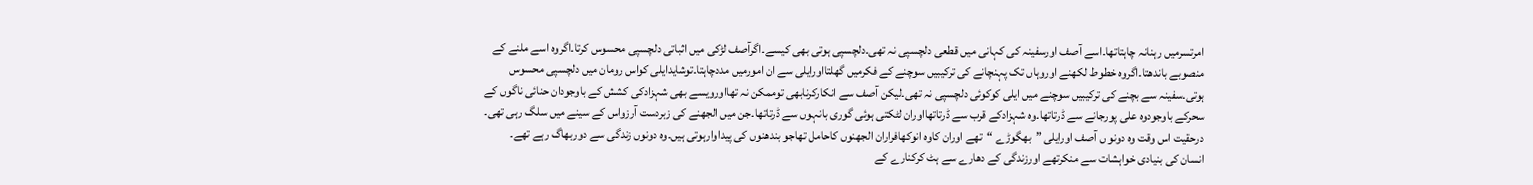امرتسرمیں رہنانہ چاہتاتھا۔اسے آصف اورسفینہ کی کہانی میں قطعی دلچسپی نہ تھی۔دلچسپی ہوتی بھی کیسے۔اگرآصف لڑکی میں اثباتی دلچسپی محسوس کرتا۔اگروہ اسے ملنے کے منصوبے باندھتا۔اگروہ خطوط لکھنے اوروہاں تک پہنچانے کی ترکیبیں سوچنے کے فکرمیں گھلتااورایلی سے ان امورمیں مددچاہتا۔توشایدایلی کواس رومان میں دلچسپی محسوس ہوتی۔سفینہ سے بچنے کی ترکیبیں سوچنے میں ایلی کوکوئی دلچسپی نہ تھی۔لیکن آصف سے انکارکرنابھی توممکن نہ تھااورویسے بھی شہزادکی کشش کے باوجودان حنائی ناگوں کے سحرکے باوجودوہ علی پورجانے سے ڈرتاتھا۔وہ شہزادکے قرب سے ڈرتاتھااوران لٹکتی ہوئی گوری بانہوں سے ڈرتاتھا۔جن میں الجھنے کی زبردست آرزواس کے سینے میں سلگ رہی تھی۔
درحقیت اس وقت وہ دونو ں آصف اورایلی ”بھگوڑے “تھے اوران کاوہ انوکھافراران الجھنوں کاحامل تھاجو بندھنوں کی پیداوارہوتی ہیں۔وہ دونوں زندگی سے دوربھاگ رہے تھے۔
انسان کی بنیادی خواہشات سے منکرتھے اورزندگی کے دھارے سے ہٹ کرکنارے کے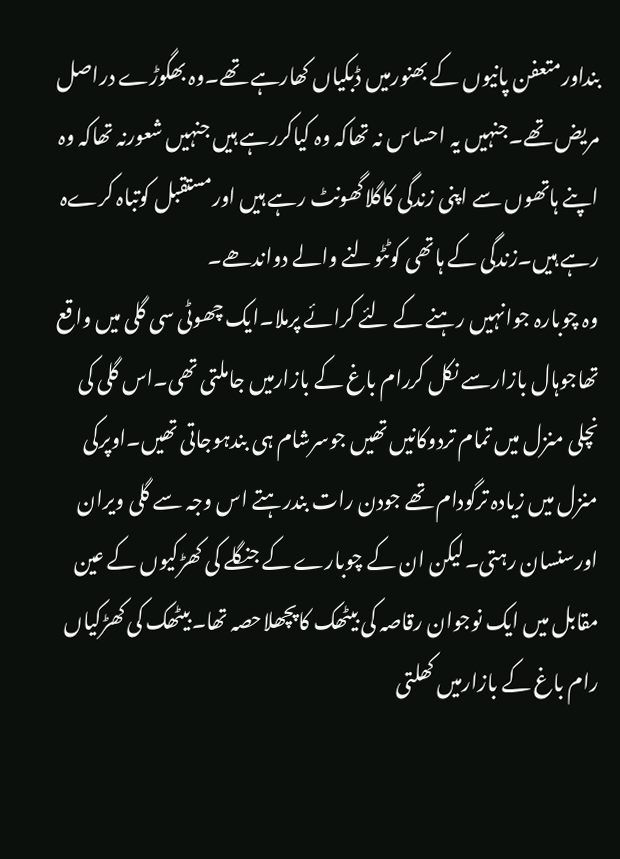بنداورمتعفن پانیوں کے بھنورمیں ڈبکیاں کھارہے تھے۔وہ بھگوڑے دراصل مریض تھے۔جنہیں یہ احساس نہ تھاکہ وہ کیاکررہے ہیں جنہیں شعورنہ تھاکہ وہ اپنے ہاتھوں سے اپنی زندگی کاگلاگھونٹ رہے ہیں اورمستقبل کوتباہ کرےہ رہے ہیں۔زندگی کے ہاتھی کوٹٹولنے والے دواندھے۔
وہ چوبارہ جوانہیں رہنے کے لئے کرائے پرملا۔ایک چھوٹی سی گلی میں واقع تھاجوہال بازارسے نکل کررام باغ کے بازارمیں جاملتی تھی۔اس گلی کی نچلی منزل میں تمام تردوکانیں تھیں جوسرشام ہی بندہوجاتی تھیں۔اوپرکی منزل میں زیادہ ترگودام تھے جودن رات بندرہتے اس وجہ سے گلی ویران اورسنسان رہتی۔لیکن ان کے چوبارے کے جنگلے کی کھڑکیوں کے عین مقابل میں ایک نوجوان رقاصہ کی بیٹھک کاپچھلاحصہ تھا۔بیٹھک کی کھڑکیاں رام باغ کے بازارمیں کھلتی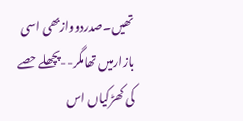تھیں۔صدردووازبھی اسی بازارمیں تھامگر--پچھلے حصے کی کھڑکیاں اس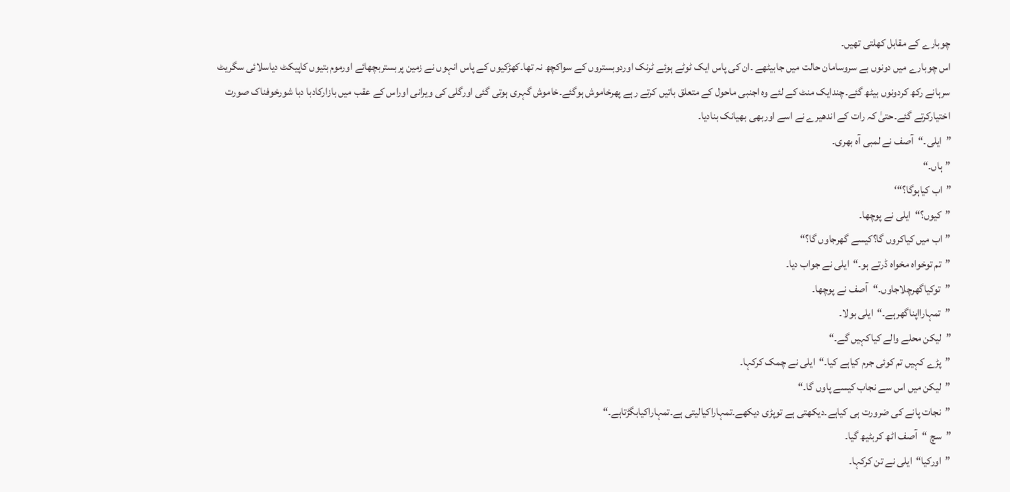چوبارے کے مقابل کھلتی تھیں۔
اس چوبارے میں دونوں بے سروسامان حالت میں جابیٹھے ۔ان کی پاس ایک ٹوٹے ہوئے ٹرنک اوردوبستروں کے سواکچھ نہ تھا۔کھڑکیوں کے پاس انہوں نے زمین پربستربچھائے اورموم بتیوں کاپیکٹ دیاسلائی سگریٹ سرہانے رکھ کردونوں بیٹھ گئے۔چندایک منٹ کے لئے وہ اجنبی ماحول کے متعلق باتیں کرتے رہے پھرخاموش ہوگئے۔خاموش گہری ہوتی گئی اورگلی کی ویرانی اوراس کے عقب میں بازارکادبا دبا شورخوفناک صورت اختیارکرتے گئے۔حتیٰ کہ رات کے اندھیرے نے اسے اوربھی بھیانک بنادیا۔
”ایلی۔“آصف نے لمبی آہ بھری۔
”ہاں۔“
”اب کیاہوگا؟“‘
”کیوں؟“ایلی نے پوچھا۔
”اب میں کیاکروں گا؟کیسے گھرجاوں گا؟“
”تم توخواہ مخواہ ڈرتے ہو۔“ایلی نے جواب دیا۔
”توکیاگھرچلاجاوں۔“آصف نے پوچھا۔
”تمہارااپناگھرہے۔“ایلی بولا۔
”لیکن محلے والے کیاکہیں گے۔“
”پڑے کہیں تم کوئی جرم کیاہے کیا۔“ایلی نے چمک کرکہا۔
”لیکن میں اس سے نجاب کیسے پاوں گا۔“
”نجات پانے کی ضرورت ہی کیاہے۔دیکھتی ہے توپڑی دیکھے۔تمہاراکیالیتی ہے۔تمہاراکیابگڑتاہے۔“
”سچ “آصف اٹھ کربٹیھ گیا۔
”اورکیا“ایلی نے تن کرکہا۔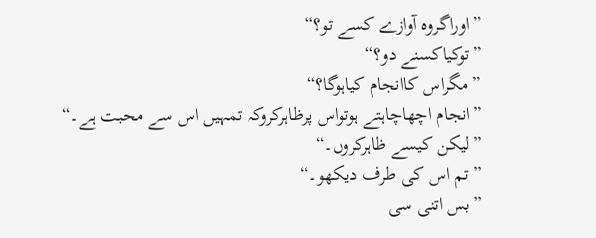”اوراگروہ آوازے کسے تو؟“
”توکیاکسنے دو؟“
”مگراس کاانجام کیاہوگا؟“
”انجام اچھاچاہتے ہوتواس پرظاہرکروکہ تمہیں اس سے محبت ہے۔“
”لیکن کیسے ظاہرکروں۔“
”تم اس کی طرف دیکھو۔“
”بس اتنی سی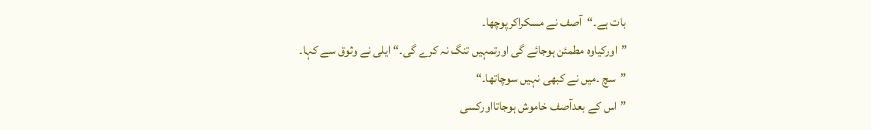بات ہے۔“آصف نے مسکراکرپوچھا۔
”اورکیاوہ مطمئن ہوجائے گی اورتمہیں تنگ نہ کرے گی۔“ایلی نے وثوق سے کہا۔
”سچ ۔میں نے کبھی نہیں سوچاتھا۔“
”اس کے بعدآصف خاموش ہوجاتااورکسی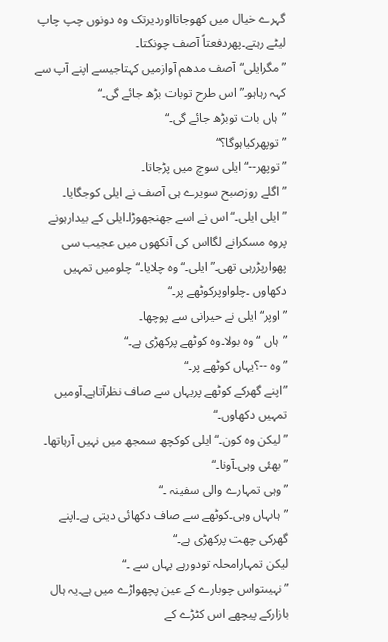گہرے خیال میں کھوجاتااوردیرتک وہ دونوں چپ چاپ لیٹے رہتے۔پھردفعتاً آصف چونکتا۔
”مگرایلی“آصف مدھم آوازمیں کہتاجیسے اپنے آپ سے کہہ رہاہو۔”اس طرح توبات بڑھ جائے گی۔“
”ہاں بات توبڑھ جائے گی۔“
”توپھرکیاہوگا؟“
”توپھر--“ایلی سوچ میں پڑجاتا۔
”اگلے روزصبح سویرے ہی آصف نے ایلی کوجگایا۔
”ایلی ایلی۔“اس نے اسے جھنجھوڑا۔ایلی کے بیدارہونے پروہ مسکرانے لگااس کی آنکھوں میں عجیب سی پھوارپڑرہی تھی۔”ایلی۔“وہ چلایا۔“چلومیں تمہیں دکھاوں ۔چلواوپرکوٹھے پر۔“
”اوپر“ایلی نے حیرانی سے پوچھا۔
”ہاں “وہ بولا۔وہ کوٹھے پرکھڑی ہے۔“
”وہ --؟یہاں کوٹھے پر۔“
”اپنے گھرکے کوٹھے پریہاں سے صاف نظرآتاہے۔آومیں تمہیں دکھاوں۔“
”لیکن وہ کون۔“ایلی کوکچھ سمجھ میں نہیں آرہاتھا۔
”بھئی وہی۔آونا۔“
”وہی تمہارے والی سفینہ ۔“
”ہاںہاں وہی۔کوٹھے سے صاف دکھائی دیتی ہے۔اپنے گھرکی چھت پرکھڑی ہے۔“
لیکن تمہارامحلہ تودورہے یہاں سے ۔“
”نہیںتواس چوبارے کے عین پچھواڑے میں ہے۔یہ ہال بازارکے پیچھے اس کٹڑے کے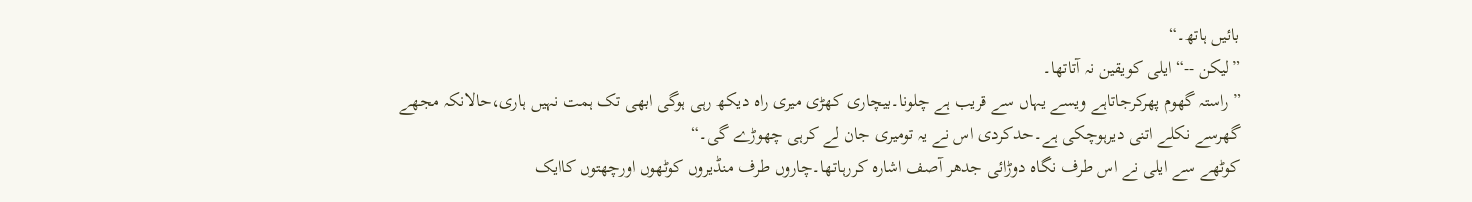بائیں ہاتھ۔“
”لیکن --“ایلی کویقین نہ آتاتھا۔
”راستہ گھوم پھرکرجاتاہے ویسے یہاں سے قریب ہے چلونا۔بیچاری کھڑی میری راہ دیکھ رہی ہوگی ابھی تک ہمت نہیں ہاری،حالانکہ مجھے گھرسے نکلے اتنی دیرہوچکی ہے۔حدکردی اس نے یہ تومیری جان لے کرہی چھوڑے گی۔“
کوٹھے سے ایلی نے اس طرف نگاہ دوڑائی جدھر آصف اشارہ کررہاتھا۔چاروں طرف منڈیروں کوٹھوں اورچھتوں کاایک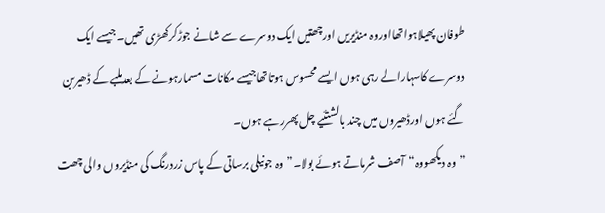طوفان پھیلاہواتھااوروہ منڈیریں اورچھتیں ایک دوسرے سے شانے جوڑکرکھڑی تھیں۔جیسے ایک دوسرے کاسہارالے رہی ہوں ایسے محسوس ہوتاتھاجیسے مکانات مسمارہونے کے بعدملبے کے ڈھیربن گئے ہوں اورڈھیروں میں چند بالشتئیے چل پھررہے ہوں۔
”وہ دیکھووہ“آصف شرماتے ہوئے بولا۔”وہ جونیلی برساتی کے پاس زردرنگ کی منڈیروں والی چھت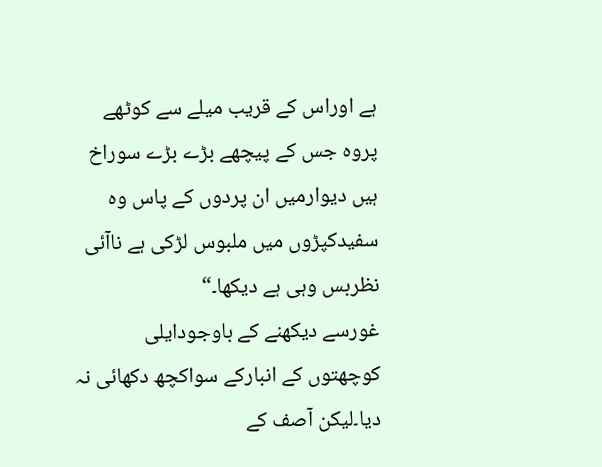ہے اوراس کے قریب میلے سے کوٹھے پروہ جس کے پیچھے بڑے بڑے سوراخ ہیں دیوارمیں ان پردوں کے پاس وہ سفیدکپڑوں میں ملبوس لڑکی ہے ناآئی نظربس وہی ہے دیکھا۔“
غورسے دیکھنے کے باوجودایلی کوچھتوں کے انبارکے سواکچھ دکھائی نہ دیا۔لیکن آصف کے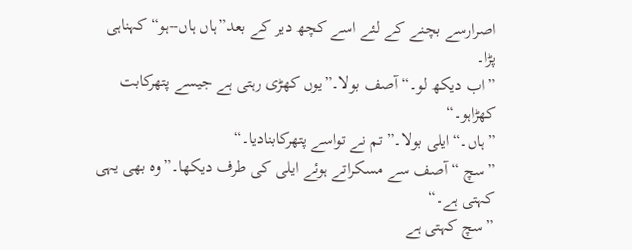اصرارسے بچنے کے لئے اسے کچھ دیر کے بعد”ہاں ہاں--ہو“کہناہی پڑا۔
”اب دیکھ لو۔“آصف بولا۔”یوں کھڑی رہتی ہے جیسے پتھرکابت کھڑاہو۔“
”ہاں۔“ایلی بولا۔”تم نے تواسے پتھرکابنادیا۔“
”سچ “آصف سے مسکراتے ہوئے ایلی کی طرف دیکھا۔”وہ بھی یہی کہتی ہے۔“
”سچ کہتی ہے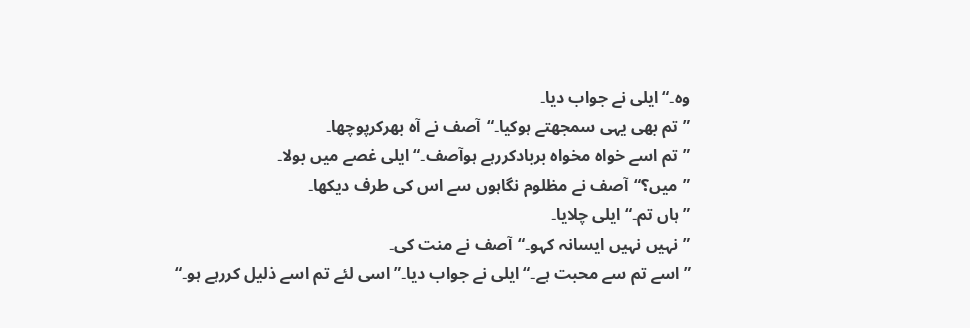وہ۔“ایلی نے جواب دیا۔
”تم بھی یہی سمجھتے ہوکیا۔“آصف نے آہ بھرکرپوچھا۔
”تم اسے خواہ مخواہ بربادکررہے ہوآصف۔“ایلی غصے میں بولا۔
”میں؟“آصف نے مظلوم نگاہوں سے اس کی طرف دیکھا۔
”ہاں تم۔“ایلی چلایا۔
”نہیں نہیں ایسانہ کہو۔“آصف نے منت کی۔
”اسے تم سے محبت ہے۔“ایلی نے جواب دیا۔”اسی لئے تم اسے ذلیل کررہے ہو۔“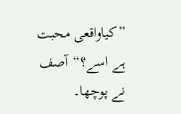”کیاواقعی محبت ہے اسے؟“آصف نے پوچھا۔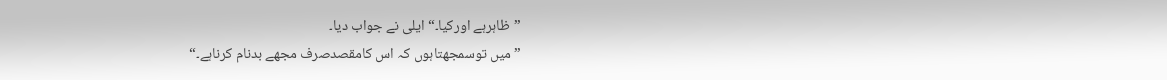”ظاہرہے اورکیا۔“ایلی نے جواب دیا۔
”میں توسمجھتاہوں کہ اس کامقصدصرف مجھے بدنام کرناہے۔“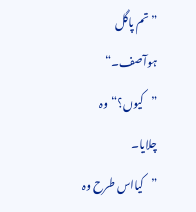”تم پاگل ہوآصف۔“
”کیوں؟“وہ چلایا۔
”کیااس طرح وہ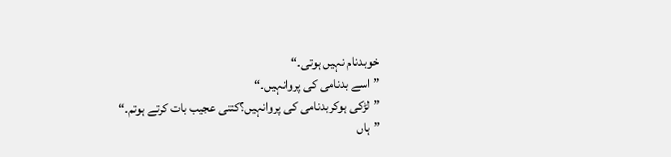خوبدنام نہیں ہوتی۔“
”اسے بدنامی کی پروانہیں۔“
”لڑکی ہوکربدنامی کی پروانہیں؟کتنی عجیب بات کرتے ہوتم۔“
”ہاں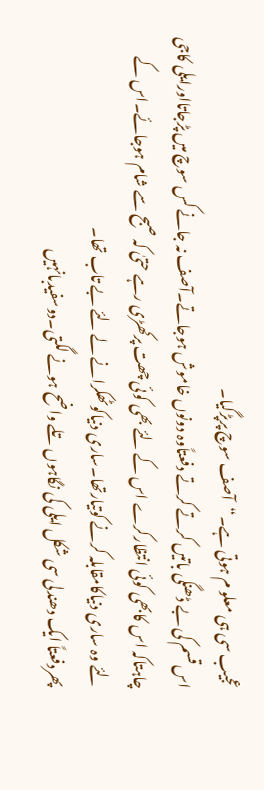عجیب سی ہی معلو م ہوتی ہے۔“آصف سوچ پرپڑگیا۔
اس قسم کی بے ڈھنگی باتیں کرتے کرتے دفعتاًوہ دونوں خاموش ہوجاتے۔آصف نہ جانے کس سوچ میں پڑجاتااورایلی کاجی چاہتاکہ اس کابھی کوئی انتظارکرے اس کے لئے بھی کوئی چھت پرکھڑی رہے حتیٰ کہ صبح سے شام ہوجائے۔اس کے لئے وہ ساری دنیاکامقابلہ کرنے کوتیارتھا۔ساری دنیاکوٹھکرانے لے لئے بے تاب تھا۔
پھردفعتاً ایک دھندلی سی شکل ایلی کی نگاہوں تلے واضح ہونے لگتی۔دوسفیدبانہیں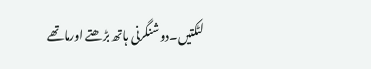لٹکتیں۔دوشنگرنی ہاتھ بڑھتے اورماتھے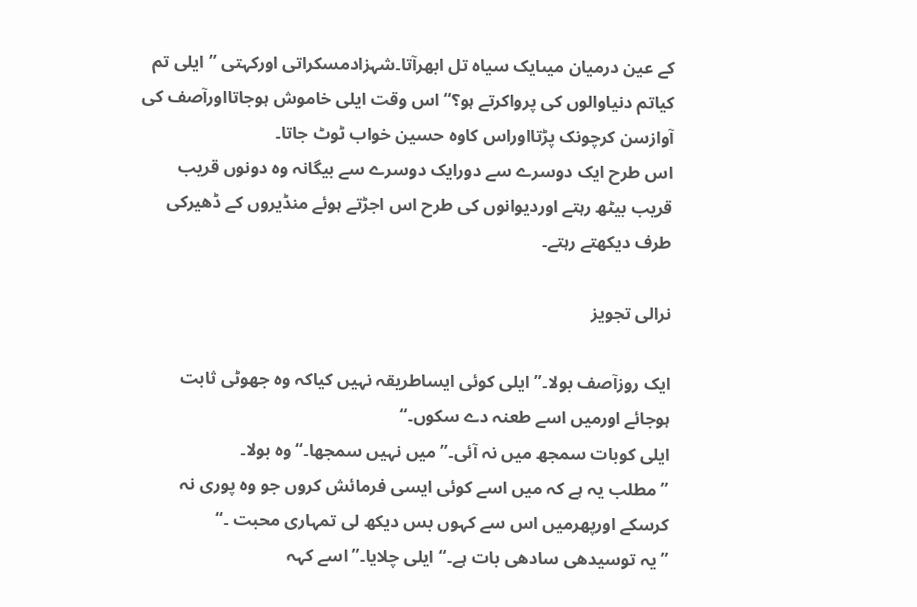کے عین درمیان میںایک سیاہ تل ابھرآتا۔شہزادمسکراتی اورکہتی ”ایلی تم کیاتم دنیاوالوں کی پرواکرتے ہو؟“اس وقت ایلی خاموش ہوجاتااورآصف کی آوازسن کرچونک پڑتااوراس کاوہ حسین خواب ٹوٹ جاتا۔
اس طرح ایک دوسرے سے دورایک دوسرے سے بیگانہ وہ دونوں قریب قریب بیٹھ رہتے اوردیوانوں کی طرح اس اجڑتے ہوئے منڈیروں کے ڈھیرکی طرف دیکھتے رہتے۔

نرالی تجویز

ایک روزآصف بولا۔”ایلی کوئی ایساطریقہ نہیں کیاکہ وہ جھوٹی ثابت ہوجائے اورمیں اسے طعنہ دے سکوں۔“
ایلی کوبات سمجھ میں نہ آئی۔”میں نہیں سمجھا۔“وہ بولا۔
”مطلب یہ ہے کہ میں اسے کوئی ایسی فرمائش کروں جو وہ پوری نہ کرسکے اورپھرمیں اس سے کہوں بس دیکھ لی تمہاری محبت ۔“
”یہ توسیدھی سادھی بات ہے۔“ایلی چلایا۔”اسے کہہ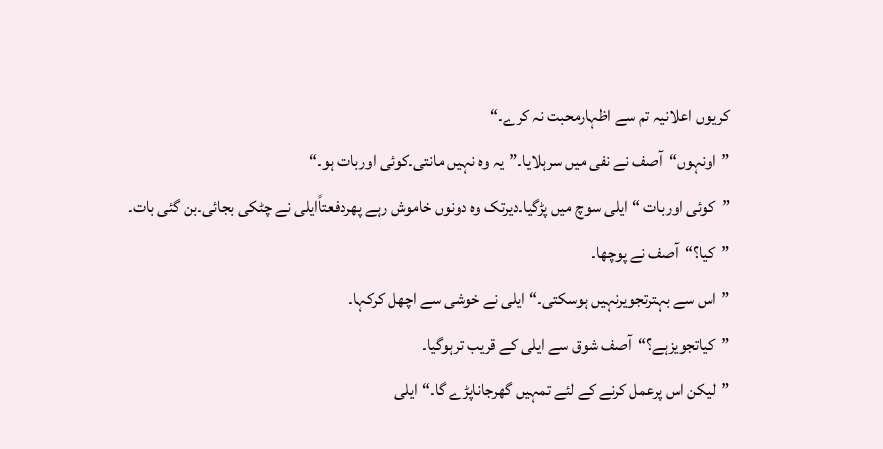کریوں اعلانیہ تم سے اظہارمحبت نہ کرے۔“
”اونہوں“آصف نے نفی میں سرہلایا۔”یہ وہ نہیں مانتی۔کوئی اوربات ہو۔“
”کوئی اوربات “ایلی سوچ میں پڑگیا۔دیرتک وہ دونوں خاموش رہے پھردفعتاًایلی نے چٹکی بجائی۔بن گئی بات۔
”کیا؟“آصف نے پوچھا۔
”اس سے بہترتجویرنہیں ہوسکتی۔“ایلی نے خوشی سے اچھل کرکہا۔
”کیاتجویزہے؟“آصف شوق سے ایلی کے قریب ترہوگیا۔
”لیکن اس پرعمل کرنے کے لئے تمہیں گھرجاناپڑے گا۔“ایلی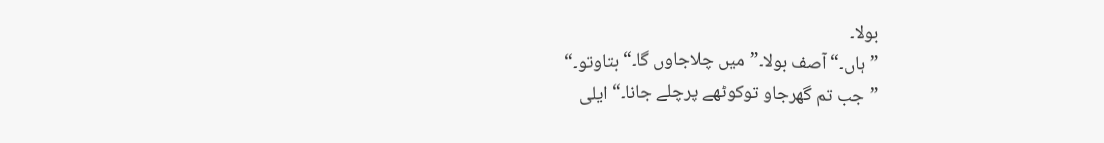بولا۔
”ہاں۔“آصف بولا۔”میں چلاجاوں گا۔“بتاوتو۔“
”جب تم گھرجاو توکوٹھے پرچلے جانا۔“ایلی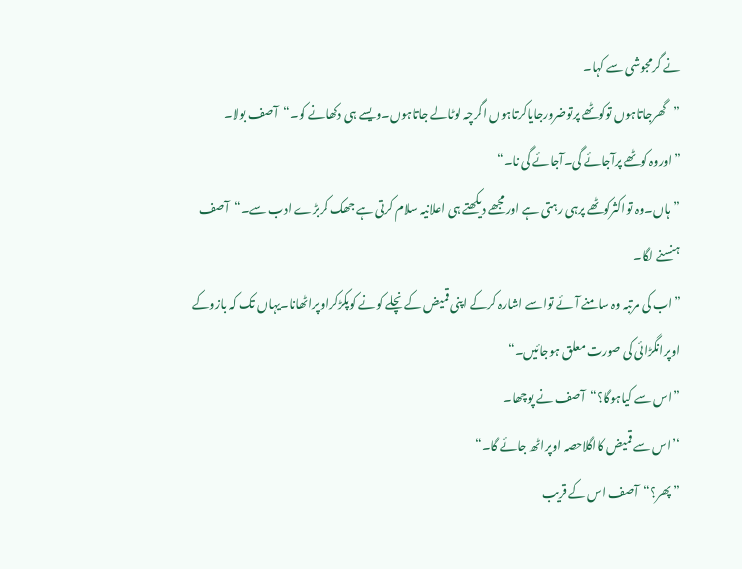نے گرمجوشی سے کہا۔
”گھرجاتاہوں توکوٹھے پرتوضرورجایاکرتاہوں اگرچہ لوٹالے جاتاہوں۔ویسے ہی دکھانے کو۔“آصف بولا۔
”اوروہ کوٹھے پرآجائے گی۔آجائے گی نا۔“
”ہاں۔وہ تواکثرکوٹھے پرہی رہتی ہے اورمجھے دیکھتے ہی اعلانیہ سلام کرتی ہے جھک کربڑے ادب سے۔“آصف ہنسنے لگا۔
”اب کی مرتبہ وہ سامنے آئے تواسے اشارہ کرکے اپنی قمیض کے نچلے کونے کوپکڑکراوپراٹھانا۔یہاں تک کہ بازوکے اوپرانگڑائی کی صورت معلق ہوجائیں۔“
”اس سے کیاہوگا؟“آصف نے پوچھا۔
‘’اس سے قمیض کااگلاحصہ اوپراٹھ جائے گا۔“
”پھر؟“آصف اس کے قریب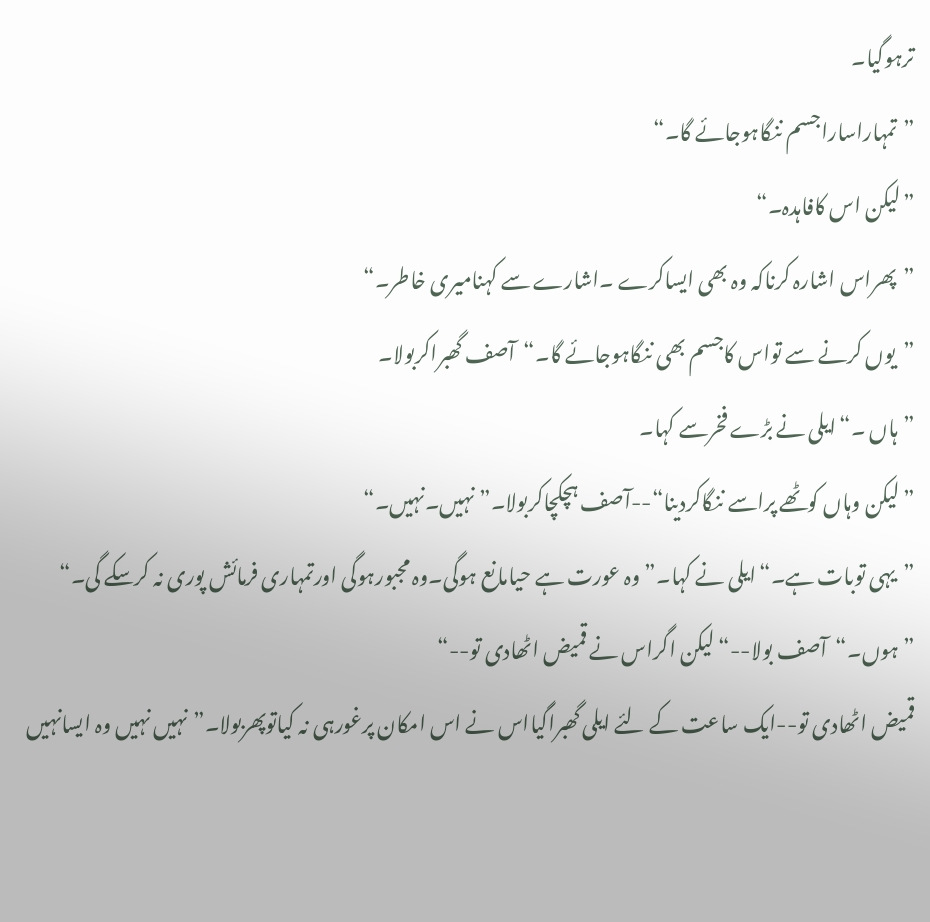ترہوگیا۔
”تمہاراساراجسم ننگاہوجائے گا۔“
”لیکن اس کافاہدہ۔“
”پھراس اشارہ کرناکہ وہ بھی ایساکرے ۔اشارے سے کہنامیری خاطر۔“
”یوں کرنے سے تواس کاجسم بھی ننگاہوجائے گا۔“آصف گھبراکربولا۔
”ہاں ۔“ایلی نے بڑے فخرسے کہا۔
”لیکن وہاں کوٹھے پراسے ننگاکردینا“--آصف ہچکچاکربولا۔”نہیں۔نہیں۔“
”یہی توبات ہے۔“ایلی نے کہا۔”وہ عورت ہے حیامانع ہوگی۔وہ مجبورہوگی اورتمہاری فرمائش پوری نہ کرسکے گی۔“
”ہوں۔“آصف بولا--“لیکن اگراس نے قمیض اٹھادی تو--“
قمیض اٹھادی تو--ایک ساعت کے لئے ایلی گھبراگیااس نے اس امکان پرغورہی نہ کیاتوپھربولا۔”نہیں نہیں وہ ایسانہیں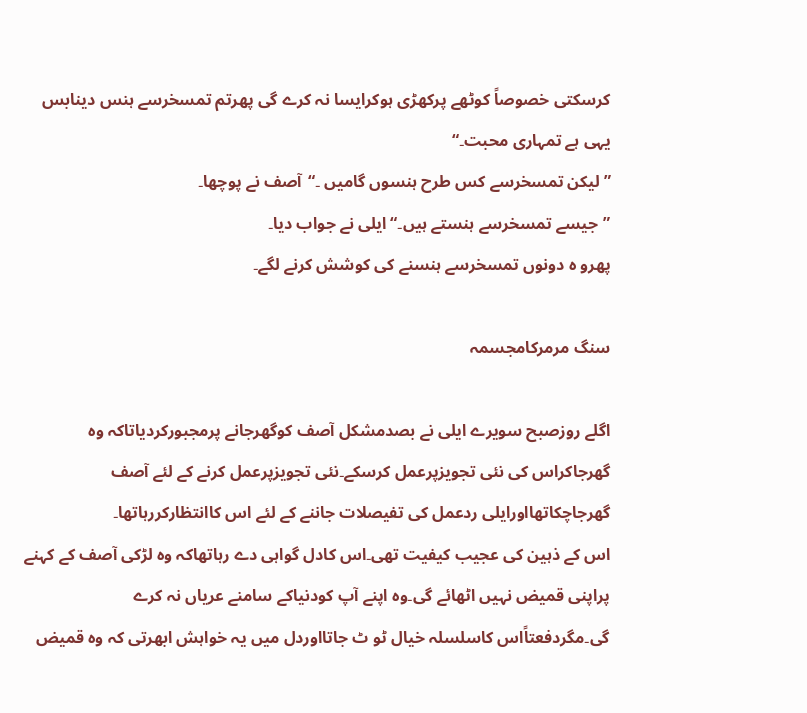کرسکتی خصوصاً کوٹھے پرکھڑی ہوکرایسا نہ کرے گی پھرتم تمسخرسے ہنس دینابس یہی ہے تمہاری محبت۔“
”لیکن تمسخرسے کس طرح ہنسوں گامیں ۔“آصف نے پوچھا۔
”جیسے تمسخرسے ہنستے ہیں۔“ایلی نے جواب دیا۔
پھرو ہ دونوں تمسخرسے ہنسنے کی کوشش کرنے لگے۔

سنگ مرمرکامجسمہ

اگلے روزصبح سویرے ایلی نے بصدمشکل آصف کوگھرجانے پرمجبورکردیاتاکہ وہ گھرجاکراس کی نئی تجویزپرعمل کرسکے۔نئی تجویزپرعمل کرنے کے لئے آصف گھرجاچکاتھااورایلی ردعمل کی تفیصلات جاننے کے لئے اس کاانتظارکررہاتھا۔
اس کے ذہین کی عجیب کیفیت تھی۔اس کادل گواہی دے رہاتھاکہ وہ لڑکی آصف کے کہنے پراپنی قمیض نہیں اٹھائے گی۔وہ اپنے آپ کودنیاکے سامنے عریاں نہ کرے گی۔مگردفعتاًاس کاسلسلہ خیال ٹو ٹ جاتااوردل میں یہ خواہش ابھرتی کہ وہ قمیض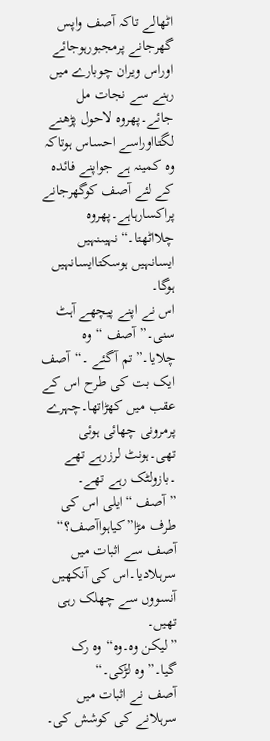اٹھالے تاکہ آصف واپس گھرجانے پرمجبورہوجائے اوراس ویران چوبارے میں رہنے سے نجات مل جائے۔پھروہ لاحول پڑھنے لگتااوراسے احساس ہوتاکہ وہ کمینہ ہے جواپنے فائدہ کے لئے آصف کوگھرجانے پراکسارہاہے۔پھروہ چلااٹھتا۔“نہیںنہیں ایسانہیں ہوسکتاایسانہیں ہوگا۔
اس نے اپنے پیچھے آہٹ سنی۔”آصف “وہ چلایا۔”تم آگئے ۔“آصف ایک بت کی طرح اس کے عقب میں کھڑاتھا۔چہرے پرمرونی چھائی ہوئی تھی۔ہونٹ لرزرہے تھے ۔بازولٹک رہے تھے۔
”آصف “ایلی اس کی طرف مڑا”کیاہواآصف؟“
آصف سے اثبات میں سرہلادیا۔اس کی آنکھیں آنسووں سے چھلک رہی تھیں۔
”لیکن وہ۔وہ“وہ رک گیا۔”وہ لڑکی۔“
آصف نے اثبات میں سرہلانے کی کوشش کی۔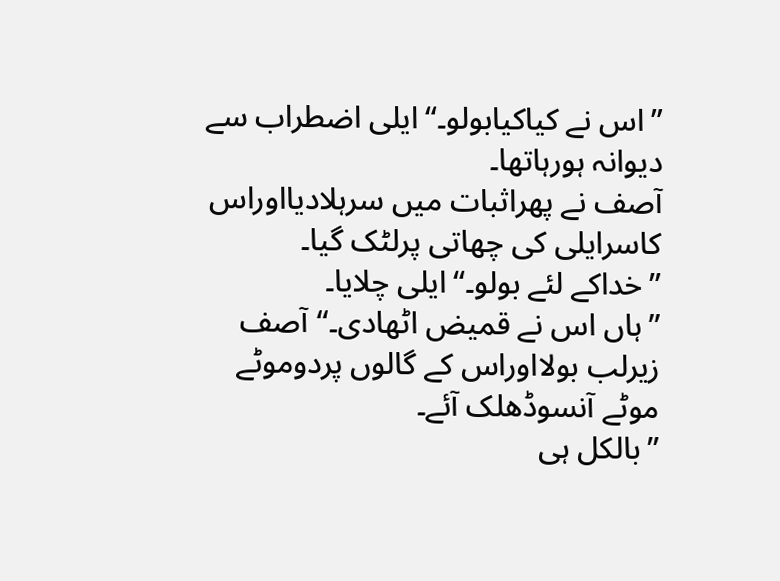”اس نے کیاکیابولو۔“ایلی اضطراب سے دیوانہ ہورہاتھا۔
آصف نے پھراثبات میں سرہلادیااوراس کاسرایلی کی چھاتی پرلٹک گیا۔
”خداکے لئے بولو۔“ایلی چلایا۔
”ہاں اس نے قمیض اٹھادی۔“آصف زیرلب بولااوراس کے گالوں پردوموٹے موٹے آنسوڈھلک آئے۔
”بالکل ہی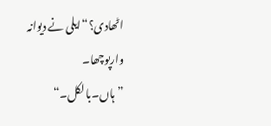اٹھادی؟“ایلی نے دیوانہ وارپوچھا۔
”ہاں۔بالکل۔“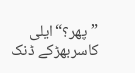”پھر؟“ایلی کاسربھڑکے ڈنک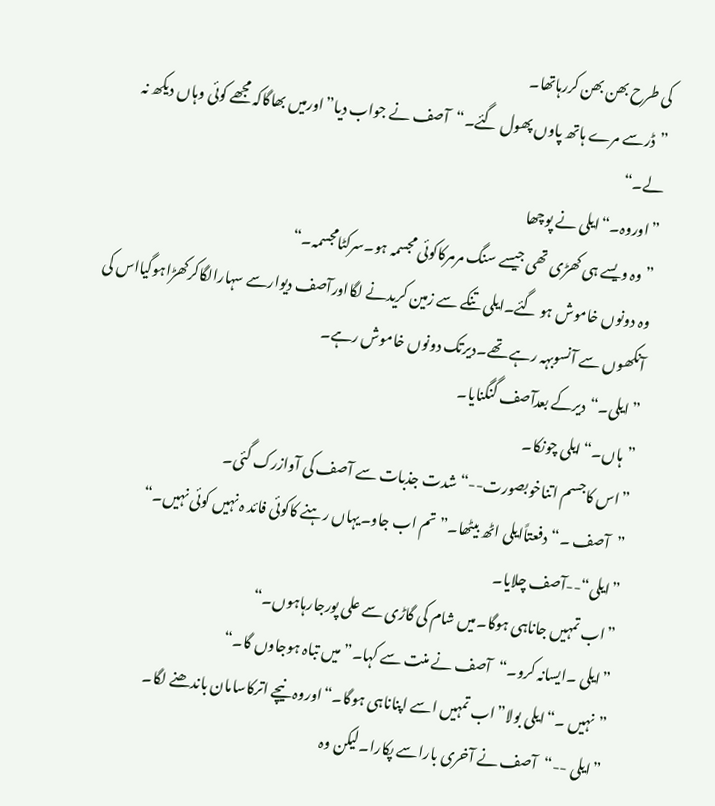کی طرح بھن بھن کررہاتھا۔
”ڈرسے مرے ہاتھ پاوں پھول گئے۔“آصف نے جواب دیا”اورمیں بھاگاکہ مجھے کوئی وہاں دیکھ نہ لے۔“
”اوروہ۔“ایلی نے پوچھا
”وہ ویسے ہی کھڑی تھی جیسے سنگ مرمرکاکوئی مجسمہ ہو۔سرکٹامجسمہ۔“
وہ دونوں خاموش ہو گئے۔ایلی تنکے سے زمین کریدنے لگااورآصف دیوارسے سہارالگاکرکھڑاہوگیااس کی آنکھوں سے آنسوبہہ رہے تھے۔دیرتک دونوں خاموش رہے۔
”ایلی۔“دیرکے بعدآصف گنگنایا۔
”ہاں۔“ایلی چونکا۔
”اس کاجسم اتناخوبصورت--“شدت جذبات سے آصف کی آوازرک گئی۔
”آصف ۔“دفعتاًایلی اٹھ بیٹھا۔”تم اب جاو۔یہاں رہنے کاکوئی فائد ہ نہیں کوئی نہیں۔“
”ایلی“--آصف چلایا۔
”اب تمہیں جاناہی ہوگا۔میں شام کی گاڑی سے علی پورجارہاہوں۔“
”ایلی ۔ایسانہ کرو۔“آصف نے منت سے کہا۔”میں تباہ ہوجاوں گا۔“
”نہیں ۔“ایلی بولا”اب تمہیں اسے اپناناہی ہوگا۔“اوروہ نیچے اترکاسامان باندھنے لگا۔
”ایلی --“آصف نے آخری باراسے پکارا۔لیکن وہ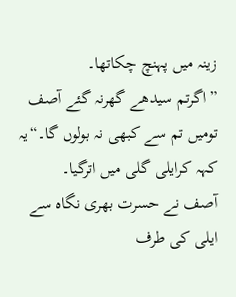زینہ میں پہنچ چکاتھا۔
”اگرتم سیدھے گھرنہ گئے آصف تومیں تم سے کبھی نہ بولوں گا۔“یہ کہہ کرایلی گلی میں اترگیا۔
آصف نے حسرت بھری نگاہ سے ایلی کی طرف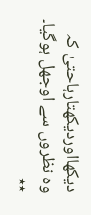دیکھااوردیکھتارہاحتیٰ کہ وہ نظروں سے اوجھل ہوگیا۔
٭٭